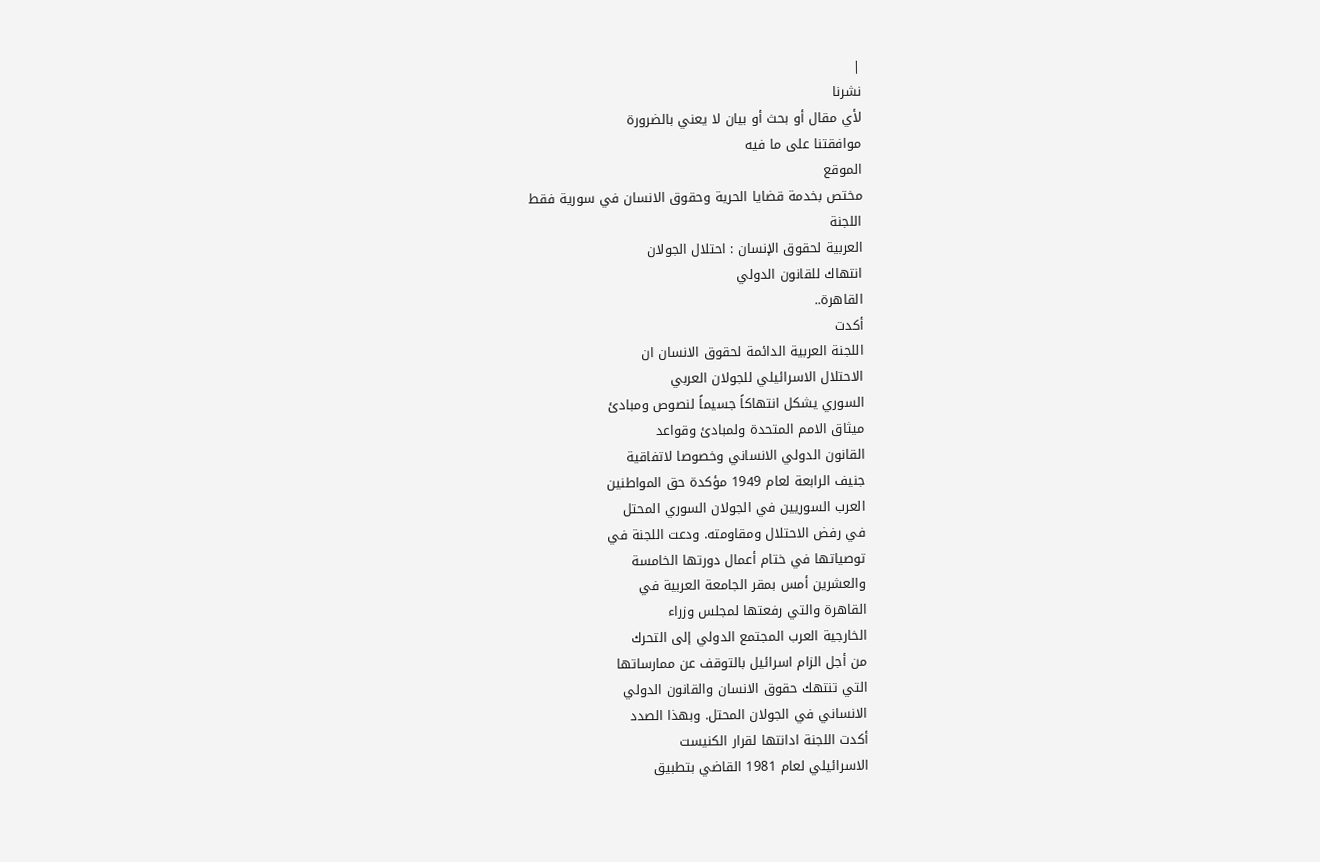|
نشرنا
لأي مقال أو بحث أو بيان لا يعني بالضرورة
موافقتنا على ما فيه
الموقع
مختص بخدمة قضايا الحرية وحقوق الانسان في سورية فقط
اللجنة
العربية لحقوق الإنسان : احتلال الجولان
انتهاك للقانون الدولي
القاهرة..
أكدت
اللجنة العربية الدائمة لحقوق الانسان ان
الاحتلال الاسرائيلي للجولان العربي
السوري يشكل انتهاكاً جسيماً لنصوص ومبادئ
ميثاق الامم المتحدة ولمبادئ وقواعد
القانون الدولي الانساني وخصوصا لاتفاقية
جنيف الرابعة لعام 1949 مؤكدة حق المواطنين
العرب السوريين في الجولان السوري المحتل
في رفض الاحتلال ومقاومته. ودعت اللجنة في
توصياتها في ختام أعمال دورتها الخامسة
والعشرين أمس بمقر الجامعة العربية في
القاهرة والتي رفعتها لمجلس وزراء
الخارجية العرب المجتمع الدولي إلى التحرك
من أجل الزام اسرائيل بالتوقف عن ممارساتها
التي تنتهك حقوق الانسان والقانون الدولي
الانساني في الجولان المحتل. وبهذا الصدد
أكدت اللجنة ادانتها لقرار الكنيست
الاسرائيلي لعام 1981 القاضي بتطبيق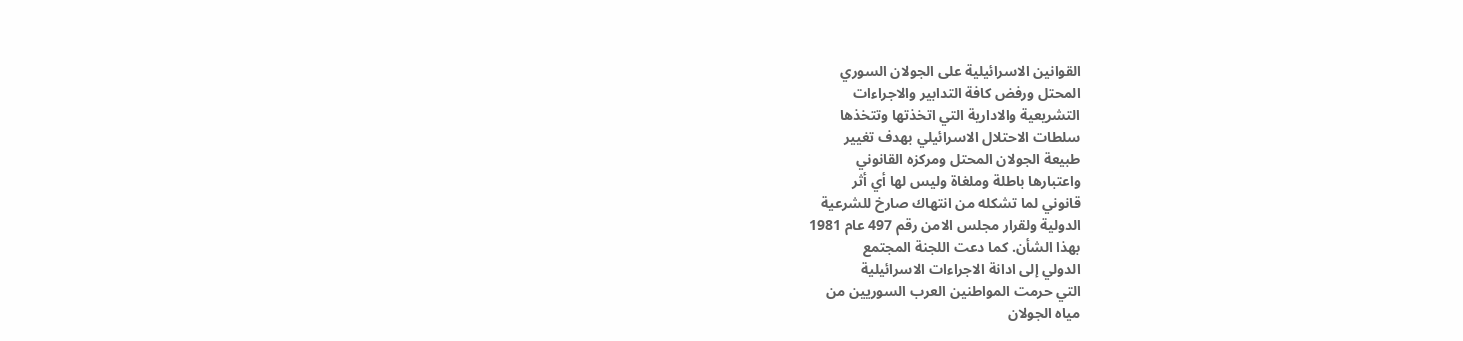القوانين الاسرائيلية على الجولان السوري
المحتل ورفض كافة التدابير والاجراءات
التشريعية والادارية التي اتخذتها وتتخذها
سلطات الاحتلال الاسرائيلي بهدف تغيير
طبيعة الجولان المحتل ومركزه القانوني
واعتبارها باطلة وملغاة وليس لها أي أثر
قانوني لما تشكله من انتهاك صارخ للشرعية
الدولية ولقرار مجلس الامن رقم 497 عام 1981
بهذا الشأن. كما دعت اللجنة المجتمع
الدولي إلى ادانة الاجراءات الاسرائيلية
التي حرمت المواطنين العرب السوريين من
مياه الجولان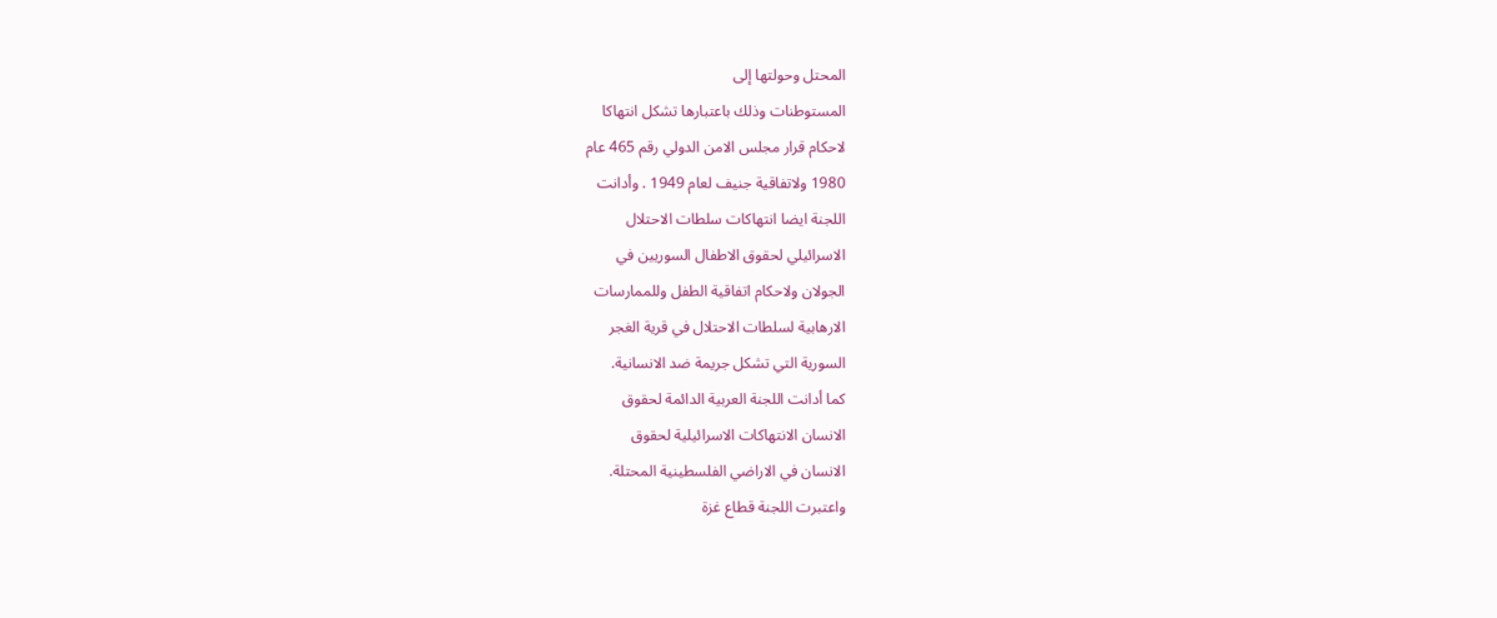المحتل وحولتها إلى
المستوطنات وذلك باعتبارها تشكل انتهاكا
لاحكام قرار مجلس الامن الدولي رقم 465 عام
1980 ولاتفاقية جنيف لعام 1949 . وأدانت
اللجنة ايضا انتهاكات سلطات الاحتلال
الاسرائيلي لحقوق الاطفال السوريين في
الجولان ولاحكام اتفاقية الطفل وللممارسات
الارهابية لسلطات الاحتلال في قرية الغجر
السورية التي تشكل جريمة ضد الانسانية.
كما أدانت اللجنة العربية الدائمة لحقوق
الانسان الانتهاكات الاسرائيلية لحقوق
الانسان في الاراضي الفلسطينية المحتلة.
واعتبرت اللجنة قطاع غزة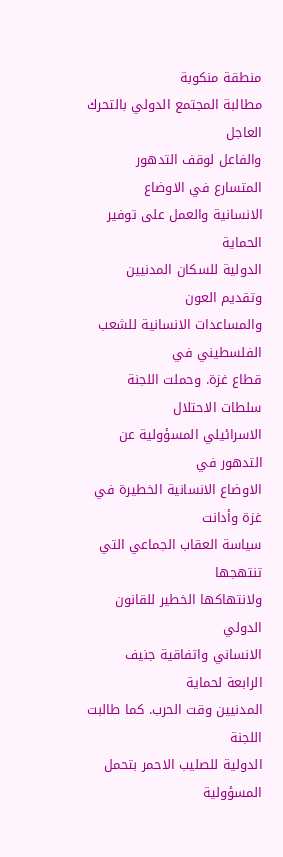منطقة منكوبة
مطالبة المجتمع الدولي بالتحرك العاجل
والفاعل لوقف التدهور المتسارع في الاوضاع
الانسانية والعمل على توفير الحماية
الدولية للسكان المدنيين وتقديم العون
والمساعدات الانسانية للشعب الفلسطيني في
قطاع غزة. وحملت اللجنة سلطات الاحتلال
الاسرائيلي المسؤولية عن التدهور في
الاوضاع الانسانية الخطيرة في غزة وأدانت
سياسة العقاب الجماعي التي تنتهجها
ولانتهاكها الخطير للقانون الدولي
الانساني واتفاقية جنيف الرابعة لحماية
المدنيين وقت الحرب. كما طالبت اللجنة
الدولية للصليب الاحمر بتحمل المسؤولية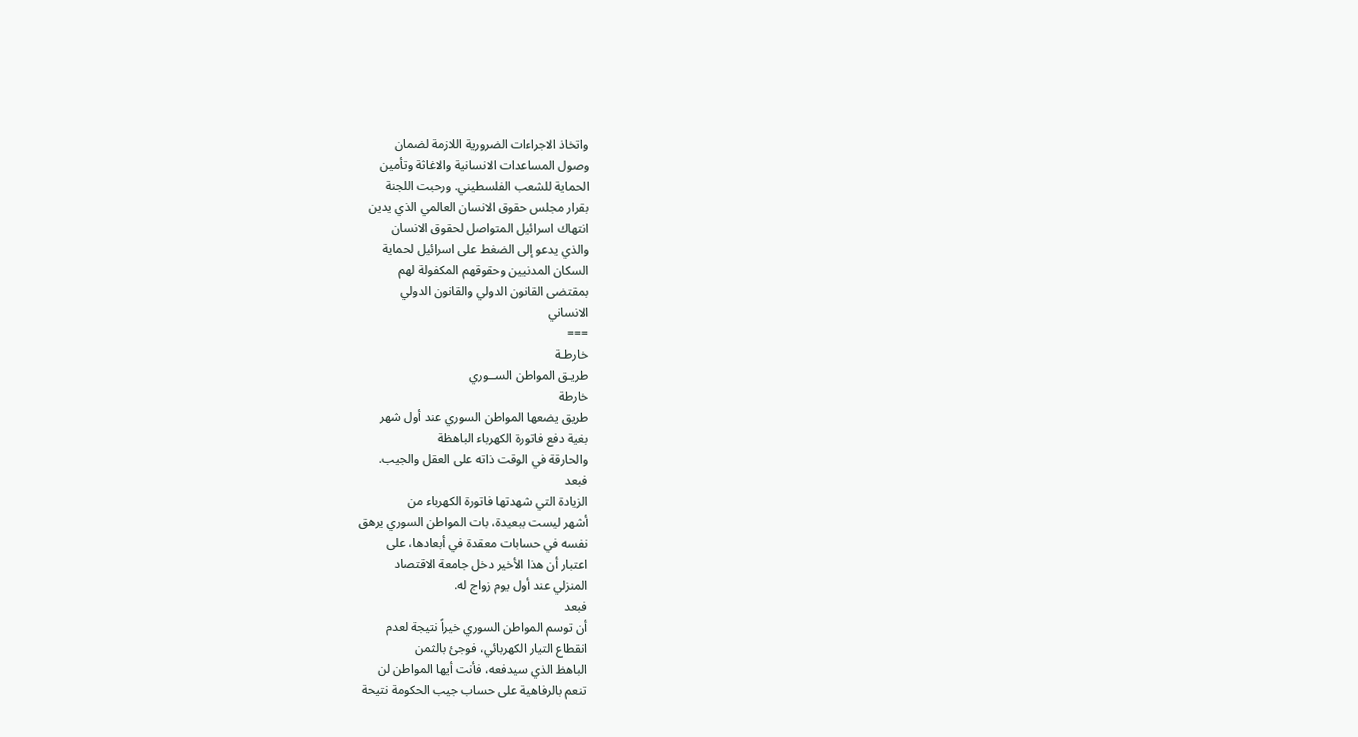واتخاذ الاجراءات الضرورية اللازمة لضمان
وصول المساعدات الانسانية والاغاثة وتأمين
الحماية للشعب الفلسطيني. ورحبت اللجنة
بقرار مجلس حقوق الانسان العالمي الذي يدين
انتهاك اسرائيل المتواصل لحقوق الانسان
والذي يدعو إلى الضغط على اسرائيل لحماية
السكان المدنيين وحقوقهم المكفولة لهم
بمقتضى القانون الدولي والقانون الدولي
الانساني
===
خارطـة
طريـق المواطن الســوري
خارطة
طريق يضعها المواطن السوري عند أول شهر
بغية دفع فاتورة الكهرباء الباهظة
والحارقة في الوقت ذاته على العقل والجيب.
فبعد
الزيادة التي شهدتها فاتورة الكهرباء من
أشهر ليست ببعيدة، بات المواطن السوري يرهق
نفسه في حسابات معقدة في أبعادها، على
اعتبار أن هذا الأخير دخل جامعة الاقتصاد
المنزلي عند أول يوم زواج له.
فبعد
أن توسم المواطن السوري خيراً نتيجة لعدم
انقطاع التيار الكهربائي، فوجئ بالثمن
الباهظ الذي سيدفعه، فأنت أيها المواطن لن
تنعم بالرفاهية على حساب جيب الحكومة نتيحة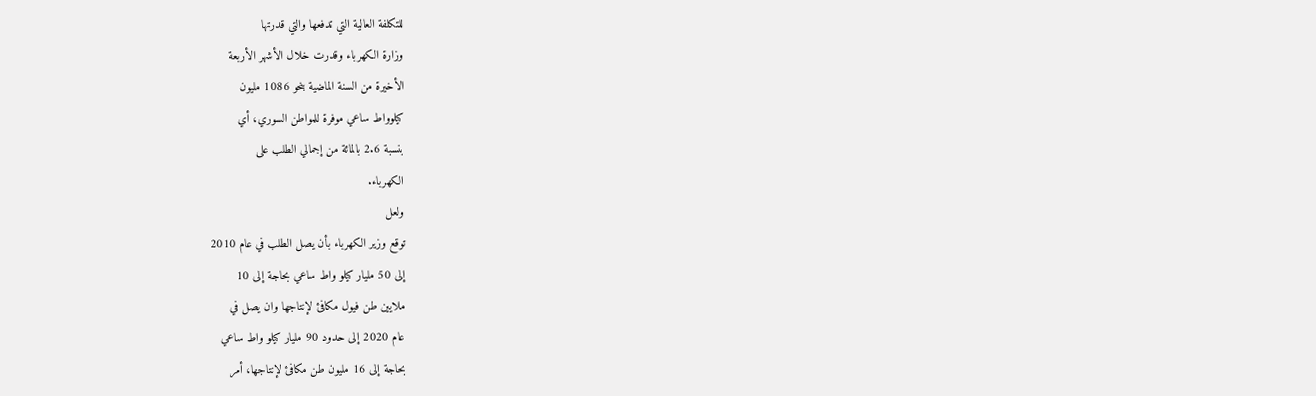للتكلفة العالية التي تدفعها والتي قدرتها
وزارة الكهرباء وقدرت خلال الأشهر الأربعة
الأخيرة من السنة الماضية بنحو 1086 مليون
كيلوواط ساعي موفرة للمواطن السوري، أي
بنسبة 2.6 بالمائة من إجمالي الطلب على
الكهرباء.
ولعل
توقع وزير الكهرباء بأن يصل الطلب في عام 2010
إلى 50 مليار كيلو واط ساعي بحاجة إلى 10
ملايين طن فيول مكافئ لإنتاجها وان يصل في
عام 2020 إلى حدود 90 مليار كيلو واط ساعي
بحاجة إلى 16 مليون طن مكافئ لإنتاجها، أمر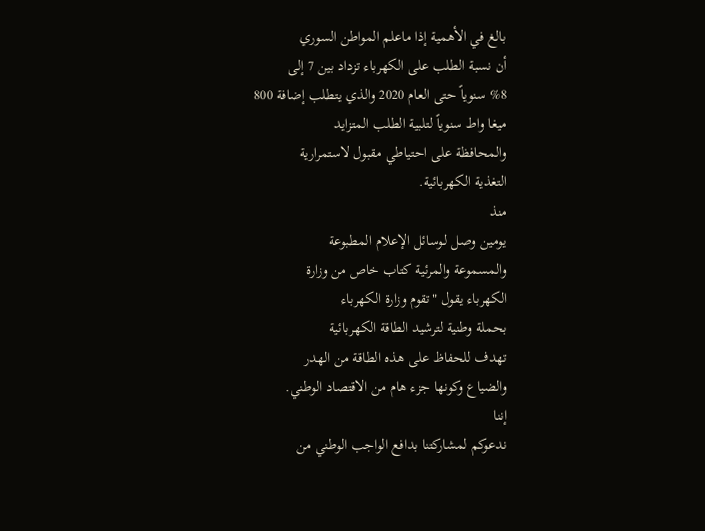بالغ في الأهمية إذا ماعلم المواطن السوري
أن نسبة الطلب على الكهرباء تزداد بين 7 إلى
%8 سنوياً حتى العام 2020 والذي يتطلب إضافة 800
ميغا واط سنوياً لتلبية الطلب المتزايد
والمحافظة على احتياطي مقبول لاستمرارية
التغذية الكهربائية.
منذ
يومين وصل لـوسائل الإعلام المطبوعة
والمسموعة والمرئية كتاب خاص من وزارة
الكهرباء يقول "تقوم وزارة الكهرباء
بحملة وطنية لترشيد الطاقة الكهربائية
تهدف للحفاظ على هذه الطاقة من الهدر
والضياع وكونها جزء هام من الاقتصاد الوطني.
إننا
ندعوكم لمشاركتنا بدافع الواجب الوطني من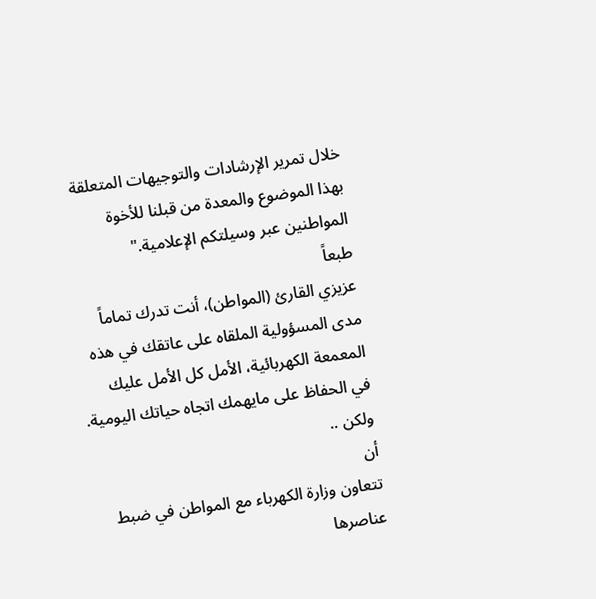خلال تمرير الإرشادات والتوجيهات المتعلقة
بهذا الموضوع والمعدة من قبلنا للأخوة
المواطنين عبر وسيلتكم الإعلامية."
طبعاً
عزيزي القارئ (المواطن)، أنت تدرك تماماً
مدى المسؤولية الملقاه على عاتقك في هذه
المعمعة الكهربائية، الأمل كل الأمل عليك
في الحفاظ على مايهمك اتجاه حياتك اليومية.
ولكن ..
أن
تتعاون وزارة الكهرباء مع المواطن في ضبط
عناصرها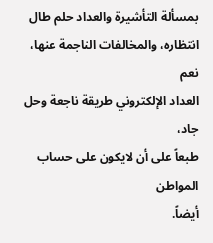بمسألة التأشيرة والعداد حلم طال
انتظاره، والمخالفات الناجمة عنها، نعم
العداد الإلكتروني طريقة ناجعة وحل جاد،
طبعاً على أن لايكون على حساب المواطن
أيضاً.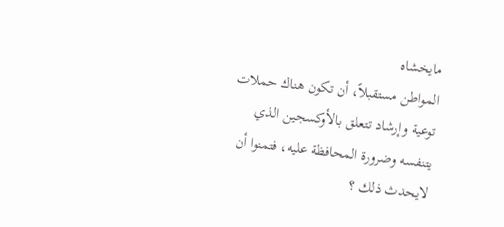مايخشاه
المواطن مستقبلاً، أن تكون هناك حملات
توعية وإرشاد تتعلق بالأوكسجين الذي
يتنفسه وضرورة المحافظة عليه، فتمنوا أن
لايحدث ذلك ؟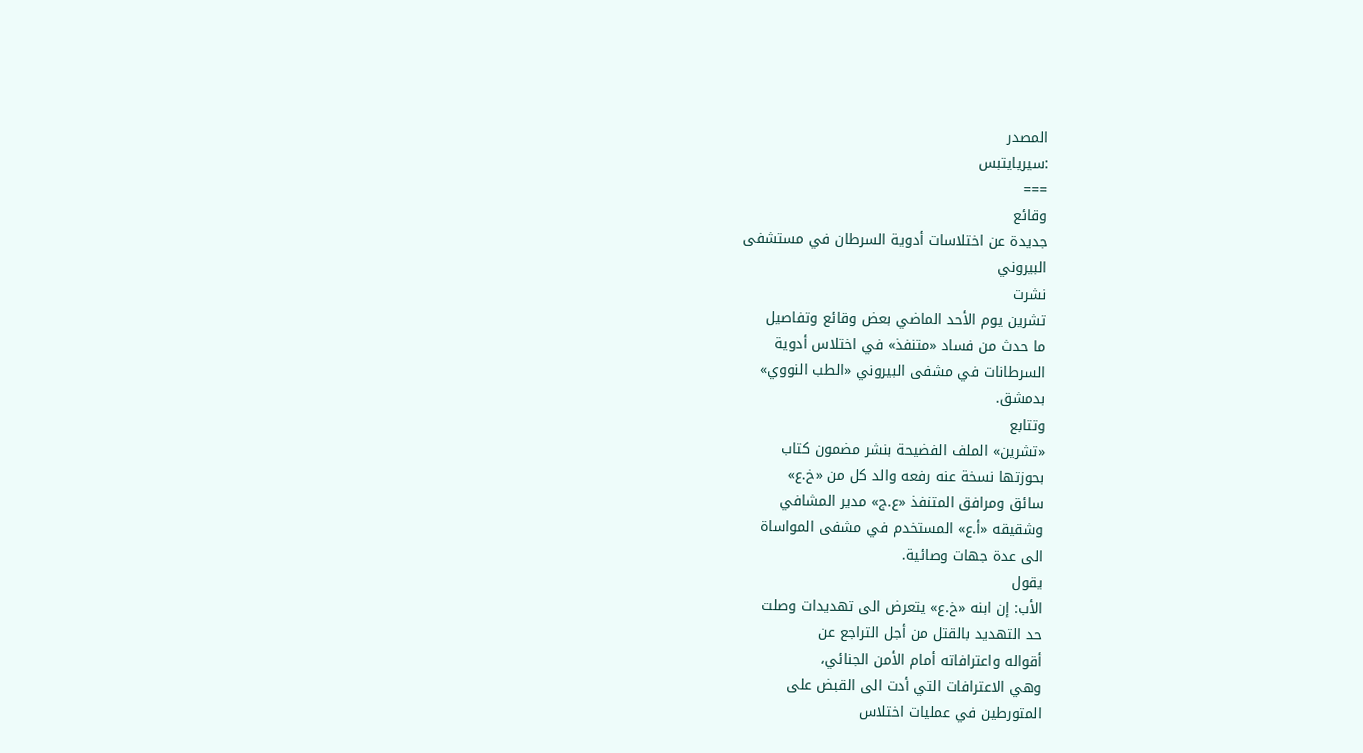المصدر
:سيريايتبس
===
وقائع
جديدة عن اختلاسات أدوية السرطان في مستشفى
البيروني
نشرت
تشرين يوم الأحد الماضي بعض وقائع وتفاصيل
ما حدث من فساد «متنفذ» في اختلاس أدوية
السرطانات في مشفى البيروني «الطب النووي»
بدمشق.
وتتابع
«تشرين» الملف الفضيحة بنشر مضمون كتاب
بحوزتها نسخة عنه رفعه والد كل من «خ.ع»
سائق ومرافق المتنفذ «ع.ج» مدير المشافي
وشقيقه «أ.ع» المستخدم في مشفى المواساة
الى عدة جهات وصائية.
يقول
الأب: إن ابنه «خ.ع» يتعرض الى تهديدات وصلت
حد التهديد بالقتل من أجل التراجع عن
أقواله واعترافاته أمام الأمن الجنائي،
وهي الاعترافات التي أدت الى القبض على
المتورطين في عمليات اختلاس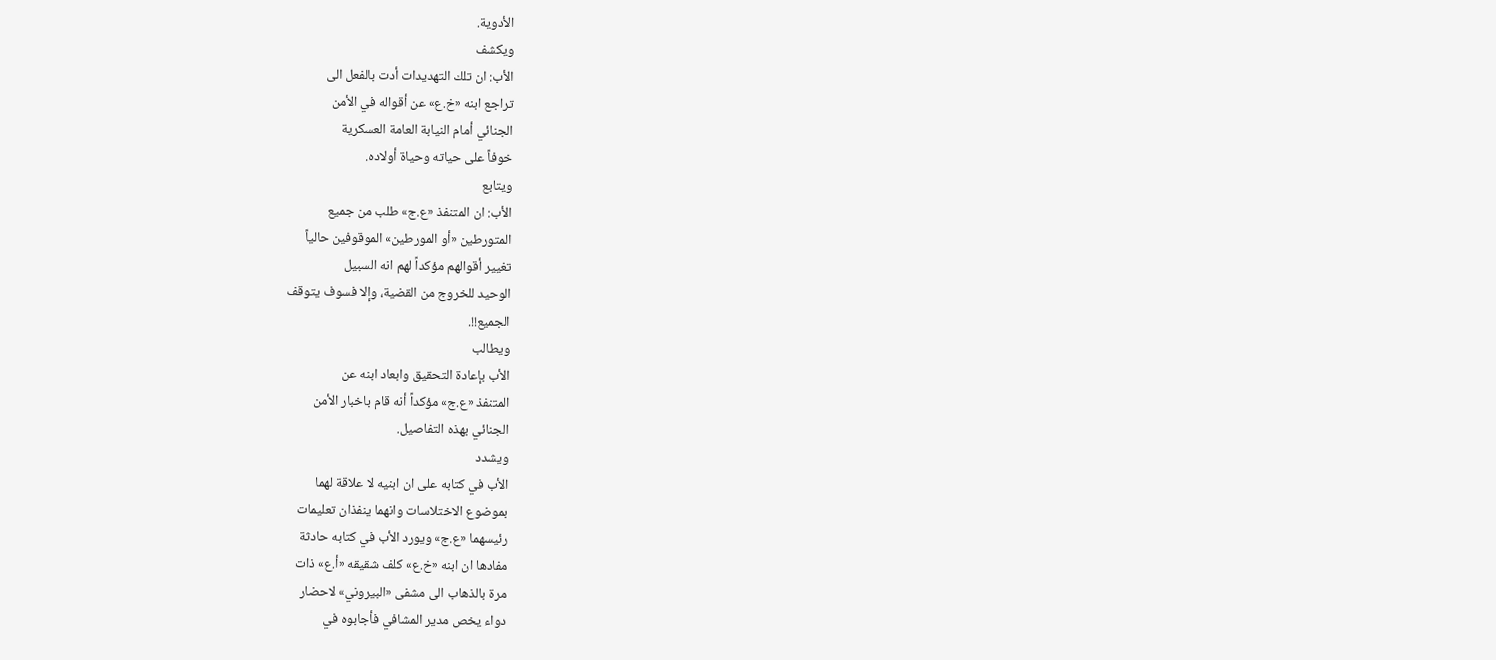الأدوية.
ويكشف
الأب: ان تلك التهديدات أدت بالفعل الى
تراجع ابنه «خ.ع» عن أقواله في الأمن
الجنائي أمام النيابة العامة العسكرية
خوفاً على حياته وحياة أولاده.
ويتابع
الأب: ان المتنفذ «ع.ج» طلب من جميع
المتورطين «أو المورطين» الموقوفين حالياً
تغيير أقوالهم مؤكداً لهم انه السبيل
الوحيد للخروج من القضية، وإلا فسوف يتوقف
الجميع!!.
ويطالب
الأب بإعادة التحقيق وابعاد ابنه عن
المتنفذ «ع.ج» مؤكداً أنه قام باخبار الأمن
الجنائي بهذه التفاصيل.
ويشدد
الأب في كتابه على ان ابنيه لا علاقة لهما
بموضوع الاختلاسات وانهما ينفذان تعليمات
رئيسهما «ع.ج» ويورد الأب في كتابه حادثة
مفادها ان ابنه «خ.ع» كلف شقيقه «أ.ع» ذات
مرة بالذهاب الى مشفى «البيروني» لاحضار
دواء يخص مدير المشافي فأجابوه في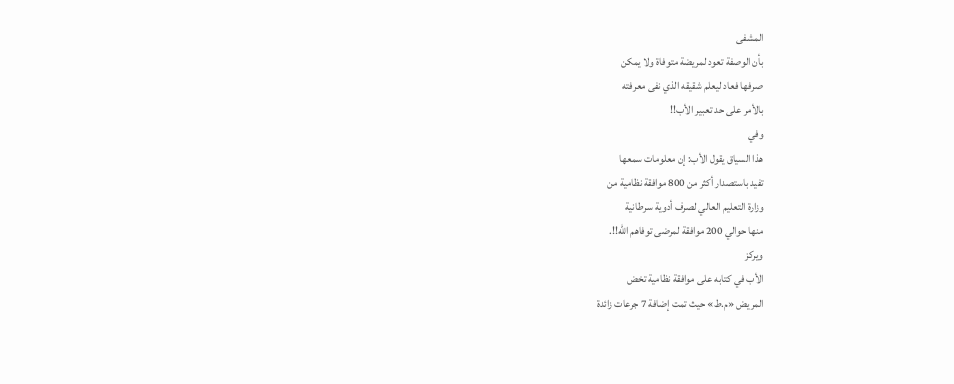المشفى
بأن الوصفة تعود لمريضة متوفاة ولا يمكن
صرفها فعاد ليعلم شقيقه الذي نفى معرفته
بالأمر على حد تعبير الأب!!
وفي
هذا السياق يقول الأب: إن معلومات سمعها
تفيد باستصدار أكثر من 800 موافقة نظامية من
وزارة التعليم العالي لصرف أدوية سرطانية
منها حوالي 200 موافقة لمرضى توفاهم الله!!.
ويركز
الأب في كتابه على موافقة نظامية تخض
المريض «م.ط» حيث تمت إضافة 7 جرعات زائدة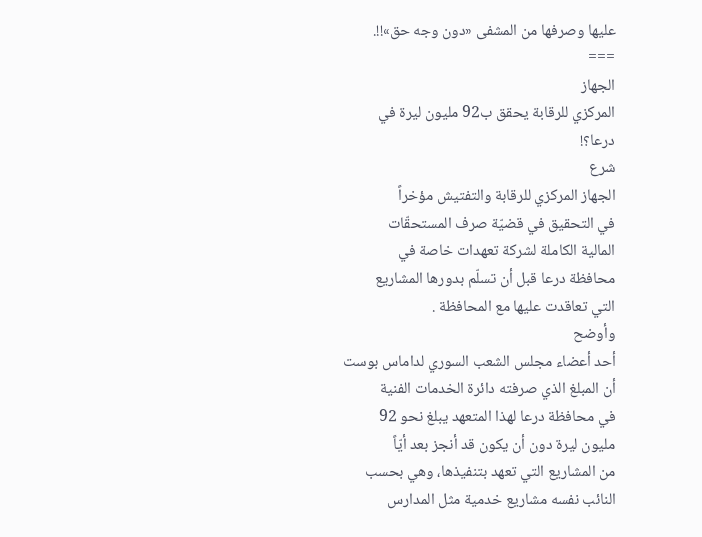عليها وصرفها من المشفى «دون وجه حق»!!.
===
الجهاز
المركزي للرقابة يحقق ب92 مليون ليرة في
درعا؟!
شرع
الجهاز المركزي للرقابة والتفتيش مؤخراً
في التحقيق في قضيّة صرف المستحقّات
المالية الكاملة لشركة تعهدات خاصة في
محافظة درعا قبل أن تسلّم بدورها المشاريع
التي تعاقدت عليها مع المحافظة .
وأوضح
أحد أعضاء مجلس الشعب السوري لداماس بوست
أن المبلغ الذي صرفته دائرة الخدمات الفنية
في محافظة درعا لهذا المتعهد يبلغ نحو 92
مليون ليرة دون أن يكون قد أنجز بعد أيّاً
من المشاريع التي تعهد بتنفيذها، وهي بحسب
النائب نفسه مشاريع خدمية مثل المدارس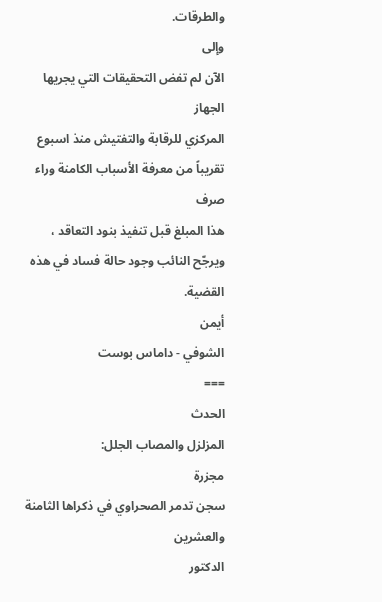والطرقات.
وإلى
الآن لم تفض التحقيقات التي يجريها الجهاز
المركزي للرقابة والتفتيش منذ اسبوع
تقريباً من معرفة الأسباب الكامنة وراء صرف
هذا المبلغ قبل تنفيذ بنود التعاقد ،
ويرجّح النائب وجود حالة فساد في هذه
القضية.
أيمن
الشوفي - داماس بوست
===
الحدث
المزلزل والمصاب الجلل:
مجزرة
سجن تدمر الصحراوي في ذكراها الثامنة
والعشرين
الدكتور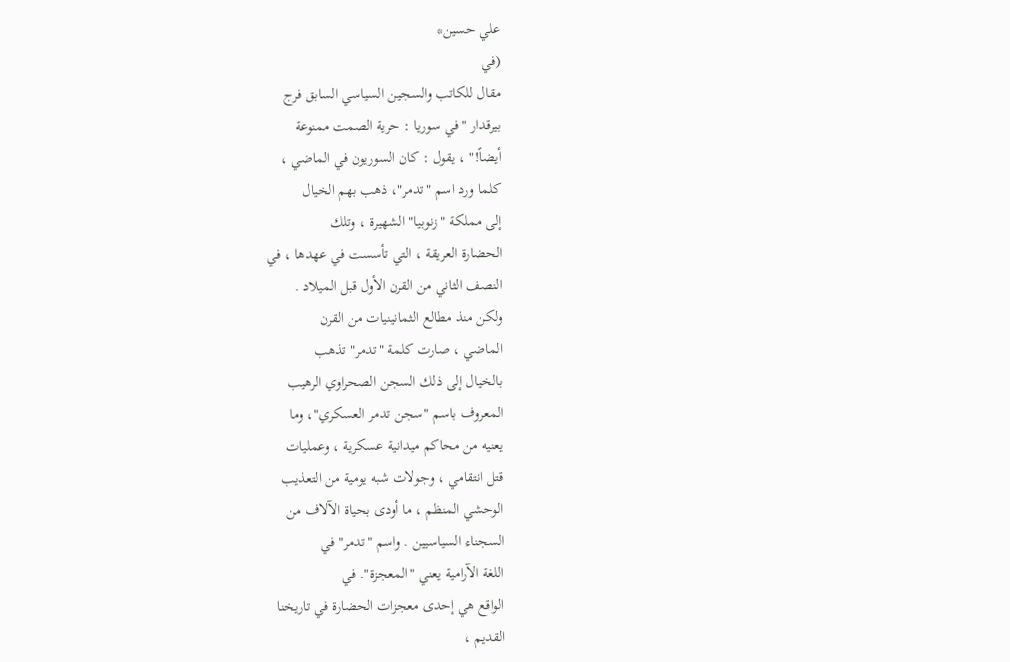علي حسين*
(في
مقال للكاتب والسجين السياسي السابق فرج
بيرقدار "في سوريا : حرية الصمت ممنوعة
أيضاً!" ، يقول : كان السوريون في الماضي ،
كلما ورد اسم "تدمر"، ذهب بهم الخيال
إلى مملكة "زنوبيا" الشهيرة ، وتلك
الحضارة العريقة ، التي تأسست في عهدها ، في
النصف الثاني من القرن الأول قبل الميلاد .
ولكن منذ مطالع الثمانينيات من القرن
الماضي ، صارت كلمة "تدمر" تذهب
بالخيال إلى ذلك السجن الصحراوي الرهيب
المعروف باسم "سجن تدمر العسكري"، وما
يعنيه من محاكم ميدانية عسكرية ، وعمليات
قتل انتقامي ، وجولات شبه يومية من التعذيب
الوحشي المنظم ، ما أودى بحياة الآلاف من
السجناء السياسيين . واسم "تدمر" في
اللغة الآرامية يعني "المعجزة". في
الواقع هي إحدى معجزات الحضارة في تاريخنا
القديم ،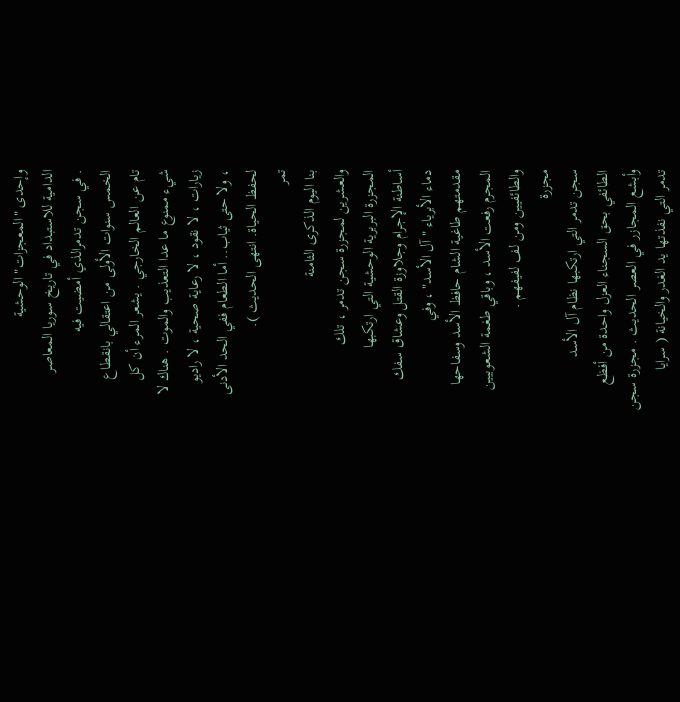وإحدى "المعجزات" الوحشية
الدامية للاستبداد في تاريخ سوريا المعاصر
. في سجن تدمرالذي أمضيت فيه
الخمس سنوات الأولى من اعتقالي بانقطاع
تام عن العالم الخارجي . يشعر المرء أن كل
شيء ممنوع ما عدا التعذيب والموت . هناك لا
زيارات ، لا نقود ، لا رعاية صحية ، لا راديو
، ولا حتى ثياب.. أما الطعام ففي الحد الأدنى
لحفظ الحياة. انتهى الحديث ).
تمر
بنا اليوم الذكرى الثامنة
والعشرين لمجزرة سجن تدمر ، تلك
المجزرة البربرية الوحشية التي ارتكبها
أساطنة الإجرام وجلاوزة القتل وعشاق سفك
دماء الأبرياء "آل الأسد" ، وفي
مقدمتهم طاغية الشام حافظ الأسد وسفاحها
المجرم رفعت الأسد ، وباقي طغمة الشعوبيين
والطائفيين ومن لف لفيفهم .
مجزرة
سجن تدمر التي ارتكبها نظام آل الأسد
الطائفي بحق السجناء العزل واحدة من أفظع
وأبشع المجازر في العصر الحديث . مجزرة سجن
تدمر التي نفذتها يد الغدر والخيانة ( سرايا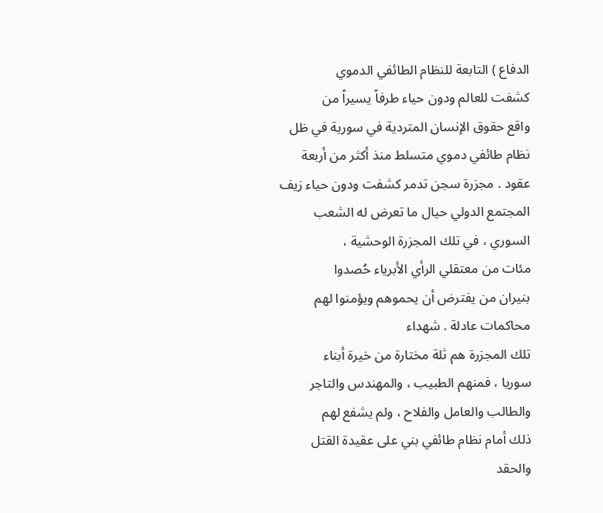الدفاع ) التابعة للنظام الطائفي الدموي
كشفت للعالم ودون حياء طرفاً يسيراً من
واقع حقوق الإنسان المتردية في سورية في ظل
نظام طائفي دموي متسلط منذ أكثر من أربعة
عقود . مجزرة سجن تدمر كشفت ودون حياء زيف
المجتمع الدولي حيال ما تعرض له الشعب
السوري ، في تلك المجزرة الوحشية ،
مئات من معتقلي الرأي الأبرياء حُصدوا
بنيران من يفترض أن يحموهم ويؤمنوا لهم
محاكمات عادلة . شهداء
تلك المجزرة هم ثلة مختارة من خيرة أبناء
سوريا ، فمنهم الطبيب ، والمهندس والتاجر
والطالب والعامل والفلاح ، ولم يشفع لهم
ذلك أمام نظام طائفي بني على عقيدة القتل
والحقد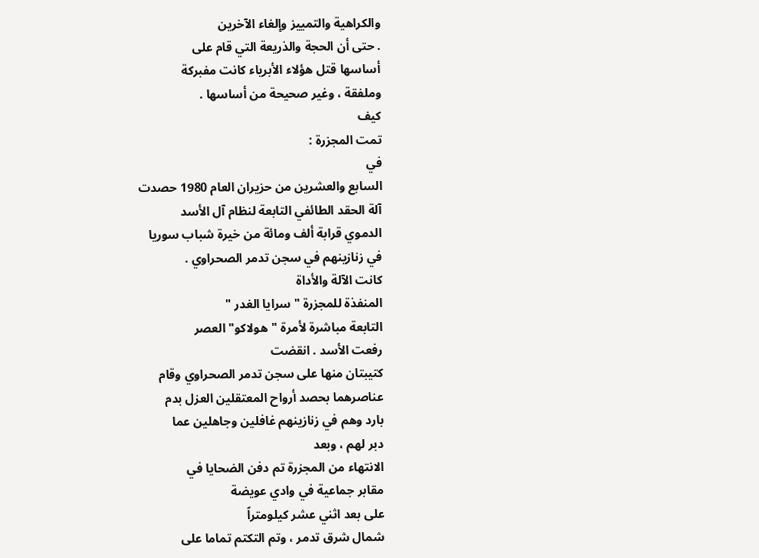والكراهية والتمييز وإلغاء الآخرين
. حتى أن الحجة والذريعة التي قام على
أساسها قتل هؤلاء الأبرياء كانت مفبركة
وملفقة ، وغير صحيحة من أساسها .
كيف
تمت المجزرة :
في
السابع والعشرين من حزيران العام 1980 حصدت
آلة الحقد الطائفي التابعة لنظام آل الأسد
الدموي قرابة ألف ومائة من خيرة شباب سوريا
في زنازينهم في سجن تدمر الصحراوي .
كانت الآلة والأداة
المنفذة للمجزرة " سرايا الغدر "
التابعة مباشرة لأمرة "هولاكو" العصر
رفعت الأسد . انقضت
كتيبتان منها على سجن تدمر الصحراوي وقام
عناصرهما بحصد أرواح المعتقلين العزل بدم
بارد وهم في زنازينهم غافلين وجاهلين عما
دبر لهم ، وبعد
الانتهاء من المجزرة تم دفن الضحايا في
مقابر جماعية في وادي عويضة
على بعد اثني عشر كيلومتراً
شمال شرق تدمر ، وتم التكتم تماما على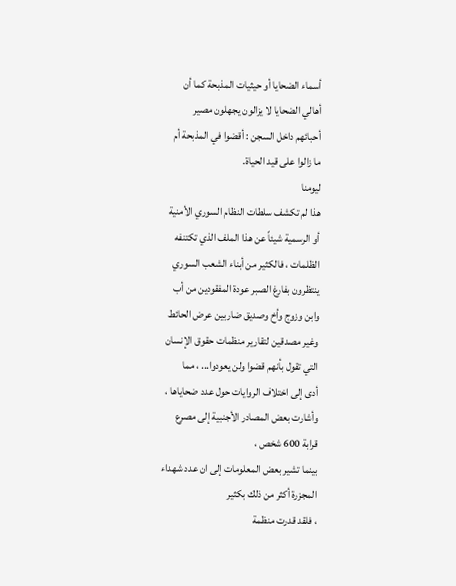أسماء الضحايا أو حيثيات المذبحة كما أن
أهالي الضحايا لا يزالون يجهلون مصير
أحبائهم داخل السجن : أقضوا في المذبحة أم
ما زالوا على قيد الحياة.
ليومنا
هذا لم تكشف سلطات النظام السوري الأمنية
أو الرسمية شيئاً عن هذا الملف الذي تكتنفه
الظلمات ، فالكثير من أبناء الشعب السوري
ينتظرون بفارغ الصبر عودة المفقودين من أب
وابن وزوج وأخ وصديق ضاربين عرض الحائط
وغير مصدقين لتقارير منظمات حقوق الإنسان
التي تقول بأنهم قضوا ولن يعودوا... ، مما
أدى إلى اختلاف الروايات حول عدد ضحاياها ،
وأشارت بعض المصادر الأجنبية إلى مصرع
قرابة 600 شخص ،
بينما تشير بعض المعلومات إلى ان عدد شهداء
المجزرة أكثر من ذلك بكثير
، فلقد قدرت منظمة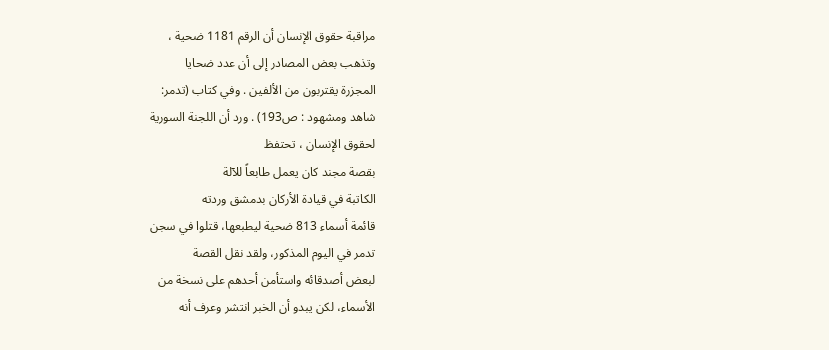مراقبة حقوق الإنسان أن الرقم 1181 ضحية ،
وتذهب بعض المصادر إلى أن عدد ضحايا
المجزرة يقتربون من الألفين . وفي كتاب (تدمر:
شاهد ومشهود : ص193) . ورد أن اللجنة السورية
لحقوق الإنسان ، تحتفظ
بقصة مجند كان يعمل طابعاً للآلة
الكاتبة في قيادة الأركان بدمشق وردته
قائمة أسماء 813 ضحية ليطبعها، قتلوا في سجن
تدمر في اليوم المذكور، ولقد نقل القصة
لبعض أصدقائه واستأمن أحدهم على نسخة من
الأسماء، لكن يبدو أن الخبر انتشر وعرف أنه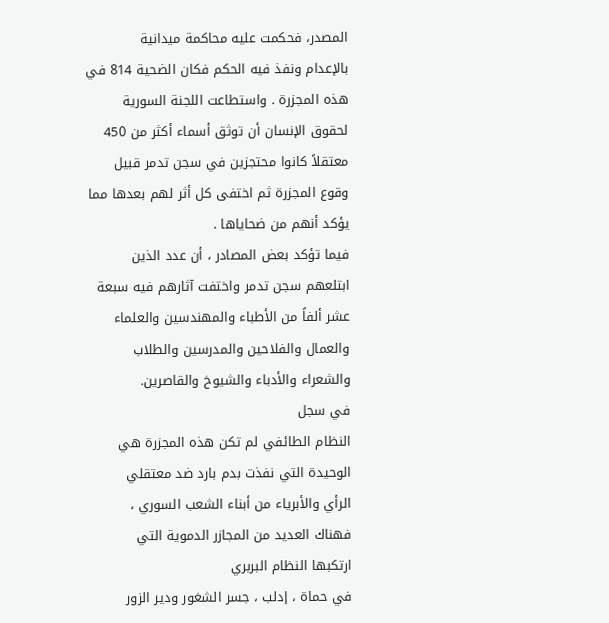المصدر، فحكمت عليه محاكمة ميدانية
بالإعدام ونفذ فيه الحكم فكان الضحية 814 في
هذه المجزرة . واستطاعت اللجنة السورية
لحقوق الإنسان أن توثق أسماء أكثر من 450
معتقلاً كانوا محتجزين في سجن تدمر قبيل
وقوع المجزرة ثم اختفى كل أثر لهم بعدها مما
يؤكد أنهم من ضحاياها .
فيما تؤكد بعض المصادر ، أن عدد الذين
ابتلعهم سجن تدمر واختفت آثارهم فيه سبعة
عشر ألفاً من الأطباء والمهندسين والعلماء
والعمال والفلاحين والمدرسين والطلاب
والشعراء والأدباء والشيوخ والقاصرين.
في سجل
النظام الطائفي لم تكن هذه المجزرة هي
الوحيدة التي نفذت بدم بارد ضد معتقلي
الرأي والأبرياء من أبناء الشعب السوري ،
فهناك العديد من المجازر الدموية التي
ارتكبها النظام البربري
في حماة ، إدلب ، جسر الشغور ودير الزور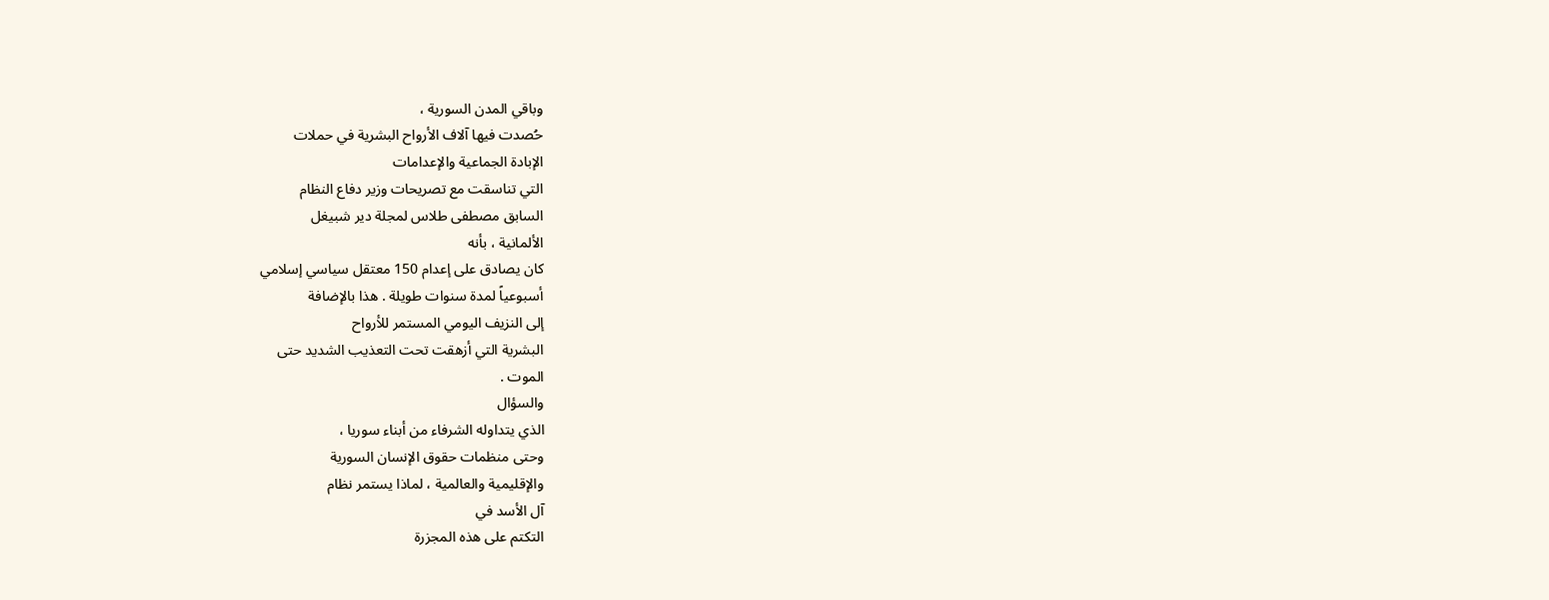وباقي المدن السورية ،
حُصدت فيها آلاف الأرواح البشرية في حملات
الإبادة الجماعية والإعدامات
التي تناسقت مع تصريحات وزير دفاع النظام
السابق مصطفى طلاس لمجلة دير شبيغل
الألمانية ، بأنه
كان يصادق على إعدام 150 معتقل سياسي إسلامي
أسبوعياً لمدة سنوات طويلة . هذا بالإضافة
إلى النزيف اليومي المستمر للأرواح
البشرية التي أزهقت تحت التعذيب الشديد حتى
الموت .
والسؤال
الذي يتداوله الشرفاء من أبناء سوريا ،
وحتى منظمات حقوق الإنسان السورية
والإقليمية والعالمية ، لماذا يستمر نظام
آل الأسد في
التكتم على هذه المجزرة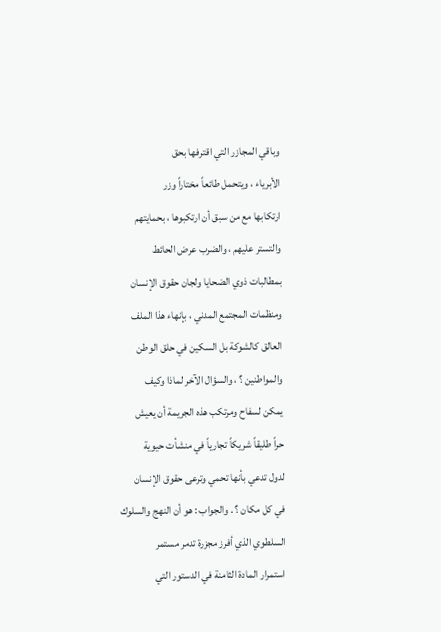وباقي المجازر التي اقترفها بحق
الأبرياء ، ويتحمل طائعاً مختاراً وزر
ارتكابها مع من سبق أن ارتكبوها ، بحمايتهم
والتستر عليهم ، والضرب عرض الحائط
بمطالبات ذوي الضحايا ولجان حقوق الإنسان
ومنظمات المجتمع المدني ، بإنهاء هذا الملف
العالق كالشوكة بل السكين في حلق الوطن
والمواطنين ؟ ، والسؤال الآخر لماذا وكيف
يمكن لسفاح ومرتكب هذه الجريمة أن يعيش
حراً طليقاً شريكاً تجارياً في منشأت حيوية
لدول تدعي بأنها تحمي وترعى حقوق الإنسان
في كل مكان ؟ . والجواب : هو أن النهج والسلوك
السلطوي الذي أفرز مجزرة تدمر مستمر
استمرار المادة الثامنة في الدستور التي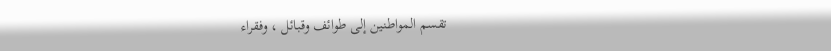تقسم المواطنين إلى طوائف وقبائل ، وفقراء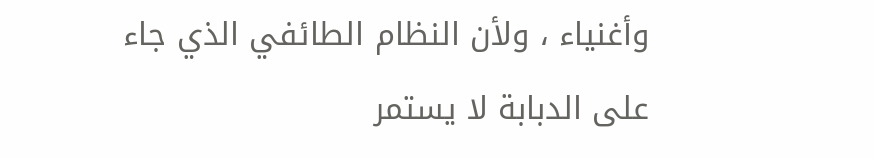وأغنياء ، ولأن النظام الطائفي الذي جاء
على الدبابة لا يستمر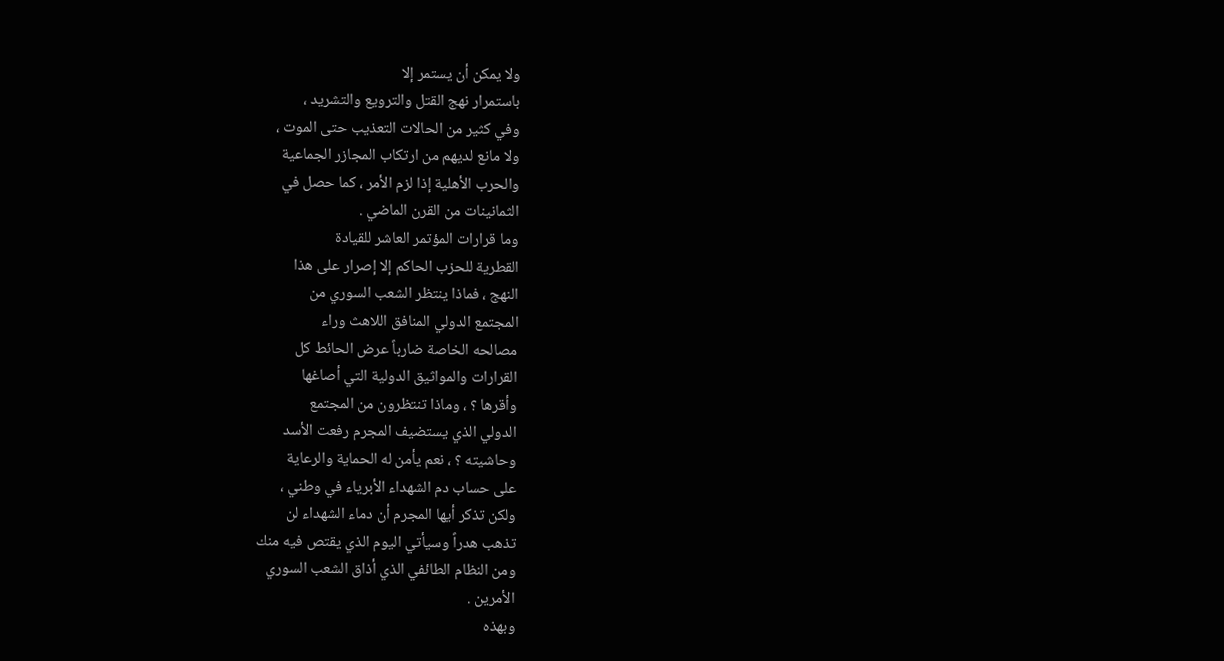ولا يمكن أن يستمر إلا
باستمرار نهج القتل والترويع والتشريد ،
وفي كثير من الحالات التعذيب حتى الموت ،
ولا مانع لديهم من ارتكاب المجازر الجماعية
والحرب الأهلية إذا لزم الأمر ، كما حصل في
الثمانينات من القرن الماضي .
وما قرارات المؤتمر العاشر للقيادة
القطرية للحزب الحاكم إلا إصرار على هذا
النهج ، فماذا ينتظر الشعب السوري من
المجتمع الدولي المنافق اللاهث وراء
مصالحه الخاصة ضارباً عرض الحائط كل
القرارات والمواثيق الدولية التي أصاغها
وأقرها ؟ ، وماذا تنتظرون من المجتمع
الدولي الذي يستضيف المجرم رفعت الأسد
وحاشيته ؟ ، نعم يأمن له الحماية والرعاية
على حساب دم الشهداء الأبرياء في وطني ،
ولكن تذكر أيها المجرم أن دماء الشهداء لن
تذهب هدراً وسيأتي اليوم الذي يقتص فيه منك
ومن النظام الطائفي الذي أذاق الشعب السوري
الأمرين .
وبهذه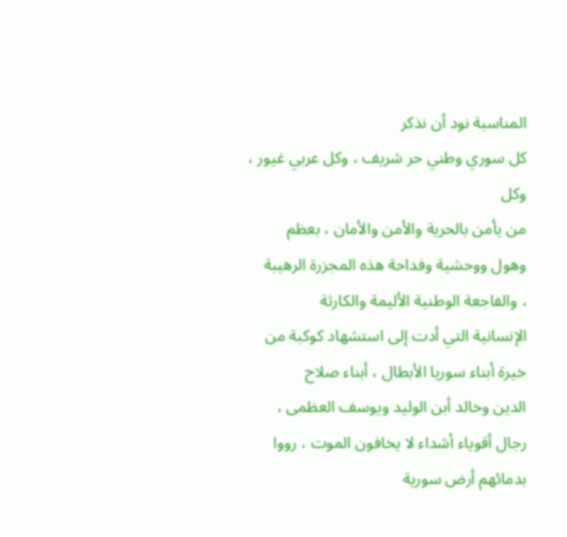المناسبة نود أن نذكر
كل سوري وطني حر شريف ، وكل عربي غيور ، وكل
من يأمن بالحرية والأمن والأمان ، بعظم
وهول ووحشية وفداحة هذه المجزرة الرهيبة
، والفاجعة الوطنية الأليمة والكارثة
الإنسانية التي أدت إلى استشهاد كوكبة من
خيرة أبناء سوريا الأبطال ، أبناء صلاح
الدين وخالد أبن الوليد ويوسف العظمى ،
رجال أقوياء أشداء لا يخافون الموت ، رووا
بدمائهم أرض سورية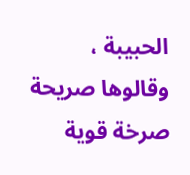الحبيبة ،
وقالوها صريحة صرخة قوية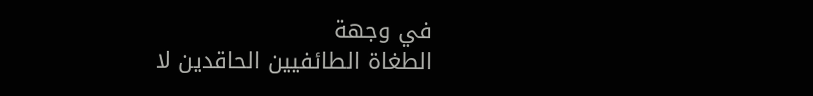في وجهة
الطغاة الطائفيين الحاقدين لا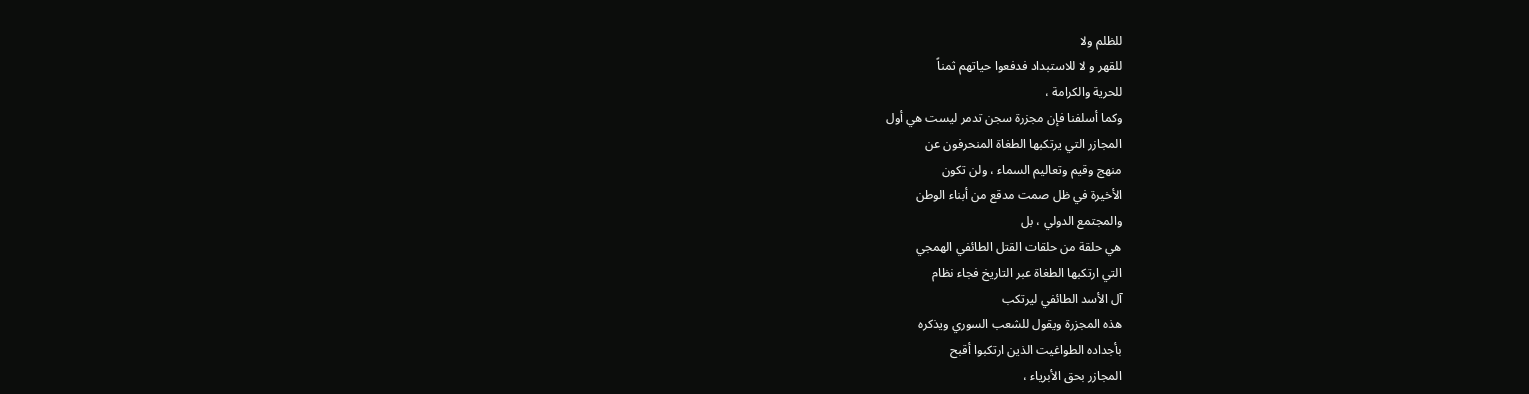للظلم ولا
للقهر و لا للاستبداد فدفعوا حياتهم ثمناً
للحرية والكرامة ،
وكما أسلفنا فإن مجزرة سجن تدمر ليست هي أول
المجازر التي يرتكبها الطغاة المنحرفون عن
منهج وقيم وتعاليم السماء ، ولن تكون
الأخيرة في ظل صمت مدقع من أبناء الوطن
والمجتمع الدولي ، بل
هي حلقة من حلقات القتل الطائفي الهمجي
التي ارتكبها الطغاة عبر التاريخ فجاء نظام
آل الأسد الطائفي ليرتكب
هذه المجزرة ويقول للشعب السوري ويذكره
بأجداده الطواغيت الذين ارتكبوا أقبح
المجازر بحق الأبرياء ،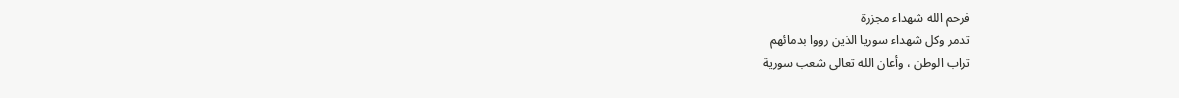فرحم الله شهداء مجزرة
تدمر وكل شهداء سوريا الذين رووا بدمائهم
تراب الوطن ، وأعان الله تعالى شعب سورية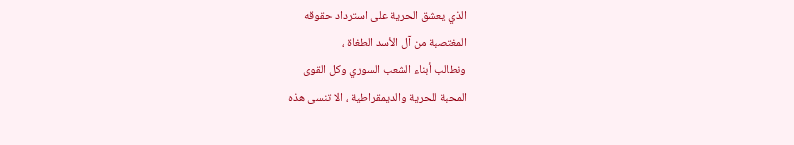الذي يعشق الحرية على استرداد حقوقه
المغتصبة من آل الأسد الطغاة ،
ونطالب أبناء الشعب السوري وكل القوى
المحبة للحرية والديمقراطية ، الا تنسى هذه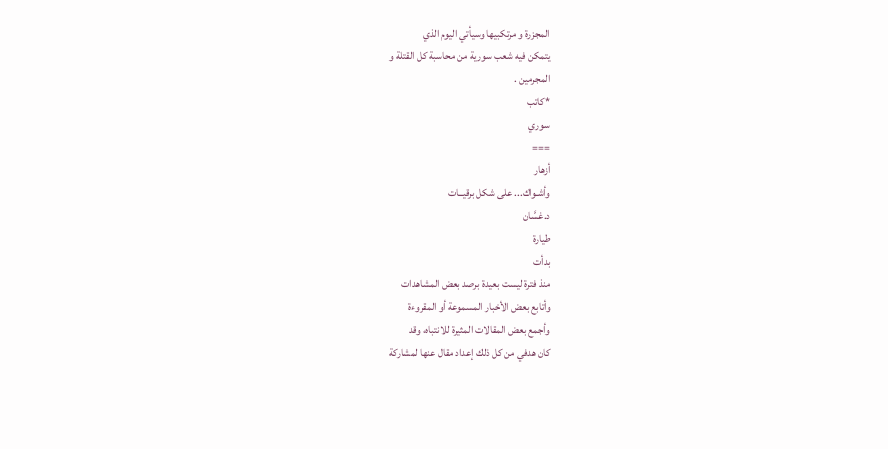المجزرة و مرتكبيها وسيأتي اليوم الذي
يتمكن فيه شعب سورية من محاسبة كل القتلة و
المجرمين .
*كاتب
سوري
===
أزهار
وأشـواك... على شكل برقيــات
د.غسَّان
طيارة
بدأت
منذ فترة ليست بعيدة برصد بعض المشاهدات
وأتابع بعض الأخبار المسموعة أو المقروءة
وأجمع بعض المقالات المثيرة للانتباه، وقد
كان هدفي من كل ذلك إعداد مقال عنها لمشاركة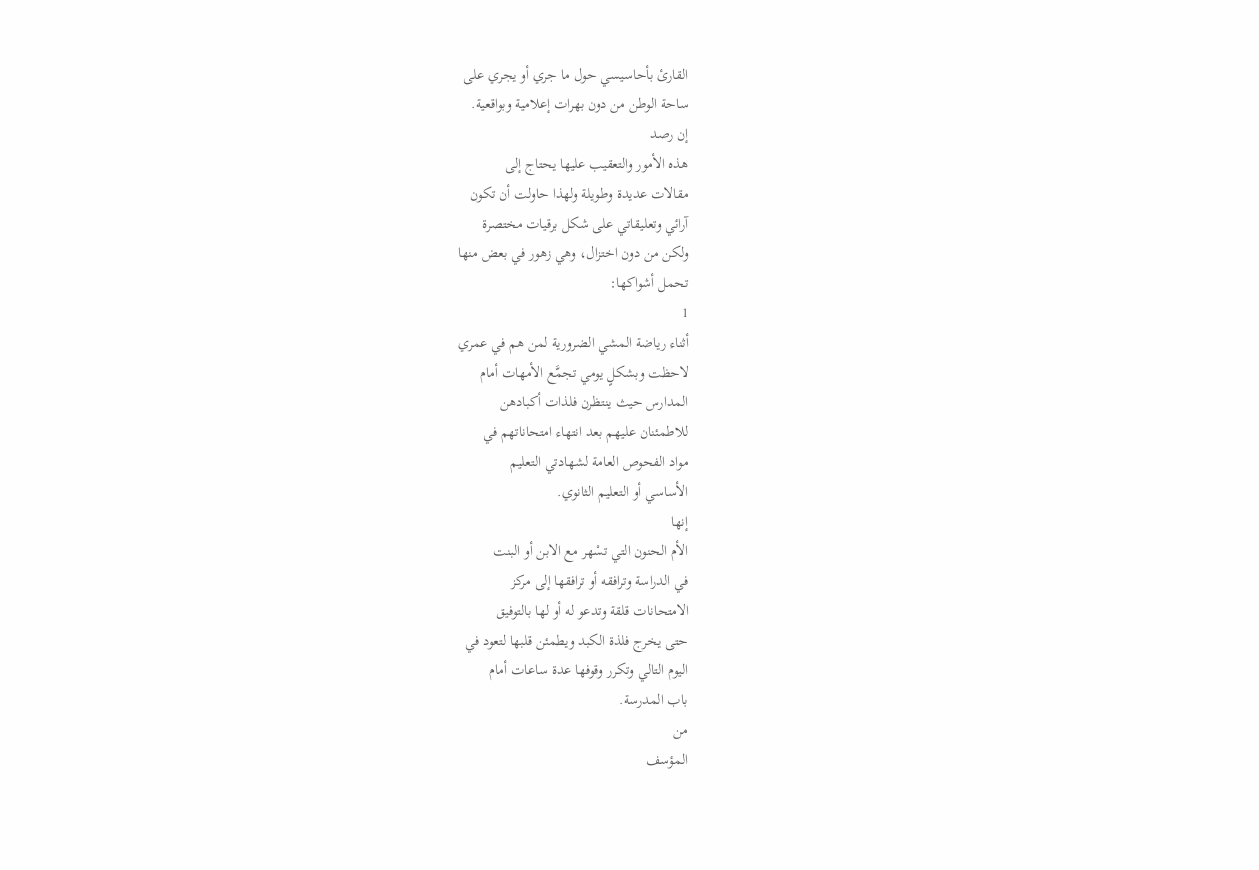القارئ بأحاسيسي حول ما جري أو يجري على
ساحة الوطن من دون بهرات إعلامية وبواقعية.
إن رصد
هذه الأمور والتعقيب عليها يحتاج إلى
مقالات عديدة وطويلة ولهذا حاولت أن تكون
آرائي وتعليقاتي على شكل برقيات مختصرة
ولكن من دون اختزال، وهي زهور في بعض منها
تحمل أشواكها:
1
أثناء رياضة المشي الضرورية لمن هم في عمري
لاحظت وبشكلٍ يومي تجمَّع الأمهات أمام
المدارس حيث ينتظرن فلذات أكبادهن
للاطمئنان عليهم بعد انتهاء امتحاناتهم في
مواد الفحوص العامة لشهادتي التعليم
الأساسي أو التعليم الثانوي.
إنها
الأم الحنون التي تسْهر مع الابن أو البنت
في الدراسة وترافقه أو ترافقها إلى مركز
الامتحانات قلقة وتدعو له أو لها بالتوفيق
حتى يخرج فلذة الكبد ويطمئن قلبها لتعود في
اليوم التالي وتكرر وقوفها عدة ساعات أمام
باب المدرسة.
من
المؤسف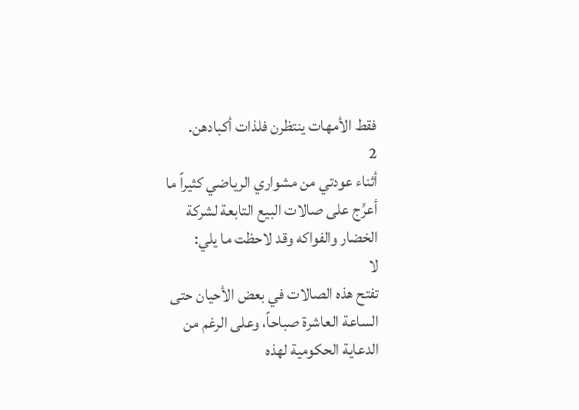فقط الأمهات ينتظرن فلذات أكبادهن.
2
أثناء عودتي من مشواري الرياضي كثيراً ما
أعرِّج على صالات البيع التابعة لشركة
الخضار والفواكه وقد لاحظت ما يلي:
لا
تفتح هذه الصالات في بعض الأحيان حتى
الساعة العاشرة صباحاً، وعلى الرغم من
الدعاية الحكومية لهذه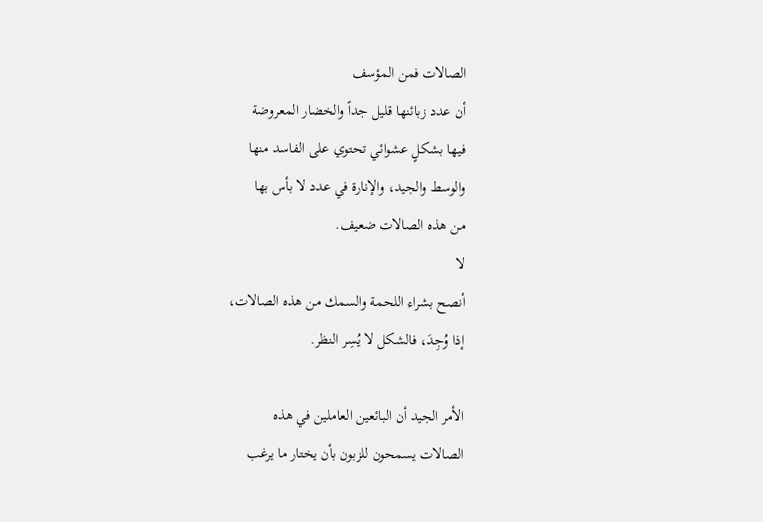الصالات فمن المؤسف
أن عدد زبائنها قليل جداً والخضار المعروضة
فيها بشكلٍ عشوائي تحتوي على الفاسد منها
والوسط والجيد، والإنارة في عدد لا بأس بها
من هذه الصالات ضعيف.
لا
أنصح بشراء اللحمة والسمك من هذه الصالات،
إذا وُجِدَ، فالشكل لا يُسِر النظر.

الأمر الجيد أن البائعين العاملين في هذه
الصالات يسمحون للزبون بأن يختار ما يرغب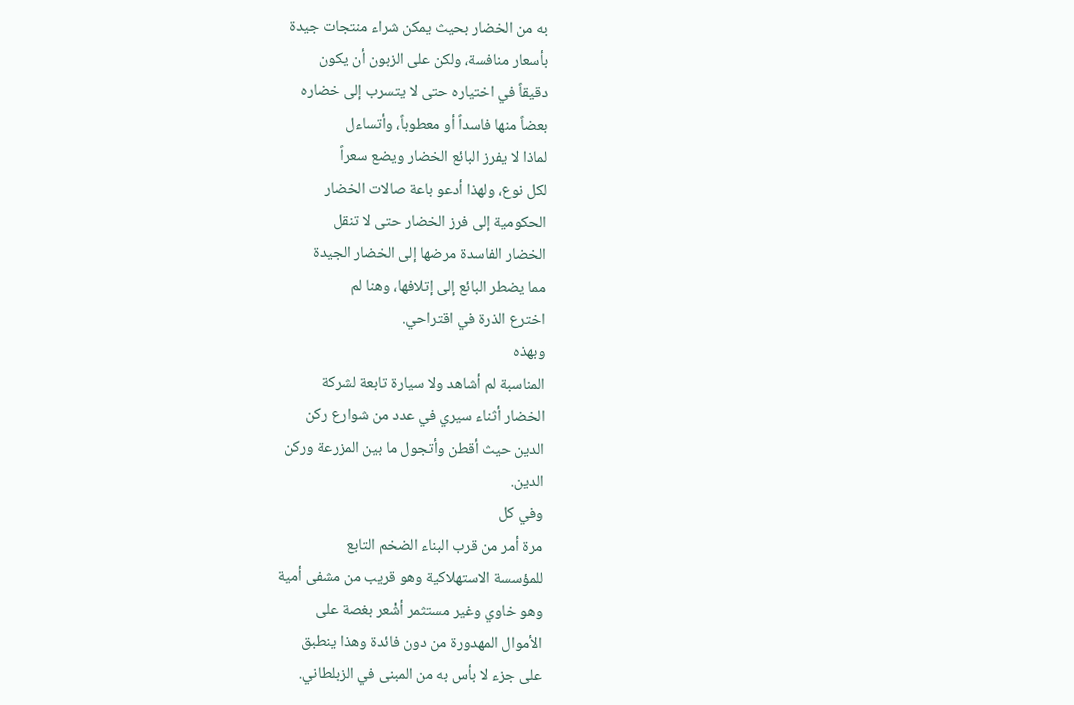به من الخضار بحيث يمكن شراء منتجات جيدة
بأسعار منافسة، ولكن على الزبون أن يكون
دقيقاً في اختياره حتى لا يتسرب إلى خضاره
بعضاً منها فاسداً أو معطوباً، وأتساءل
لماذا لا يفرز البائع الخضار ويضع سعراً
لكل نوع، ولهذا أدعو باعة صالات الخضار
الحكومية إلى فرز الخضار حتى لا تنقل
الخضار الفاسدة مرضها إلى الخضار الجيدة
مما يضطر البائع إلى إتلافها، وهنا لم
اخترع الذرة في اقتراحي.
وبهذه
المناسبة لم أشاهد ولا سيارة تابعة لشركة
الخضار أثناء سيري في عدد من شوارع ركن
الدين حيث أقطن وأتجول ما بين المزرعة وركن
الدين.
وفي كل
مرة أمر من قرب البناء الضخم التابع
للمؤسسة الاستهلاكية وهو قريب من مشفى أمية
وهو خاوي وغير مستثمر أشْعر بغصة على
الأموال المهدورة من دون فائدة وهذا ينطبق
على جزء لا بأس به من المبنى في الزبلطاني.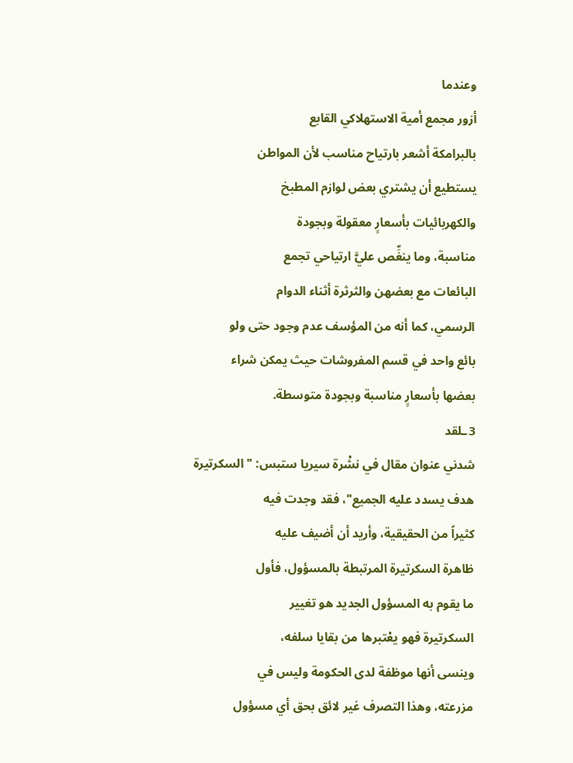وعندما
أزور مجمع أمية الاستهلاكي القابع
بالبرامكة أشعر بارتياح مناسب لأن المواطن
يستطيع أن يشتري بعض لوازم المطبخ
والكهربائيات بأسعارٍ معقولة وبجودة
مناسبة، وما ينغِّص عليَّ ارتياحي تجمع
البائعات مع بعضهن والثرثرة أثناء الدوام
الرسمي، كما أنه من المؤسف عدم وجود حتى ولو
بائع واحد في قسم المفروشات حيث يمكن شراء
بعضها بأسعارٍ مناسبة وبجودة متوسطة.
3ـلقد
شدني عنوان مقال في نشْرة سيريا ستبس: "السكرتيرة
هدف يسدد عليه الجميع"، فقد وجدت فيه
كثيراً من الحقيقية، وأريد أن أضيف عليه
ظاهرة السكرتيرة المرتبطة بالمسؤول، فأول
ما يقوم به المسؤول الجديد هو تغيير
السكرتيرة فهو يعْتبرها من بقايا سلفه،
وينسى أنها موظفة لدى الحكومة وليس في
مزرعته، وهذا التصرف غير لائق بحق أي مسؤول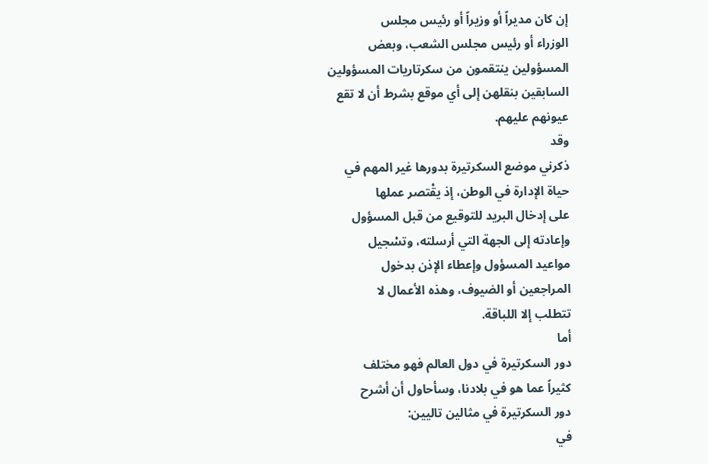إن كان مديراً أو وزيراً أو رئيس مجلس
الوزراء أو رئيس مجلس الشعب، وبعض
المسؤولين ينتقمون من سكرتاريات المسؤولين
السابقين بنقلهن إلى أي موقع بشرط أن لا تقع
عيونهم عليهم.
وقد
ذكرني موضع السكرتيرة بدورها غير المهم في
حياة الإدارة في الوطن، إذ يقْتصر عملها
على إدخال البريد للتوقيع من قبل المسؤول
وإعادته إلى الجهة التي أرسلته، وتسْجيل
مواعيد المسؤول وإعطاء الإذن بدخول
المراجعين أو الضيوف، وهذه الأعمال لا
تتطلب إلا اللباقة.
أما
دور السكرتيرة في دول العالم فهو مختلف
كثيراً عما هو في بلادنا، وسأحاول أن أشرح
دور السكرتيرة في مثالين تاليين:
في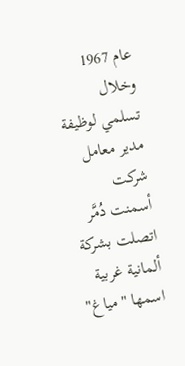عام 1967 وخلال تسلمي لوظيفة مدير معامل شركت
أسمنت دُمَّر اتصلت بشركة ألمانية غربية
اسمها "مياغ"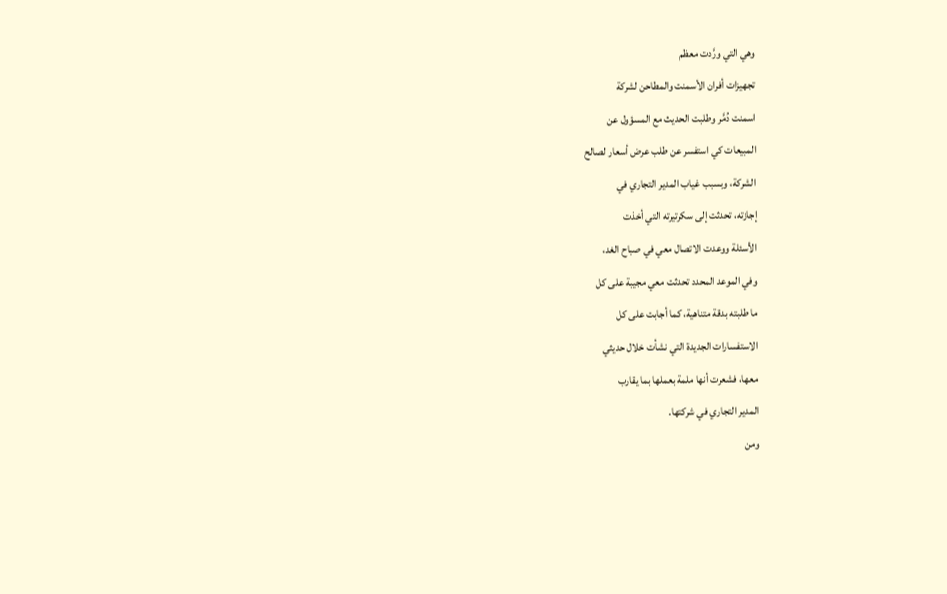وهي التي ورَّدت معظم
تجهيزات أفران الأسمنت والمطاحن لشركة
اسمنت دُمَّر وطلبت الحديث مع المسؤول عن
المبيعات كي استفسر عن طلب عرض أسعار لصالح
الشركة، وبسبب غياب المدير التجاري في
إجازته، تحدثت إلى سكرتيرته التي أخذت
الأسئلة ووعدت الاتصال معي في صباح الغد،
وفي الموعد المحدد تحدثت معي مجيبة على كل
ما طلبته بدقة متناهية، كما أجابت على كل
الاستفسارات الجديدة التي نشأت خلال حديثي
معها، فشعرت أنها ملمة بعملها بما يقارب
المدير التجاري في شركتها.
ومن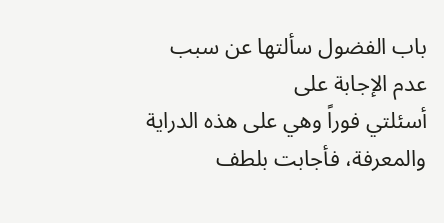باب الفضول سألتها عن سبب عدم الإجابة على
أسئلتي فوراً وهي على هذه الدراية
والمعرفة، فأجابت بلطف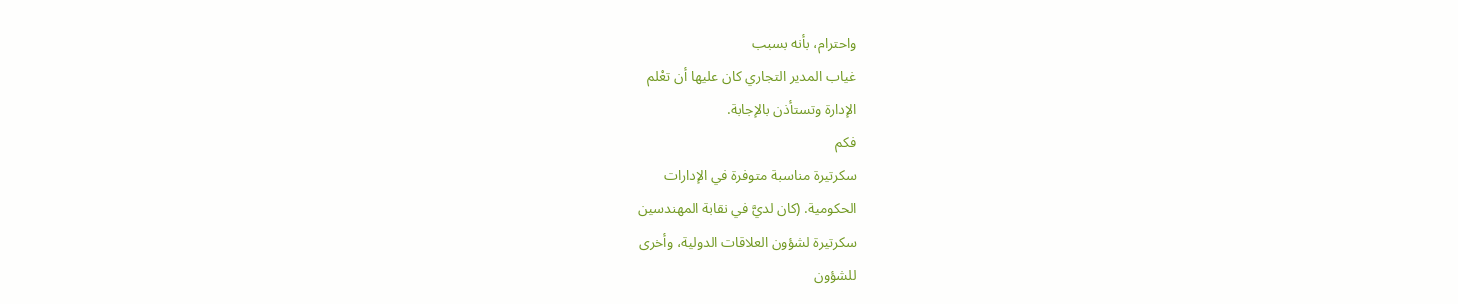واحترام، بأنه بسبب
غياب المدير التجاري كان عليها أن تعْلم
الإدارة وتستأذن بالإجابة.
فكم
سكرتيرة مناسبة متوفرة في الإدارات
الحكومية. (كان لديَّ في نقابة المهندسين
سكرتيرة لشؤون العلاقات الدولية، وأخرى
للشؤون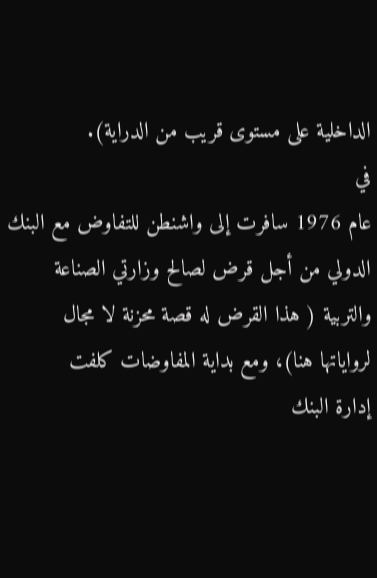الداخلية على مستوى قريب من الدراية).
في
عام 1976 سافرت إلى واشنطن للتفاوض مع البنك
الدولي من أجل قرض لصالح وزارتي الصناعة
والتربية ( هذا القرض له قصة محزنة لا مجال
لرواياتها هنا)، ومع بداية المفاوضات كلفت
إدارة البنك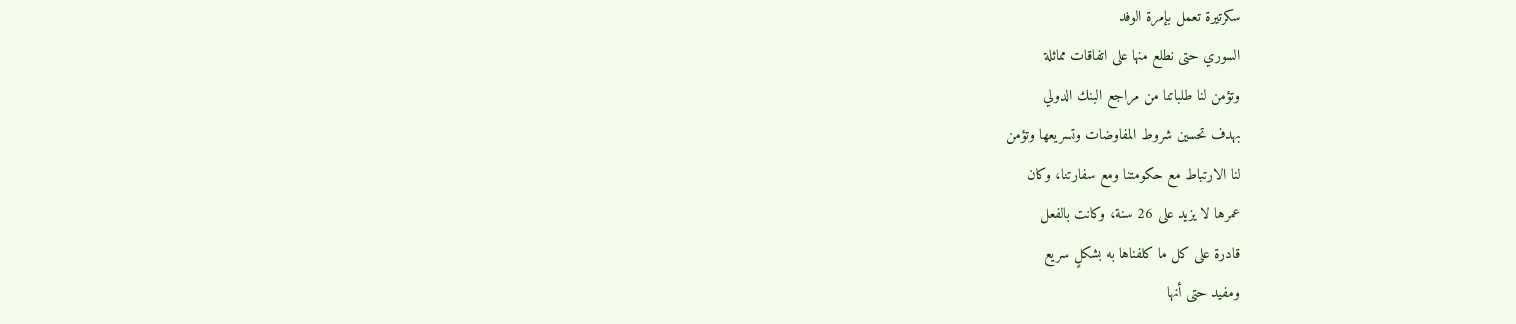سكرتيرة تعمل بإمرة الوفد
السوري حتى نطلع منها على اتفاقات مماثلة
وتؤمن لنا طلباتنا من مراجع البنك الدولي
بهدف تحسين شروط المفاوضات وتسريعها وتؤمن
لنا الارتباط مع حكومتنا ومع سفارتنا، وكان
عمرها لا يزيد على 26 سنة، وكانت بالفعل
قادرة على كل ما كلفناها به بشكلٍ سريع
ومفيد حتى أنها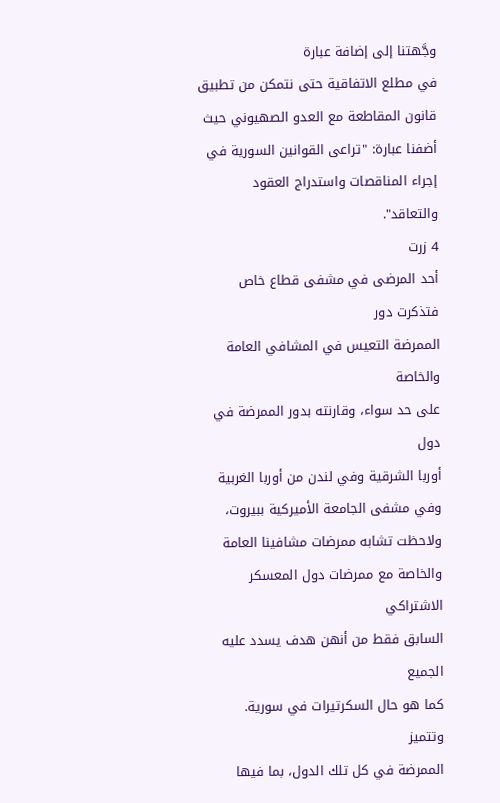وجَّهتنا إلى إضافة عبارة
في مطلع الاتفاقية حتى نتمكن من تطبيق
قانون المقاطعة مع العدو الصهيوني حيث
أضفنا عبارة: "تراعى القوانين السورية في
إجراء المناقصات واستدراج العقود والتعاقد".
4 زرت
أحد المرضى في مشفى قطاع خاص فتذكرت دور
الممرضة التعيس في المشافي العامة والخاصة
على حد سواء، وقارنته بدور الممرضة في دول
أوربا الشرقية وفي لندن من أوربا الغربية
وفي مشفى الجامعة الأميركية ببيروت،
ولاحظت تشابه ممرضات مشافينا العامة
والخاصة مع ممرضات دول المعسكر الاشتراكي
السابق فقط من أنهن هدف يسدد عليه الجميع
كما هو حال السكرتيرات في سورية.
وتتميز
الممرضة في كل تلك الدول، بما فيها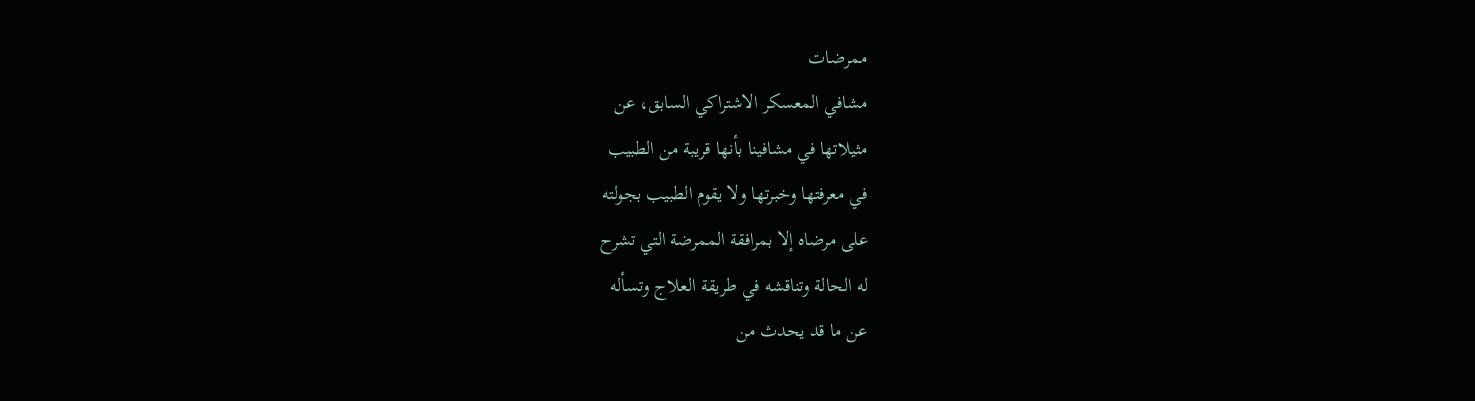ممرضات
مشافي المعسكر الاشتراكي السابق، عن
مثيلاتها في مشافينا بأنها قريبة من الطبيب
في معرفتها وخبرتها ولا يقوم الطبيب بجولته
على مرضاه إلا بمرافقة الممرضة التي تشرح
له الحالة وتناقشه في طريقة العلاج وتسأله
عن ما قد يحدث من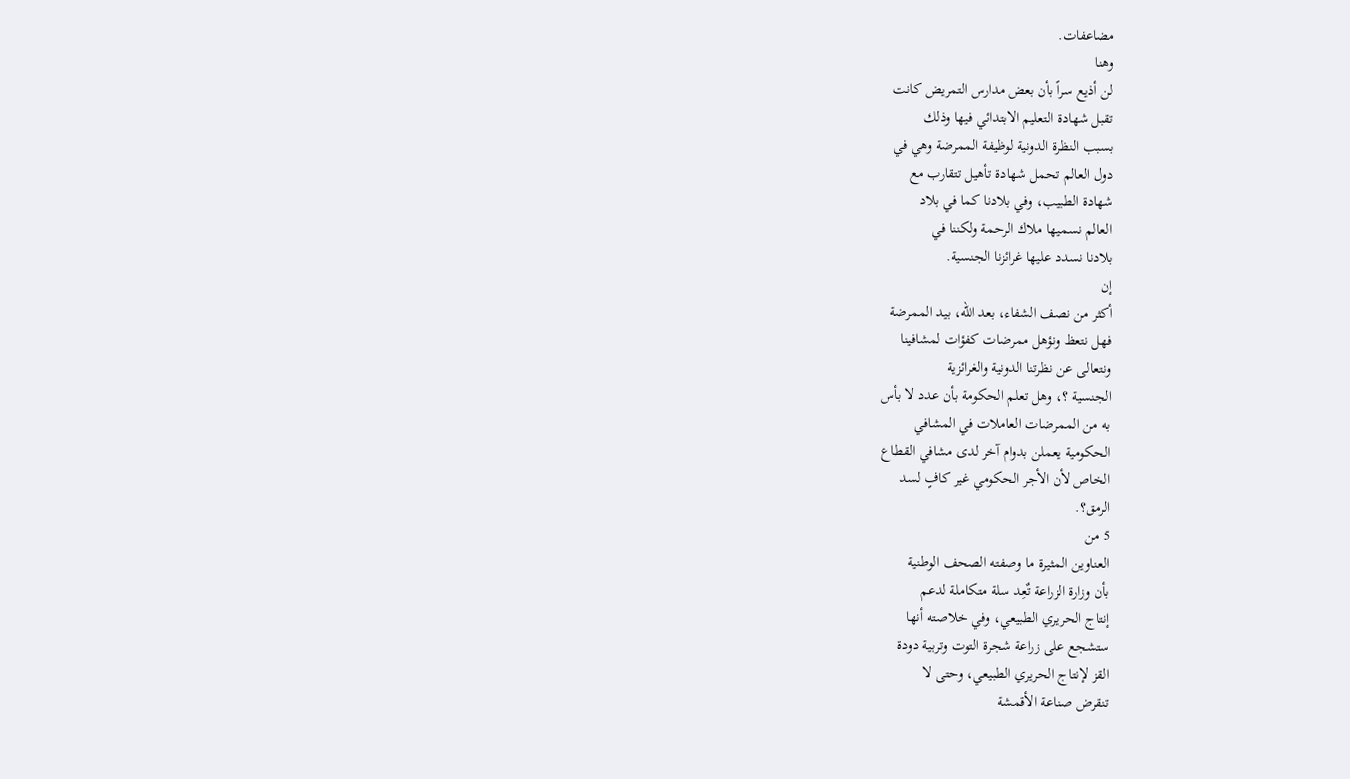مضاعفات.
وهنا
لن أذيع سراً بأن بعض مدارس التمريض كانت
تقبل شهادة التعليم الابتدائي فيها وذلك
بسبب النظرة الدونية لوظيفة الممرضة وهي في
دول العالم تحمل شهادة تأهيل تتقارب مع
شهادة الطبيب، وفي بلادنا كما في بلاد
العالم نسميها ملاك الرحمة ولكننا في
بلادنا نسدد عليها غرائزنا الجنسية.
إن
أكثر من نصف الشفاء، بعد الله، بيد الممرضة
فهل نتعظ ونؤهل ممرضات كفؤات لمشافينا
ونتعالى عن نظرتنا الدونية والغرائزية
الجنسية ؟، وهل تعلم الحكومة بأن عدد لا بأس
به من الممرضات العاملات في المشافي
الحكومية يعملن بدوام آخر لدى مشافي القطاع
الخاص لأن الأجر الحكومي غير كافٍ لسد
الرمق؟.
5 من
العناوين المثيرة ما وصفته الصحف الوطنية
بأن وزارة الزراعة تٌعِد سلة متكاملة لدعم
إنتاج الحريري الطبيعي، وفي خلاصته أنها
ستشجع على زراعة شجرة التوت وتربية دودة
القز لإنتاج الحريري الطبيعي، وحتى لا
تنقرض صناعة الأقمشة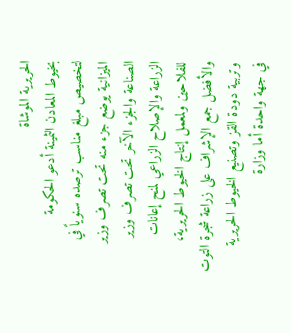الحريرية الموشاة
بخيوط المعادن الثمينة أدعو الحكومة
لتخصيص مبلغ مناسب ترصده سنوياً في
الميزانية يوضع جزء منه تحت تصرف وزير
الصناعة والجزء الآخر تحت تصرف وزير
الزراعة والإصلاح الزراعي لمنح إعانات
للفلاحين ولمعمل إنتاج الخيوط الحريرية،
والأفضل جمع الإشراف على زراعة شجرة التوت
وتربية دودة القز وتصنيع الخيوط الحريرية
في جهة واحدة أما وزارة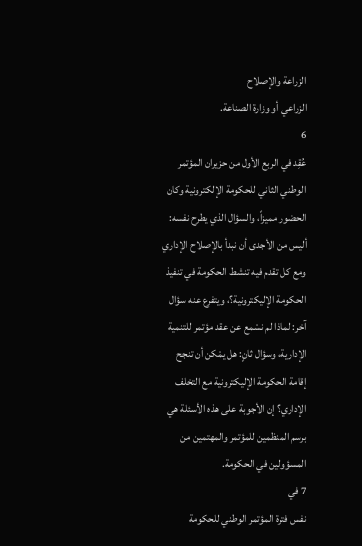الزراعة والإصلاح
الزراعي أو وزارة الصناعة.
6
عُقِد في الربع الأول من حزيران المؤتمر
الوطني الثاني للحكومة الإلكترونية وكان
الحضور مميزاً، والسؤال الذي يطرح نفسه:
أليس من الأجدى أن نبدأ بالإصلاح الإداري
ومع كل تقدم فيه تنشط الحكومة في تنفيذ
الحكومة الإليكترونية؟، ويتفرع عنه سؤال
آخر: لماذا لم نسْمع عن عقد مؤتمر للتنمية
الإدارية، وسؤال ثانٍ: هل يمْكن أن تنجح
إقامة الحكومة الإليكترونية مع التخلف
الإداري؟ إن الأجوبة على هذه الأسئلة هي
برسم المنظمين للمؤتمر والمهتمين من
المسؤولين في الحكومة.
7 في
نفس فترة المؤتمر الوطني للحكومة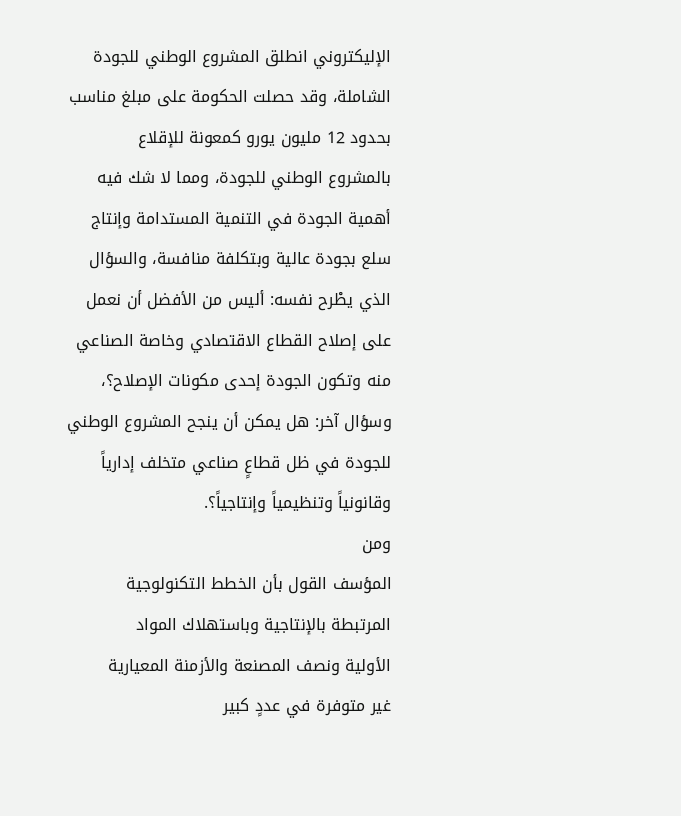الإليكتروني انطلق المشروع الوطني للجودة
الشاملة، وقد حصلت الحكومة على مبلغ مناسب
بحدود 12 مليون يورو كمعونة للإقلاع
بالمشروع الوطني للجودة، ومما لا شك فيه
أهمية الجودة في التنمية المستدامة وإنتاج
سلع بجودة عالية وبتكلفة منافسة، والسؤال
الذي يطْرح نفسه: أليس من الأفضل أن نعمل
على إصلاح القطاع الاقتصادي وخاصة الصناعي
منه وتكون الجودة إحدى مكونات الإصلاح؟،
وسؤال آخر: هل يمكن أن ينجح المشروع الوطني
للجودة في ظل قطاعٍ صناعي متخلف إدارياً
وقانونياً وتنظيمياً وإنتاجياً؟.
ومن
المؤسف القول بأن الخطط التكنولوجية
المرتبطة بالإنتاجية وباستهلاك المواد
الأولية ونصف المصنعة والأزمنة المعيارية
غير متوفرة في عددٍ كبير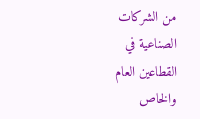من الشركات
الصناعية في القطاعين العام والخاص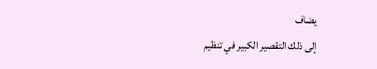يضاف
إلى ذلك التقصير الكبير في تنظيم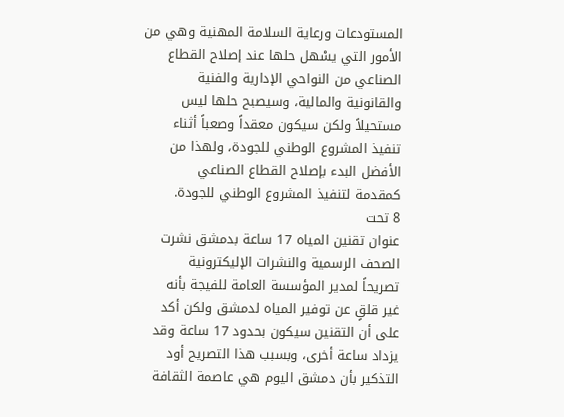المستودعات ورعاية السلامة المهنية وهي من
الأمور التي يسْهل حلها عند إصلاح القطاع
الصناعي من النواحي الإدارية والفنية
والقانونية والمالية، وسيصبح حلها ليس
مستحيلاً ولكن سيكون معقداً وصعباً أثناء
تنفيذ المشروع الوطني للجودة، ولهذا من
الأفضل البدء بإصلاح القطاع الصناعي
كمقدمة لتنفيذ المشروع الوطني للجودة.
8 تحت
عنوان تقنين المياه 17 ساعة بدمشق نشرت
الصحف الرسمية والنشرات الإليكترونية
تصريحاً لمدير المؤسسة العامة للفيجة بأنه
غير قلقٍ عن توفير المياه لدمشق ولكن أكد
على أن التقنين سيكون بحدود 17 ساعة وقد
يزداد ساعة أخرى، وبسبب هذا التصريح أود
التذكير بأن دمشق اليوم هي عاصمة الثقافة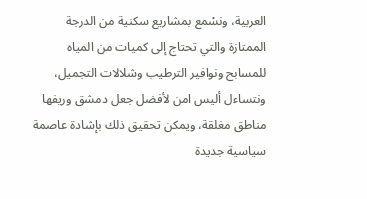العربية، ونسْمع بمشاريع سكنية من الدرجة
الممتازة والتي تحتاج إلى كميات من المياه
للمسابح ونوافير الترطيب وشلالات التجميل،
ونتساءل أليس امن لأفضل جعل دمشق وريفها
مناطق مغلقة، ويمكن تحقيق ذلك بإشادة عاصمة
سياسية جديدة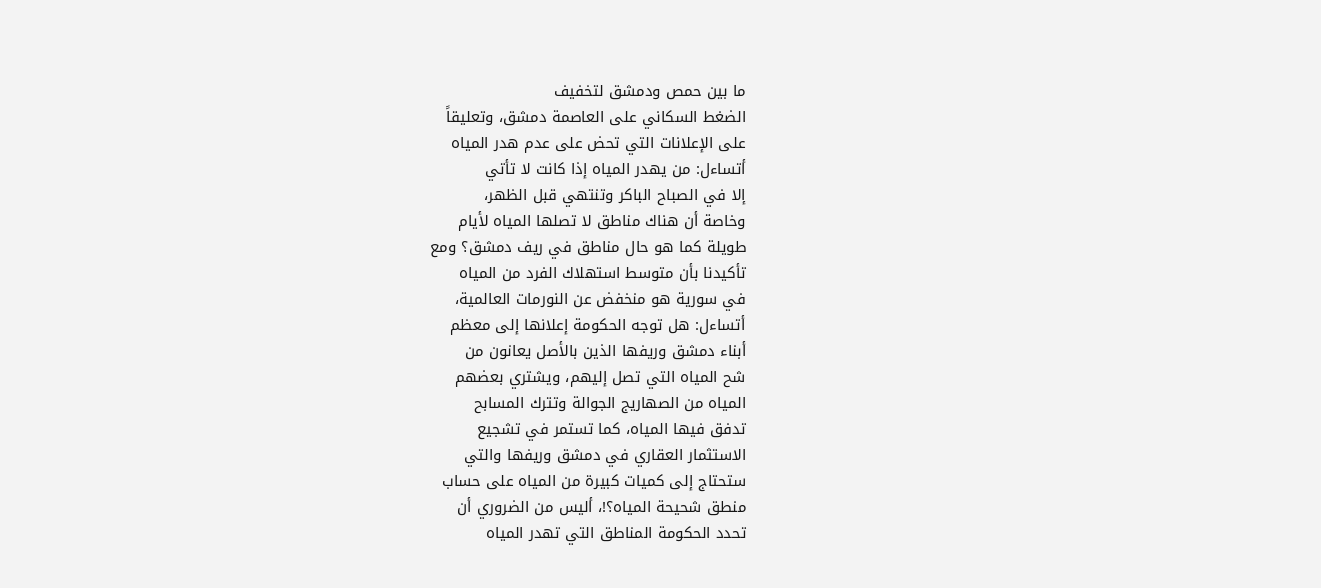ما بين حمص ودمشق لتخفيف
الضغط السكاني على العاصمة دمشق، وتعليقاً
على الإعلانات التي تحض على عدم هدر المياه
أتساءل: من يهدر المياه إذا كانت لا تأتي
إلا في الصباح الباكر وتنتهي قبل الظهر،
وخاصة أن هناك مناطق لا تصلها المياه لأيام
طويلة كما هو حال مناطق في ريف دمشق؟ ومع
تأكيدنا بأن متوسط استهلاك الفرد من المياه
في سورية هو منخفض عن النورمات العالمية،
أتساءل: هل توجه الحكومة إعلانها إلى معظم
أبناء دمشق وريفها الذين بالأصل يعانون من
شح المياه التي تصل إليهم، ويشتري بعضهم
المياه من الصهاريج الجوالة وتترك المسابح
تدفق فيها المياه، كما تستمر في تشجيع
الاستثمار العقاري في دمشق وريفها والتي
ستحتاج إلى كميات كبيرة من المياه على حساب
منطق شحيحة المياه؟!، أليس من الضروري أن
تحدد الحكومة المناطق التي تهدر المياه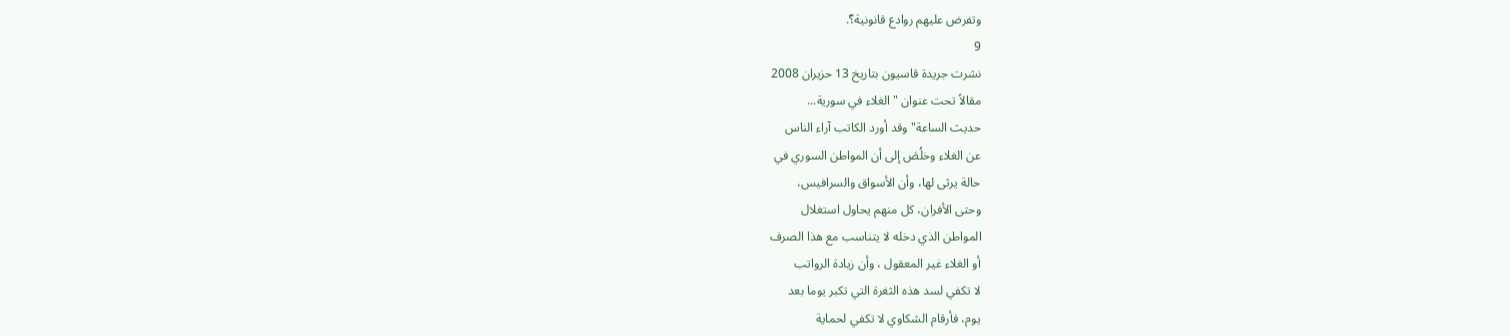وتفرض عليهم روادع قانونية؟ّ.
9
نشرت جريدة قاسيون بتاريخ 13 حزيران 2008
مقالاً تحت عنوان "الغلاء في سورية...
حديث الساعة" وقد أورد الكاتب آراء الناس
عن الغلاء وخلُصَ إلى أن المواطن السوري في
حالة يرثى لها، وأن الأسواق والسرافيس،
وحتى الأفران، كل منهم يحاول استغلال
المواطن الذي دخله لا يتناسب مع هذا الصرف
أو الغلاء غير المعقول ، وأن زيادة الرواتب
لا تكفي لسد هذه الثغرة التي تكبر يوما بعد
يوم، فأرقام الشكاوي لا تكفي لحماية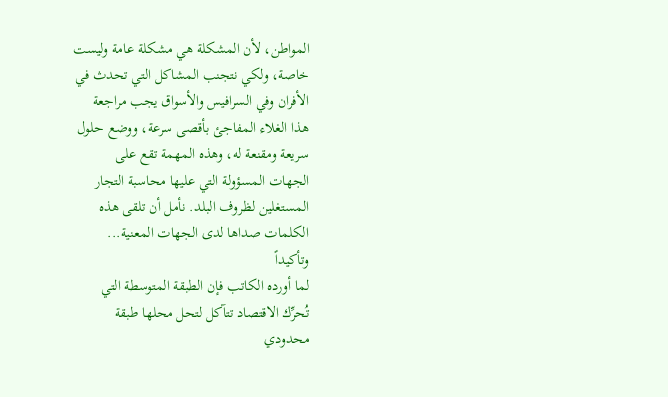المواطن، لأن المشكلة هي مشكلة عامة وليست
خاصة، ولكي نتجنب المشاكل التي تحدث في
الأفران وفي السرافيس والأسواق يجب مراجعة
هذا الغلاء المفاجئ بأقصى سرعة، ووضع حلول
سريعة ومقنعة له، وهذه المهمة تقع على
الجهات المسؤولة التي عليها محاسبة التجار
المستغلين لظروف البلد. نأمل أن تلقى هذه
الكلمات صداها لدى الجهات المعنية...
وتأكيداً
لما أورده الكاتب فإن الطبقة المتوسطة التي
تُحرِّك الاقتصاد تتآكل لتحل محلها طبقة
محدودي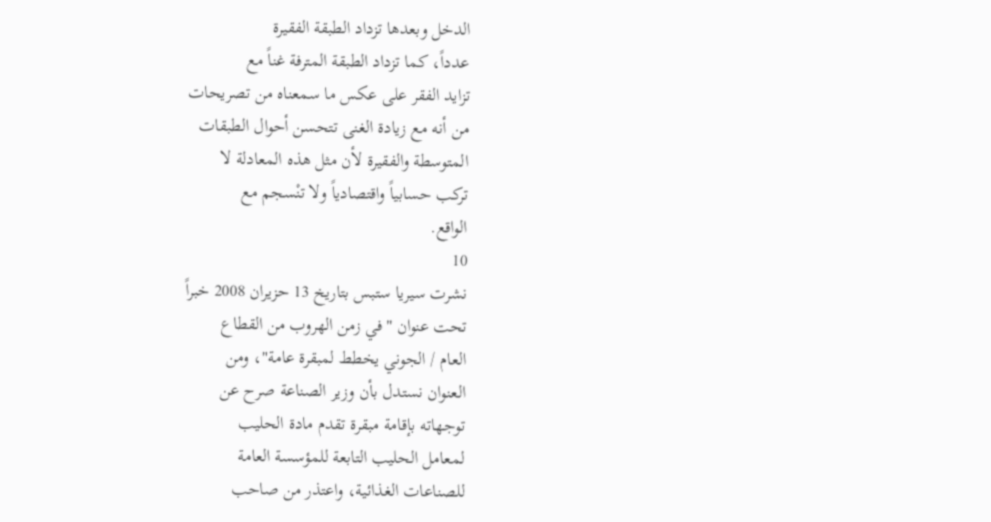الدخل وبعدها تزداد الطبقة الفقيرة
عدداً، كما تزداد الطبقة المترفة غناً مع
تزايد الفقر على عكس ما سمعناه من تصريحات
من أنه مع زيادة الغنى تتحسن أحوال الطبقات
المتوسطة والفقيرة لأن مثل هذه المعادلة لا
تركب حسابياً واقتصادياً ولا تنْسجم مع
الواقع.
10
نشرت سيريا ستبس بتاريخ 13 حزيران 2008 خبراً
تحت عنوان "في زمن الهروب من القطاع
العام / الجوني يخطط لمبقرة عامة"، ومن
العنوان نستدل بأن وزير الصناعة صرح عن
توجهاته بإقامة مبقرة تقدم مادة الحليب
لمعامل الحليب التابعة للمؤسسة العامة
للصناعات الغذائية، واعتذر من صاحب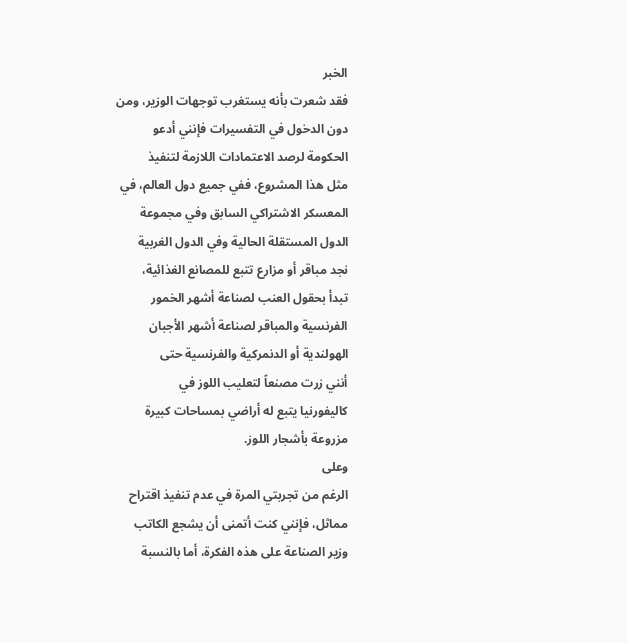الخبر
فقد شعرت بأنه يستغرب توجهات الوزير، ومن
دون الدخول في التفسيرات فإنني أدعو
الحكومة لرصد الاعتمادات اللازمة لتنفيذ
مثل هذا المشروع، ففي جميع دول العالم، في
المعسكر الاشتراكي السابق وفي مجموعة
الدول المستقلة الحالية وفي الدول الغربية
نجد مباقر أو مزارع تتبع للمصانع الغذائية،
تبدأ بحقول العنب لصناعة أشهر الخمور
الفرنسية والمباقر لصناعة أشهر الأجبان
الهولندية أو الدنمركية والفرنسية حتى
أنني زرت مصنعاً لتعليب اللوز في
كاليفورنيا يتبع له أراضي بمساحات كبيرة
مزروعة بأشجار اللوز.
وعلى
الرغم من تجربتي المرة في عدم تنفيذ اقتراح
مماثل، فإنني كنت أتمنى أن يشجع الكاتب
وزير الصناعة على هذه الفكرة، أما بالنسبة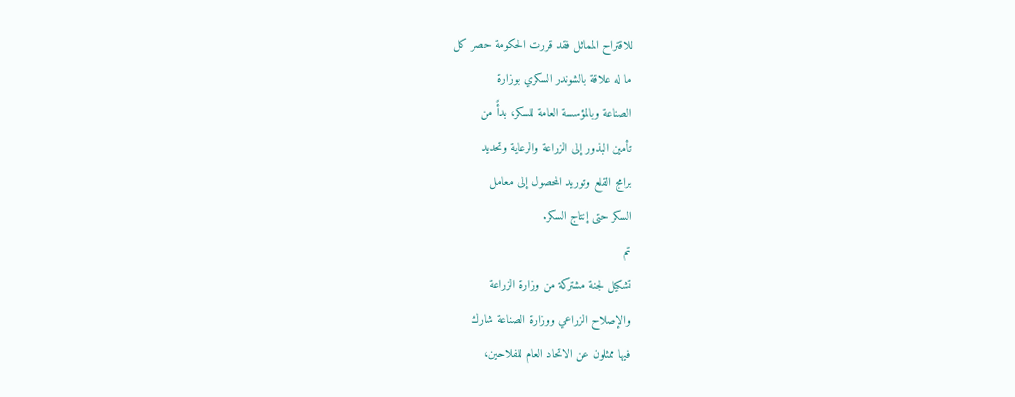للاقتراح المماثل فقد قررت الحكومة حصر كل
ما له علاقة بالشوندر السكري بوزارة
الصناعة وبالمؤسسة العامة للسكر، بدأً من
تأمين البذور إلى الزراعة والرعاية وتحديد
برامج القلع وتوريد المحصول إلى معامل
السكر حتى إنتاج السكر.
تم
تشكيل لجنة مشتركة من وزارة الزراعة
والإصلاح الزراعي ووزارة الصناعة شارك
فيها ممثلون عن الاتحاد العام للفلاحين،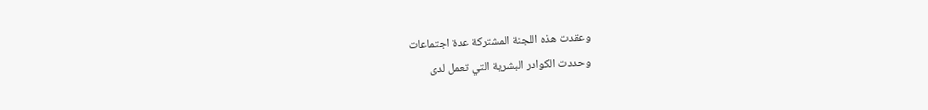وعقدت هذه اللجنة المشتركة عدة اجتماعات
وحددت الكوادر البشرية التي تعمل لدى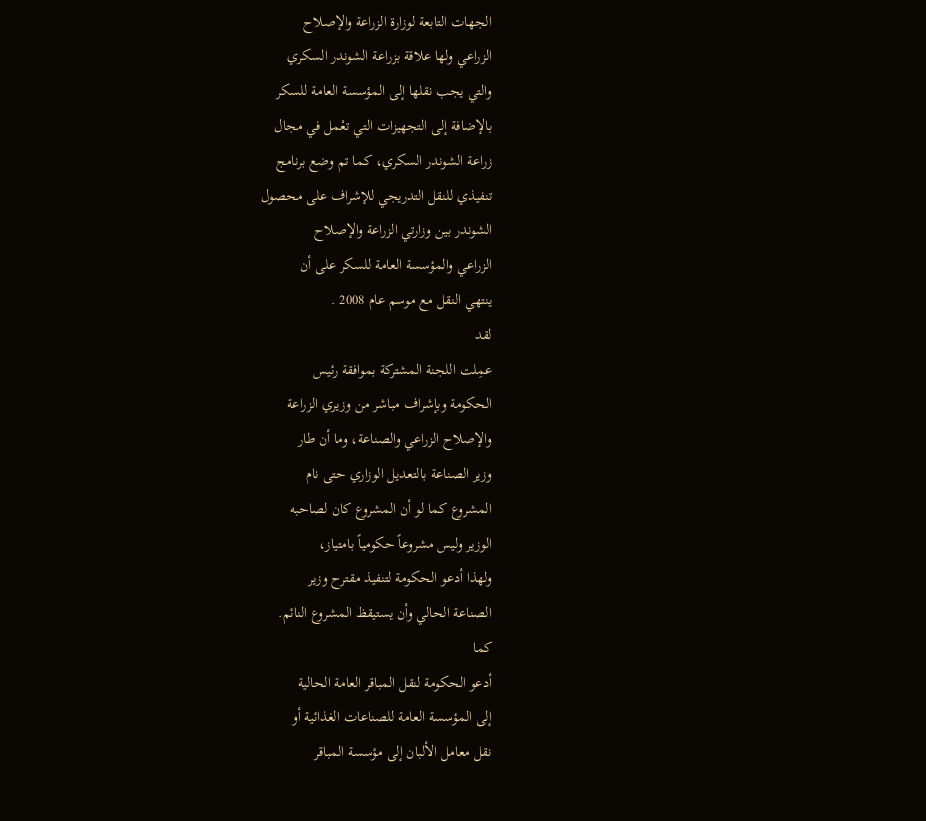الجهات التابعة لوزارة الزراعة والإصلاح
الزراعي ولها علاقة بزراعة الشوندر السكري
والتي يجب نقلها إلى المؤسسة العامة للسكر
بالإضافة إلى التجهيزات التي تعْمل في مجال
زراعة الشوندر السكري، كما تم وضع برنامج
تنفيذي للنقل التدريجي للإشراف على محصول
الشوندر بين وزارتي الزراعة والإصلاح
الزراعي والمؤسسة العامة للسكر على أن
ينتهي النقل مع موسم عام 2008 .
لقد
عمِلت اللجنة المشتركة بموافقة رئيس
الحكومة وبإشراف مباشر من وزيري الزراعة
والإصلاح الزراعي والصناعة، وما أن طار
وزير الصناعة بالتعديل الوزاري حتى نام
المشروع كما لو أن المشروع كان لصاحبه
الوزير وليس مشروعاً حكومياً بامتياز،
ولهذا أدعو الحكومة لتنفيذ مقترح وزير
الصناعة الحالي وأن يستيقظ المشروع النائم.
كما
أدعو الحكومة لنقل المباقر العامة الحالية
إلى المؤسسة العامة للصناعات الغذائية أو
نقل معامل الألبان إلى مؤسسة المباقر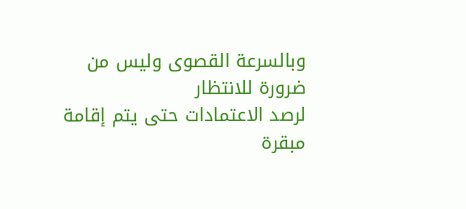وبالسرعة القصوى وليس من ضرورة للانتظار
لرصد الاعتمادات حتى يتم إقامة مبقرة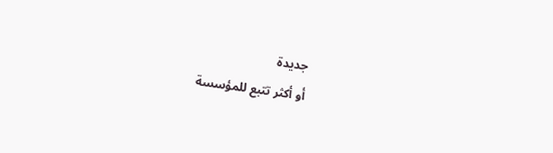جديدة
أو أكثر تتبع للمؤسسة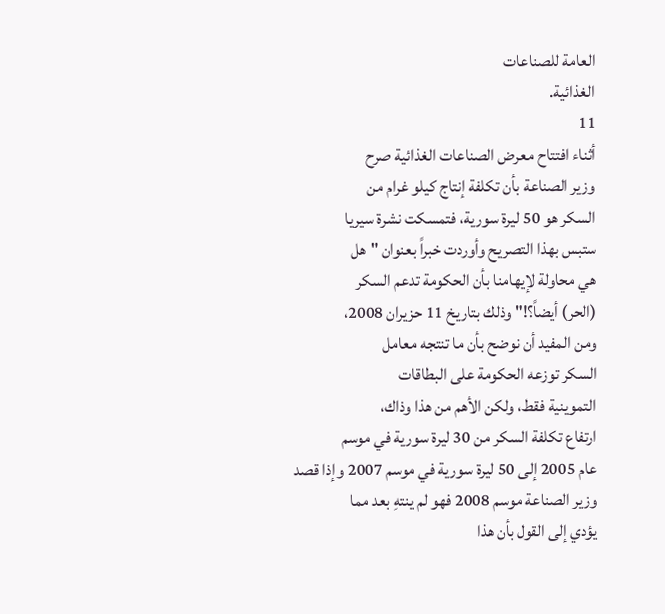العامة للصناعات
الغذائية.
11
أثناء افتتاح معرض الصناعات الغذائية صرح
وزير الصناعة بأن تكلفة إنتاج كيلو غرام من
السكر هو 50 ليرة سورية، فتمسكت نشرة سيريا
ستبس بهذا التصريح وأوردت خبراً بعنوان "هل
هي محاولة لإيهامنا بأن الحكومة تدعم السكر
(الحر) أيضاً؟!" وذلك بتاريخ 11 حزيران 2008،
ومن المفيد أن نوضح بأن ما تنتجه معامل
السكر توزعه الحكومة على البطاقات
التموينية فقط، ولكن الأهم من هذا وذاك،
ارتفاع تكلفة السكر من 30 ليرة سورية في موسم
عام 2005 إلى 50 ليرة سورية في موسم 2007 وإذا قصد
وزير الصناعة موسم 2008 فهو لم ينتهِ بعد مما
يؤدي إلى القول بأن هذا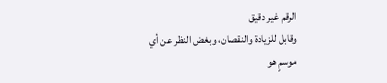الرقم غير دقيق
وقابل للزيادة والنقصان، وبغض النظر عن أي
موسمٍ هو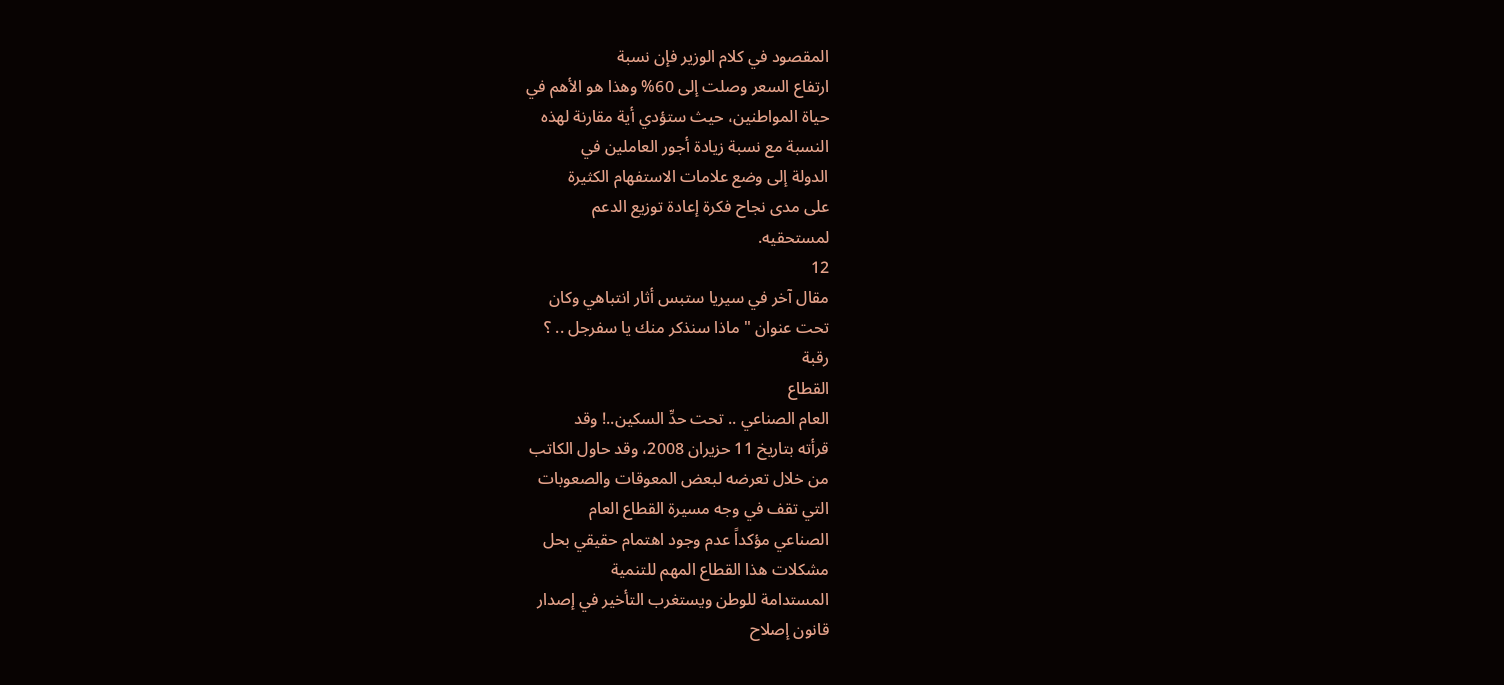المقصود في كلام الوزير فإن نسبة
ارتفاع السعر وصلت إلى 60% وهذا هو الأهم في
حياة المواطنين، حيث ستؤدي أية مقارنة لهذه
النسبة مع نسبة زيادة أجور العاملين في
الدولة إلى وضع علامات الاستفهام الكثيرة
على مدى نجاح فكرة إعادة توزيع الدعم
لمستحقيه.
12
مقال آخر في سيريا ستبس أثار انتباهي وكان
تحت عنوان " ماذا سنذكر منك يا سفرجل .. ؟
رقبة
القطاع
العام الصناعي .. تحت حدِّ السكين..! وقد
قرأته بتاريخ 11 حزيران 2008، وقد حاول الكاتب
من خلال تعرضه لبعض المعوقات والصعوبات
التي تقف في وجه مسيرة القطاع العام
الصناعي مؤكداً عدم وجود اهتمام حقيقي بحل
مشكلات هذا القطاع المهم للتنمية
المستدامة للوطن ويستغرب التأخير في إصدار
قانون إصلاح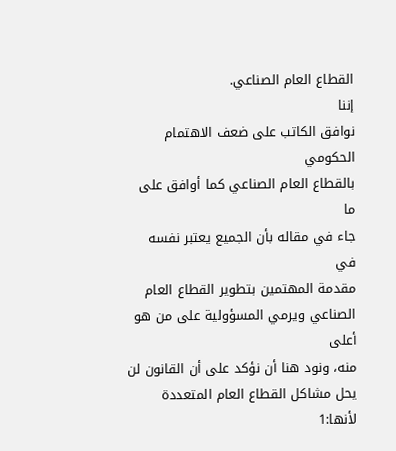القطاع العام الصناعي.
إننا
نوافق الكاتب على ضعف الاهتمام الحكومي
بالقطاع العام الصناعي كما أوافق على ما
جاء في مقاله بأن الجميع يعتبر نفسه في
مقدمة المهتمين بتطوير القطاع العام
الصناعي ويرمي المسؤولية على من هو أعلى
منه، ونود هنا أن نؤكد على أن القانون لن
يحل مشاكل القطاع العام المتعددة لأنها:1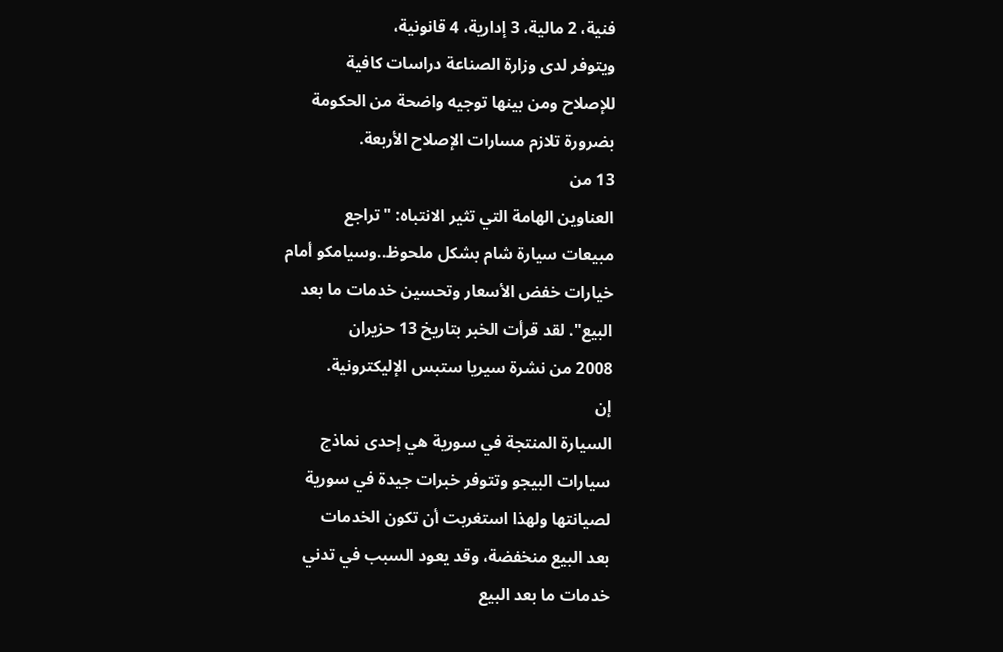فنية، 2 مالية، 3 إدارية، 4 قانونية،
ويتوفر لدى وزارة الصناعة دراسات كافية
للإصلاح ومن بينها توجيه واضحة من الحكومة
بضرورة تلازم مسارات الإصلاح الأربعة.
13 من
العناوين الهامة التي تثير الانتباه: "تراجع
مبيعات سيارة شام بشكل ملحوظ..وسيامكو أمام
خيارات خفض الأسعار وتحسين خدمات ما بعد
البيع". لقد قرأت الخبر بتاريخ 13 حزيران
2008 من نشرة سيريا ستبس الإليكترونية.
إن
السيارة المنتجة في سورية هي إحدى نماذج
سيارات البيجو وتتوفر خبرات جيدة في سورية
لصيانتها ولهذا استغربت أن تكون الخدمات
بعد البيع منخفضة، وقد يعود السبب في تدني
خدمات ما بعد البيع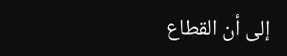إلى أن القطاع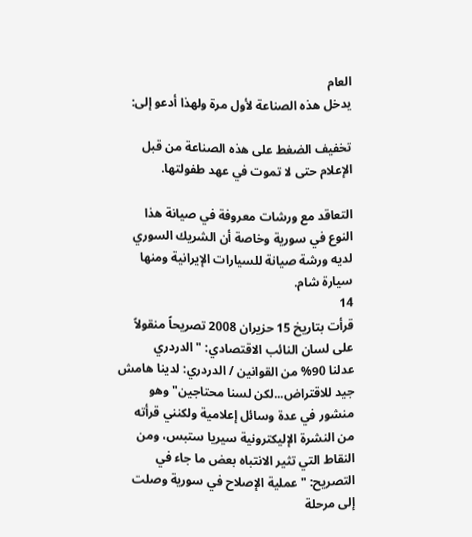العام
يدخل هذه الصناعة لأول مرة ولهذا أدعو إلى:

تخفيف الضغط على هذه الصناعة من قبل
الإعلام حتى لا تموت في عهد طفولتها.

التعاقد مع ورشات معروفة في صيانة هذا
النوع في سورية وخاصة أن الشريك السوري
لديه ورشة صيانة للسيارات الإيرانية ومنها
سيارة شام.
14
قرأت بتاريخ 15 حزيران 2008 تصريحاً منقولاً
على لسان النائب الاقتصادي: "الدردري
عدلنا 90% من القوانين / الدردري: لدينا هامش
جيد للاقتراض...لكن لسنا محتاجين" وهو
منشور في عدة وسائل إعلامية ولكنني قرأته
من النشرة الإليكترونية سيريا ستبس، ومن
النقاط التي تثير الانتباه بعض ما جاء في
التصريح: "عملية الإصلاح في سورية وصلت
إلى مرحلة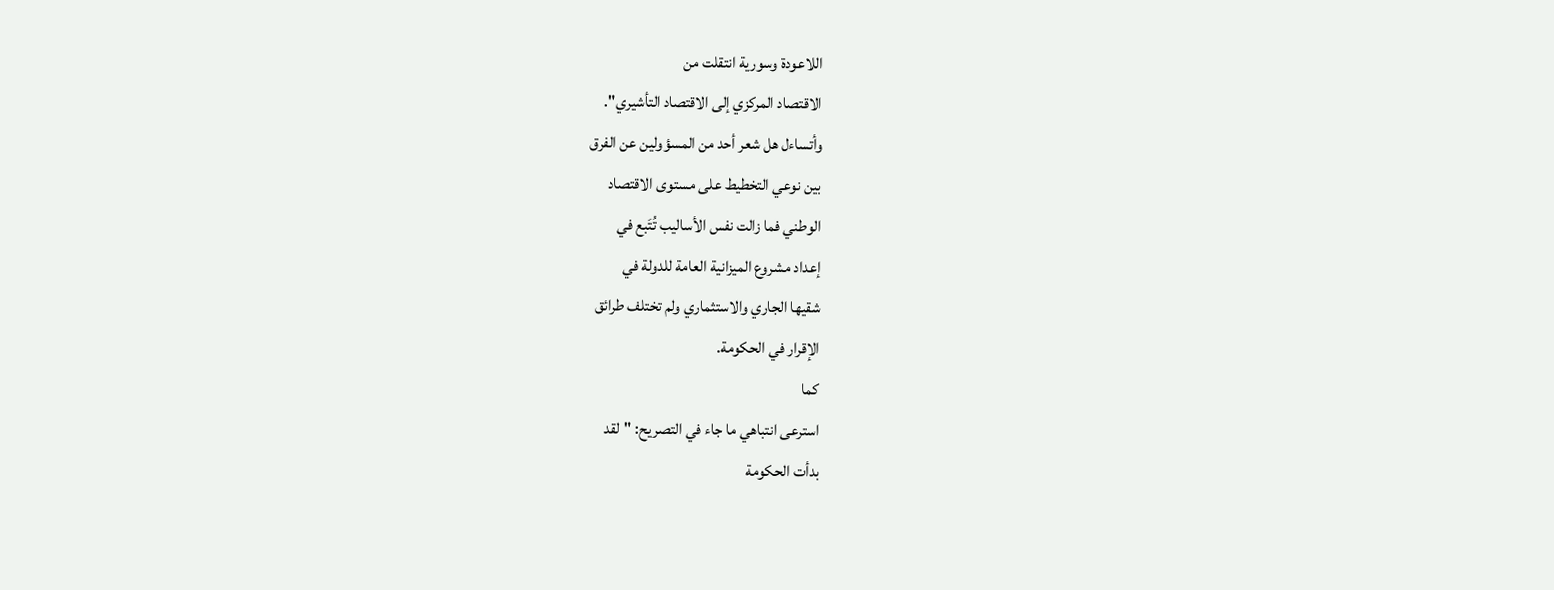اللاعودة وسورية انتقلت من
الاقتصاد المركزي إلى الاقتصاد التأشيري".
وأتساءل هل شعر أحد من المسؤولين عن الفرق
بين نوعي التخطيط على مستوى الاقتصاد
الوطني فما زالت نفس الأساليب تُتَبع في
إعداد مشروع الميزانية العامة للدولة في
شقيها الجاري والاستثماري ولم تختلف طرائق
الإقرار في الحكومة.
كما
استرعى انتباهي ما جاء في التصريح: "لقد
بدأت الحكومة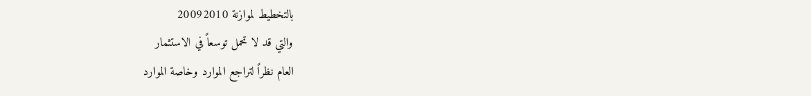بالتخطيط لموازنة 20092010
والتي قد لا تحمل توسعاً في الاستثمار
العام نظراً لتراجع الموارد وخاصة الموارد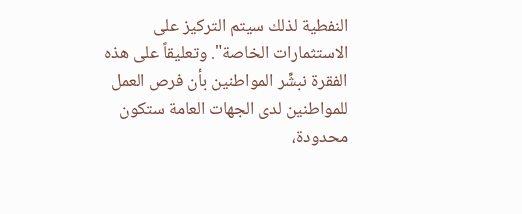النفطية لذلك سيتم التركيز على
الاستثمارات الخاصة". وتعليقاً على هذه
الفقرة نبشِّر المواطنين بأن فرص العمل
للمواطنين لدى الجهات العامة ستكون
محدودة،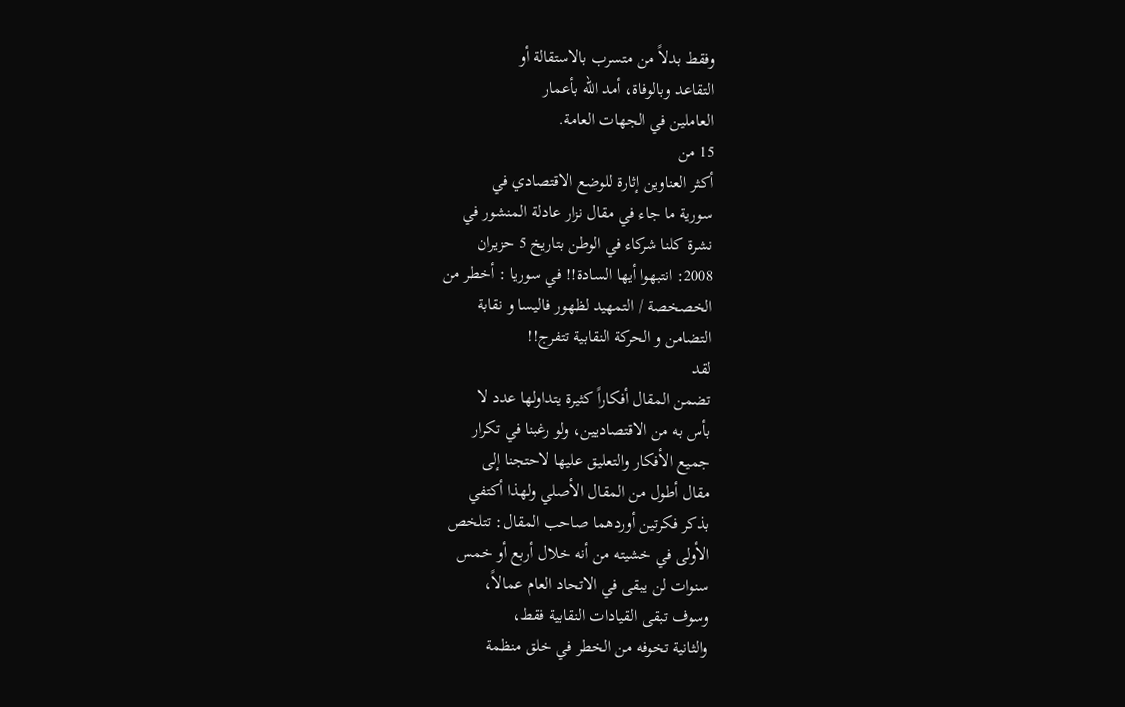وفقط بدلاً من متسرب بالاستقالة أو
التقاعد وبالوفاة، أمد الله بأعمار
العاملين في الجهات العامة.
15 من
أكثر العناوين إثارة للوضع الاقتصادي في
سورية ما جاء في مقال نزار عادلة المنشور في
نشرة كلنا شركاء في الوطن بتاريخ 5 حزيران
2008: انتبهوا أيها السادة!! في سوريا : أخطر من
الخصخصة / التمهيد لظهور فاليسا و نقابة
التضامن و الحركة النقابية تتفرج!!
لقد
تضمن المقال أفكاراً كثيرة يتداولها عدد لا
بأس به من الاقتصاديين، ولو رغبنا في تكرار
جميع الأفكار والتعليق عليها لاحتجنا إلى
مقال أطول من المقال الأصلي ولهذا أكتفي
بذكر فكرتين أوردهما صاحب المقال: تتلخص
الأولى في خشيته من أنه خلال أربع أو خمس
سنوات لن يبقى في الاتحاد العام عمالاً،
وسوف تبقى القيادات النقابية فقط،
والثانية تخوفه من الخطر في خلق منظمة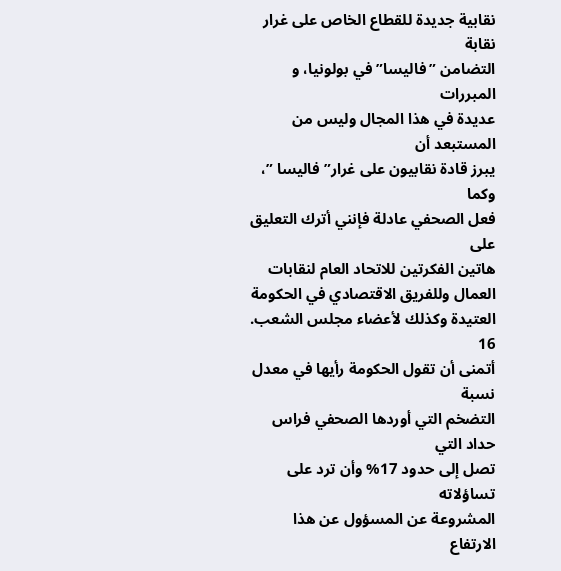نقابية جديدة للقطاع الخاص على غرار نقابة
التضامن ”فاليسا” في بولونيا، و المبررات
عديدة في هذا المجال وليس من المستبعد أن
يبرز قادة نقابيون على غرار” فاليسا ”،
وكما
فعل الصحفي عادلة فإنني أترك التعليق على
هاتين الفكرتين للاتحاد العام لنقابات
العمال وللفريق الاقتصادي في الحكومة
العتيدة وكذلك لأعضاء مجلس الشعب.
16
أتمنى أن تقول الحكومة رأيها في معدل نسبة
التضخم التي أوردها الصحفي فراس حداد التي
تصل إلى حدود 17% وأن ترد على تساؤلاته
المشروعة عن المسؤول عن هذا الارتفاع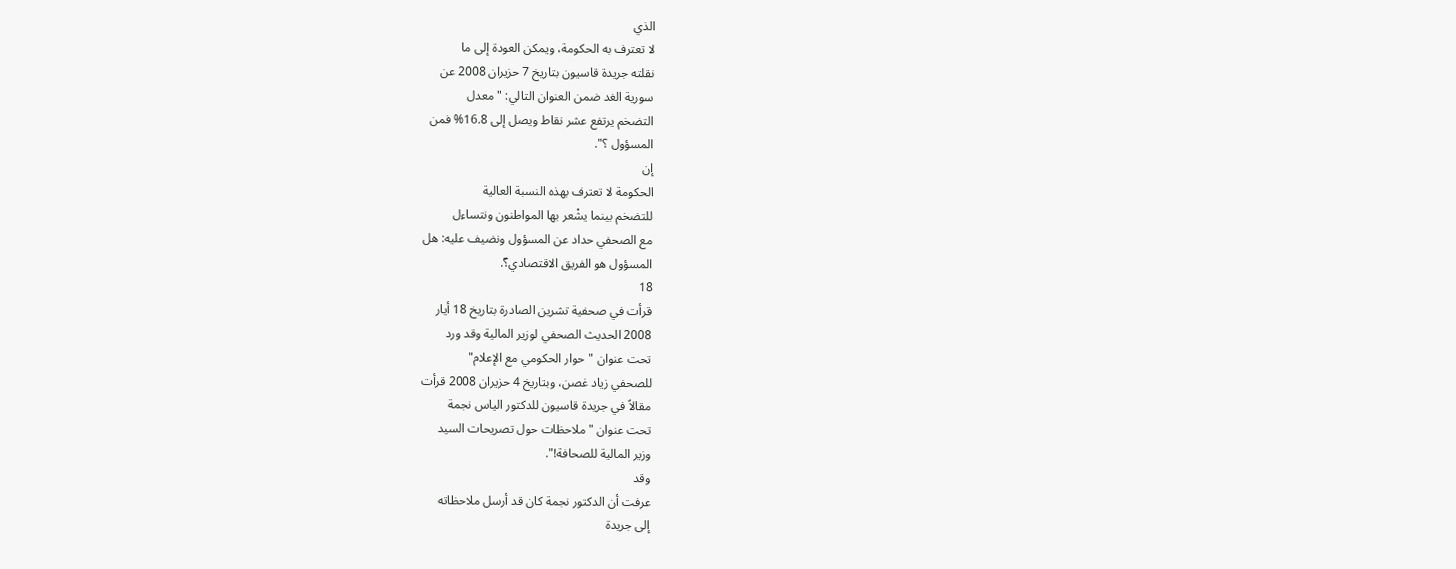الذي
لا تعترف به الحكومة، ويمكن العودة إلى ما
نقلته جريدة قاسيون بتاريخ 7 حزيران 2008 عن
سورية الغد ضمن العنوان التالي: "معدل
التضخم يرتفع عشر نقاط ويصل إلى 16.8% فمن
المسؤول ؟".
إن
الحكومة لا تعترف بهذه النسبة العالية
للتضخم بينما يشْعر بها المواطنون ونتساءل
مع الصحفي حداد عن المسؤول ونضيف عليه: هل
المسؤول هو الفريق الاقتصادي؟ّ.
18
قرأت في صحفية تشرين الصادرة بتاريخ 18 أيار
2008 الحديث الصحفي لوزير المالية وقد ورد
تحت عنوان "حوار الحكومي مع الإعلام"
للصحفي زياد غصن، وبتاريخ 4 حزيران 2008 قرأت
مقالاً في جريدة قاسيون للدكتور الياس نجمة
تحت عنوان "ملاحظات حول تصريحات السيد
وزير المالية للصحافة!".
وقد
عرفت أن الدكتور نجمة كان قد أرسل ملاحظاته
إلى جريدة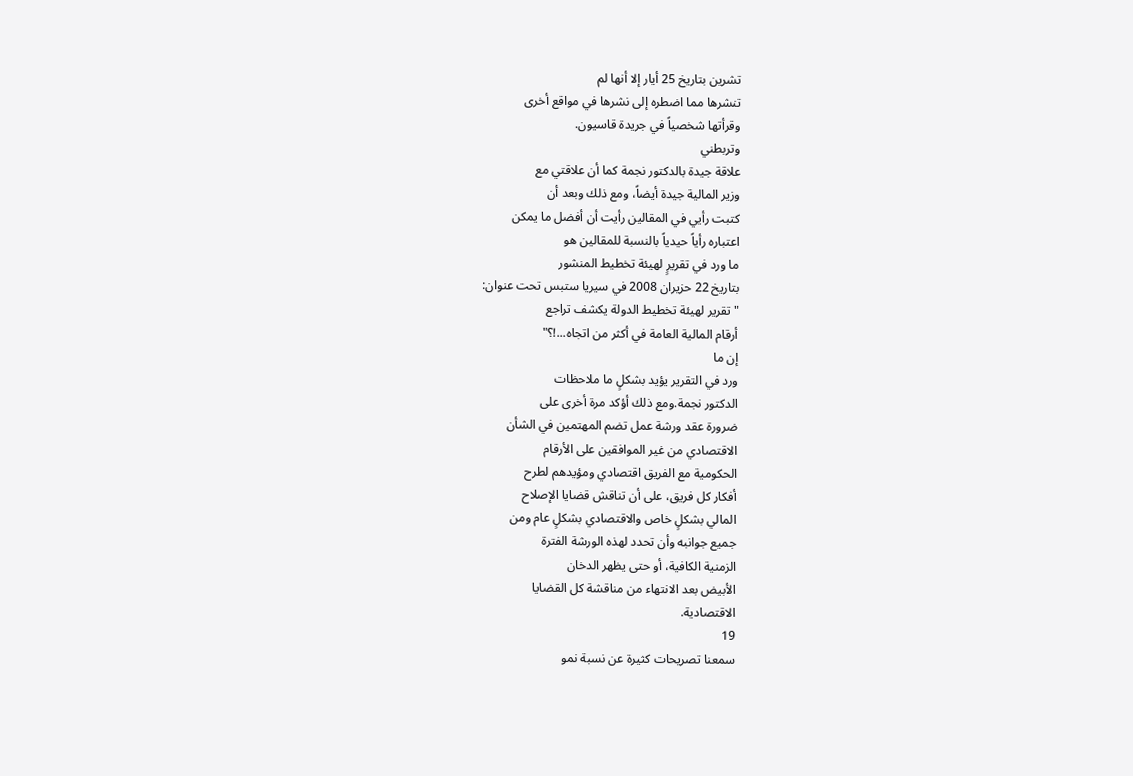تشرين بتاريخ 25 أيار إلا أنها لم
تنشرها مما اضطره إلى نشرها في مواقع أخرى
وقرأتها شخصياً في جريدة قاسيون.
وتربطني
علاقة جيدة بالدكتور نجمة كما أن علاقتي مع
وزير المالية جيدة أيضاً، ومع ذلك وبعد أن
كتبت رأيي في المقالين رأيت أن أفضل ما يمكن
اعتباره رأياً حيدياً بالنسبة للمقالين هو
ما ورد في تقريرٍ لهيئة تخطيط المنشور
بتاريخ 22 حزيران 2008 في سيريا ستبس تحت عنوان:
" تقرير لهيئة تخطيط الدولة يكشف تراجع
أرقام المالية العامة في أكثر من اتجاه...!؟"
إن ما
ورد في التقرير يؤيد بشكلٍ ما ملاحظات
الدكتور نجمة.ومع ذلك أؤكد مرة أخرى على
ضرورة عقد ورشة عمل تضم المهتمين في الشأن
الاقتصادي من غير الموافقين على الأرقام
الحكومية مع الفريق اقتصادي ومؤيدهم لطرح
أفكار كل فريق، على أن تناقش قضايا الإصلاح
المالي بشكلٍ خاص والاقتصادي بشكلٍ عام ومن
جميع جوانبه وأن تحدد لهذه الورشة الفترة
الزمنية الكافية، أو حتى يظهر الدخان
الأبيض بعد الانتهاء من مناقشة كل القضايا
الاقتصادية.
19
سمعنا تصريحات كثيرة عن نسبة نمو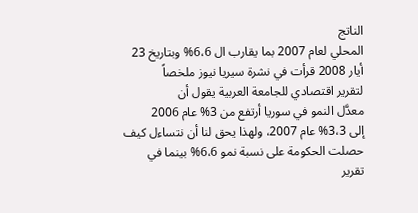الناتج
المحلي لعام 2007 بما يقارب ال 6،6% وبتاريخ 23
أيار 2008 قرأت في نشرة سيريا نيوز ملخصاً
لتقرير اقتصادي للجامعة العربية يقول أن
معدَّل النمو في سوريا أرتفع من 3% عام 2006
إلى 3،3% عام 2007، ولهذا يحق لنا أن نتساءل كيف
حصلت الحكومة على نسبة نمو 6،6% بينما في
تقرير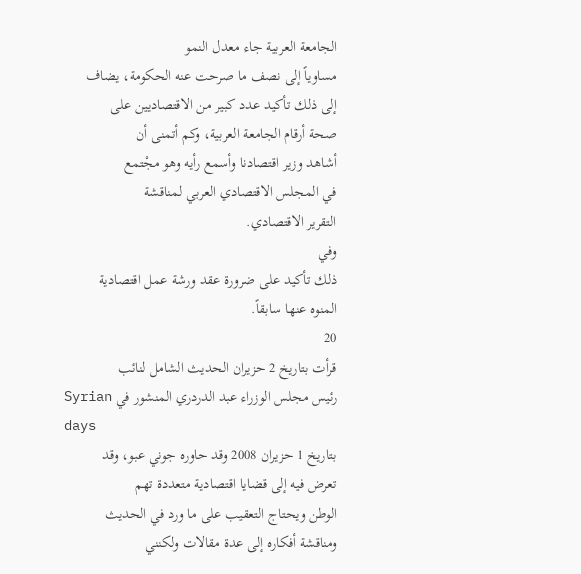الجامعة العربية جاء معدل النمو
مساوياً إلى نصف ما صرحت عنه الحكومة، يضاف
إلى ذلك تأكيد عدد كبير من الاقتصاديين على
صحة أرقام الجامعة العربية، وكم أتمنى أن
أشاهد وزير اقتصادنا وأسمع رأيه وهو مجْتمع
في المجلس الاقتصادي العربي لمناقشة
التقرير الاقتصادي.
وفي
ذلك تأكيد على ضرورة عقد ورشة عمل اقتصادية
المنوه عنها سابقاً.
20
قرأت بتاريخ 2 حزيران الحديث الشامل لنائب
رئيس مجلس الوزراء عبد الدردري المنشور في Syrian
days
بتاريخ 1 حزيران 2008 وقد حاوره جوني عبو، وقد
تعرض فيه إلى قضايا اقتصادية متعددة تهم
الوطن ويحتاج التعقيب على ما ورد في الحديث
ومناقشة أفكاره إلى عدة مقالات ولكنني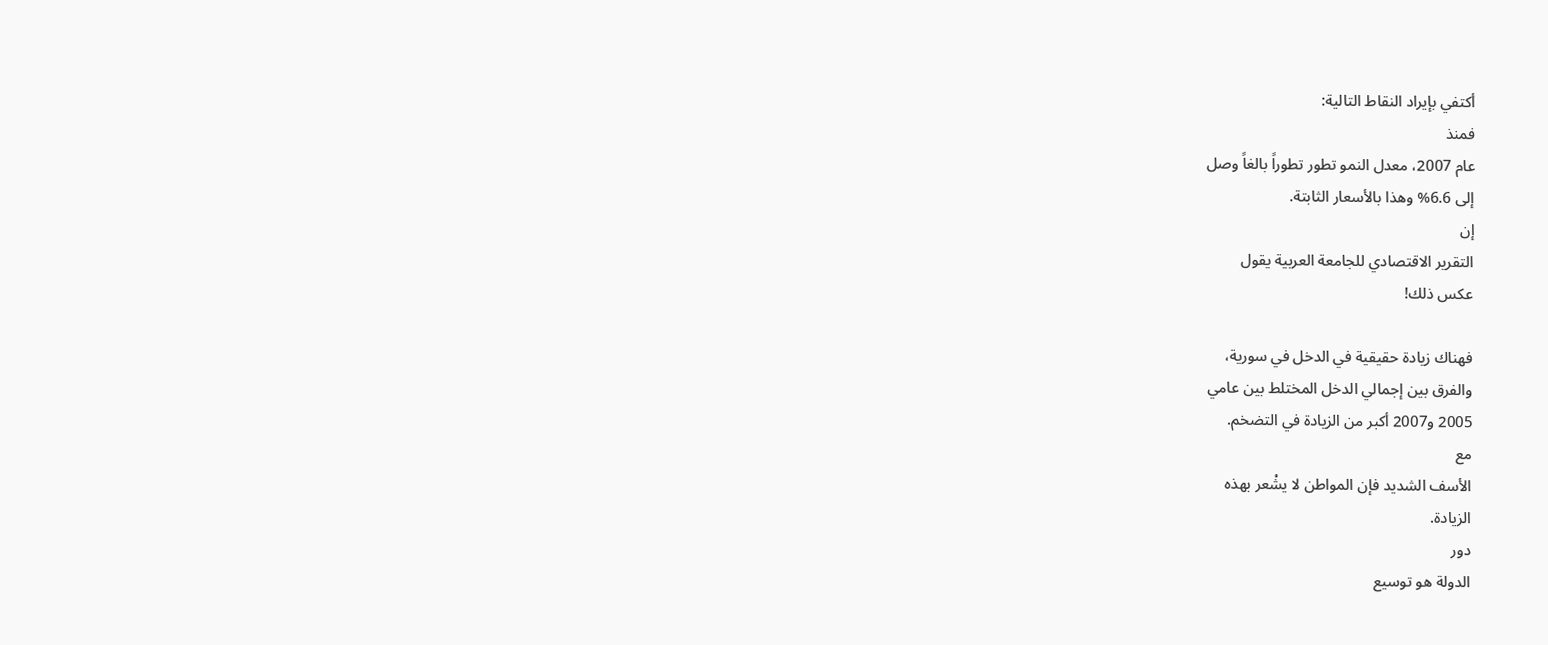أكتفي بإيراد النقاط التالية:
فمنذ
عام 2007، معدل النمو تطور تطوراً بالغاً وصل
إلى 6.6% وهذا بالأسعار الثابتة.
إن
التقرير الاقتصادي للجامعة العربية يقول
عكس ذلك!

فهناك زيادة حقيقية في الدخل في سورية،
والفرق بين إجمالي الدخل المختلط بين عامي
2005 و2007 أكبر من الزيادة في التضخم.
مع
الأسف الشديد فإن المواطن لا يشْعر بهذه
الزيادة.
دور
الدولة هو توسيع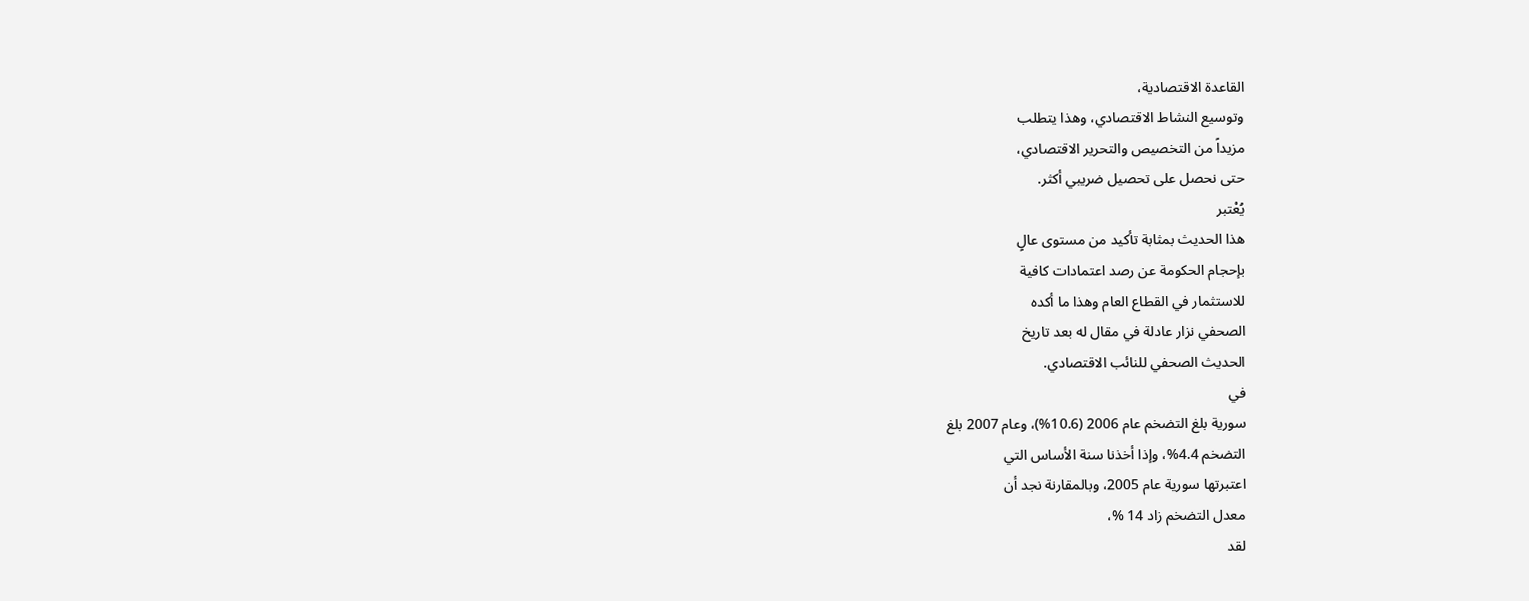القاعدة الاقتصادية،
وتوسيع النشاط الاقتصادي، وهذا يتطلب
مزيداً من التخصيص والتحرير الاقتصادي،
حتى نحصل على تحصيل ضريبي أكثر.
يُعْتبر
هذا الحديث بمثابة تأكيد من مستوى عالٍ
بإحجام الحكومة عن رصد اعتمادات كافية
للاستثمار في القطاع العام وهذا ما أكده
الصحفي نزار عادلة في مقال له بعد تاريخ
الحديث الصحفي للنائب الاقتصادي.
في
سورية بلغ التضخم عام 2006 (10.6%)، وعام 2007 بلغ
التضخم 4.4%، وإذا أخذنا سنة الأساس التي
اعتبرتها سورية عام 2005، وبالمقارنة نجد أن
معدل التضخم زاد 14 %،
لقد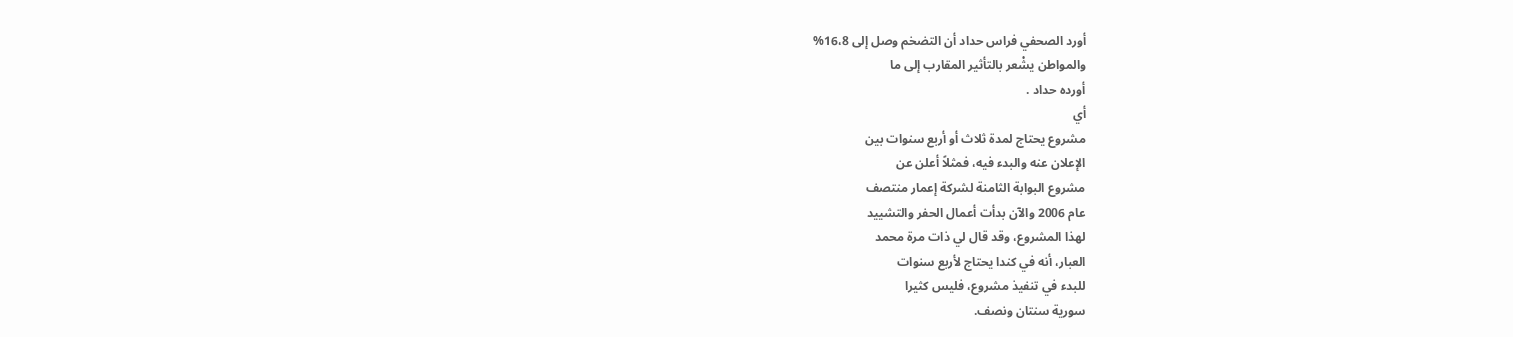أورد الصحفي فراس حداد أن التضخم وصل إلى 16،8%
والمواطن يشْعر بالتأثير المقارب إلى ما
أورده حداد .
أي
مشروع يحتاج لمدة ثلاث أو أربع سنوات بين
الإعلان عنه والبدء فيه، فمثلاً أعلن عن
مشروع البوابة الثامنة لشركة إعمار منتصف
عام 2006 والآن بدأت أعمال الحفر والتشييد
لهذا المشروع، وقد قال لي ذات مرة محمد
العبار، أنه في كندا يحتاج لأربع سنوات
للبدء في تنفيذ مشروع، فليس كثيرا
سورية سنتان ونصف.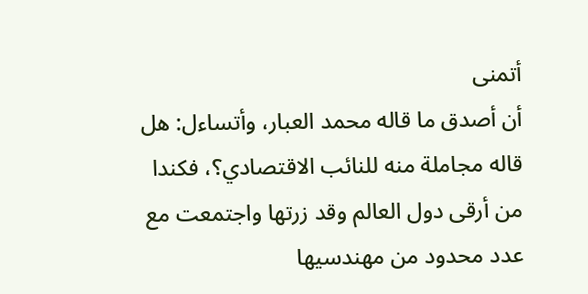أتمنى
أن أصدق ما قاله محمد العبار، وأتساءل: هل
قاله مجاملة منه للنائب الاقتصادي؟، فكندا
من أرقى دول العالم وقد زرتها واجتمعت مع
عدد محدود من مهندسيها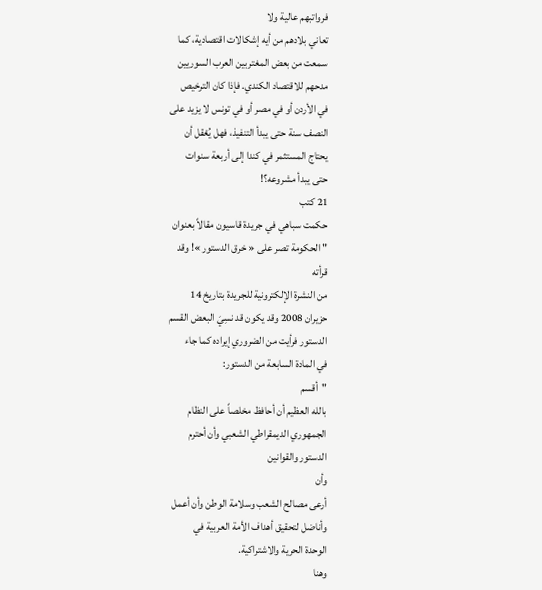فرواتبهم عالية ولا
تعاني بلادهم من أيه إشكالات اقتصادية، كما
سمعت من بعض المغتربين العرب السوريين
مدحهم للاقتصاد الكندي. فإذا كان الترخيص
في الأردن أو في مصر أو في تونس لا يزيد على
النصف سنة حتى يبدأ التنفيذ، فهل يُعْقل أن
يحتاج المستثمر في كندا إلى أربعة سنوات
حتى يبدأ مشروعه؟!
21 كتب
حكمت سباهي في جريدة قاسيون مقالاً بعنوان
" الحكومة تصر على « خرق الدستور »! وقد
قرأته
من النشرة الإلكترونية للجريدة بتاريخ 14
حزيران 2008 وقد يكون قد نسِيَ البعض القسم
الدستور فرأيت من الضروري إيراده كما جاء
في المادة السابعة من الدستور:
"أقسم
بالله العظيم أن أحافظ مخلصاً على النظام
الجمهوري الديمقراطي الشعبي وأن أحترم
الدستور والقوانين
وأن
أرعى مصالح الشعب وسلامة الوطن وأن أعمل
وأناضل لتحقيق أهداف الأمة العربية في
الوحدة الحرية والاشتراكية.
وهنا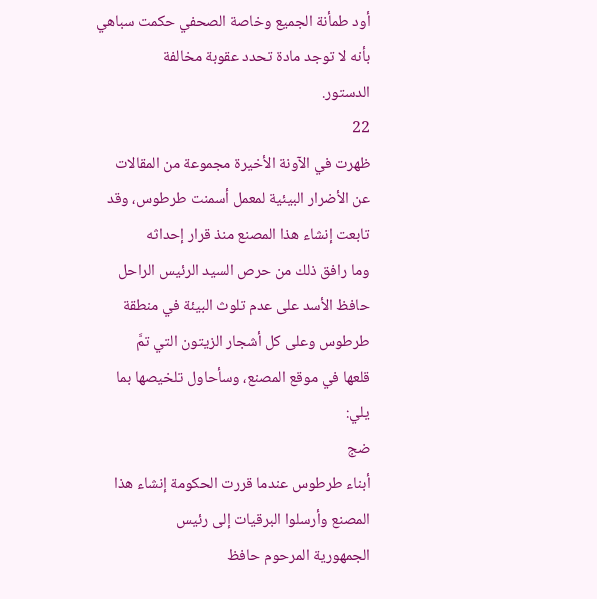أود طمأنة الجميع وخاصة الصحفي حكمت سباهي
بأنه لا توجد مادة تحدد عقوبة مخالفة
الدستور.
22
ظهرت في الآونة الأخيرة مجموعة من المقالات
عن الأضرار البيئية لمعمل أسمنت طرطوس، وقد
تابعت إنشاء هذا المصنع منذ قرار إحداثه
وما رافق ذلك من حرص السيد الرئيس الراحل
حافظ الأسد على عدم تلوث البيئة في منطقة
طرطوس وعلى كل أشجار الزيتون التي تمَّ
قلعها في موقع المصنع، وسأحاول تلخيصها بما
يلي:
ضج
أبناء طرطوس عندما قررت الحكومة إنشاء هذا
المصنع وأرسلوا البرقيات إلى رئيس
الجمهورية المرحوم حافظ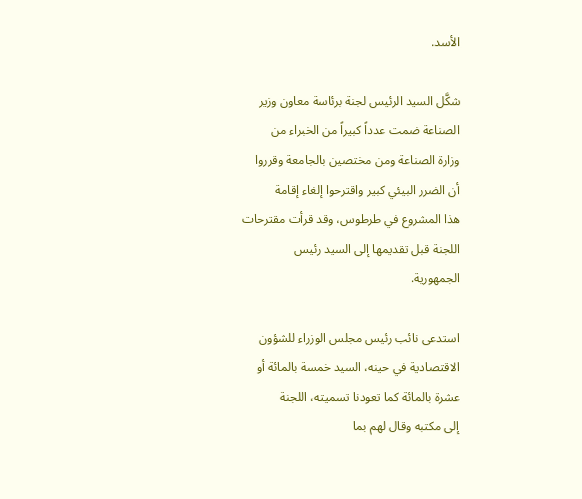الأسد.

شكَّل السيد الرئيس لجنة برئاسة معاون وزير
الصناعة ضمت عدداً كبيراً من الخبراء من
وزارة الصناعة ومن مختصين بالجامعة وقرروا
أن الضرر البيئي كبير واقترحوا إلغاء إقامة
هذا المشروع في طرطوس، وقد قرأت مقترحات
اللجنة قبل تقديمها إلى السيد رئيس
الجمهورية.

استدعى نائب رئيس مجلس الوزراء للشؤون
الاقتصادية في حينه، السيد خمسة بالمائة أو
عشرة بالمائة كما تعودنا تسميته، اللجنة
إلى مكتبه وقال لهم بما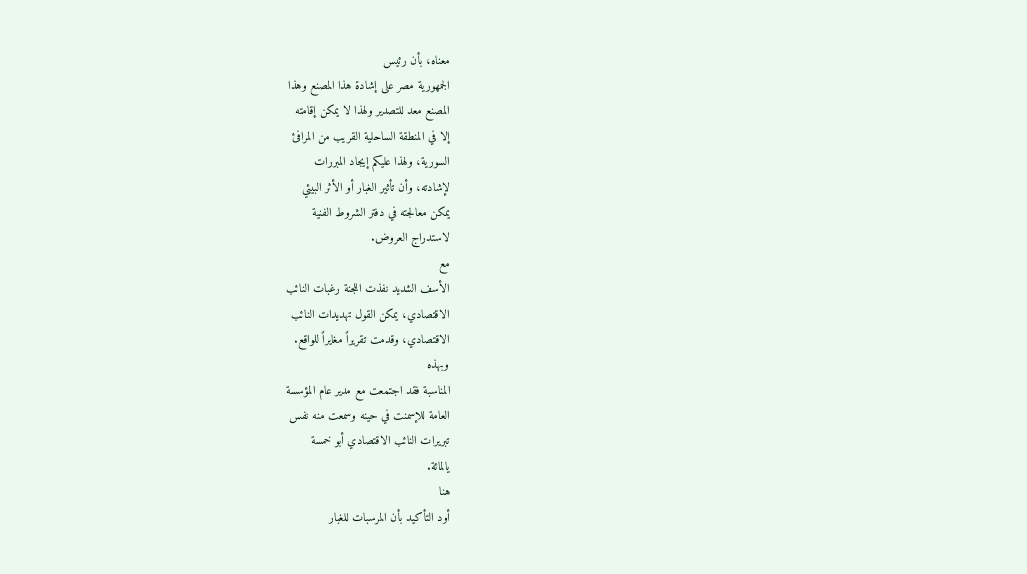معناه، بأن رئيس
الجمهورية مصر على إشادة هذا المصنع وهذا
المصنع معد للتصدير ولهذا لا يمكن إقامته
إلا في المنطقة الساحلية القريب من المرافئ
السورية، ولهذا عليكم إيجاد المبررات
لإشادته، وأن تأثير الغبار أو الأثر البيئي
يمكن معالجته في دفتر الشروط الفنية
لاستدراج العروض.
مع
الأسف الشديد نفذت اللجنة رغبات النائب
الاقتصادي، يمكن القول تهديدات النائب
الاقتصادي، وقدمت تقريراً مغايراً للواقع.
وبهذه
المناسبة فقد اجتمعت مع مدير عام المؤسسة
العامة للإسمنت في حينه وسمعت منه نفس
تبريرات النائب الاقتصادي أبو خمسة
يالمائة.
هنا
أود التأكيد بأن المرسبات للغبار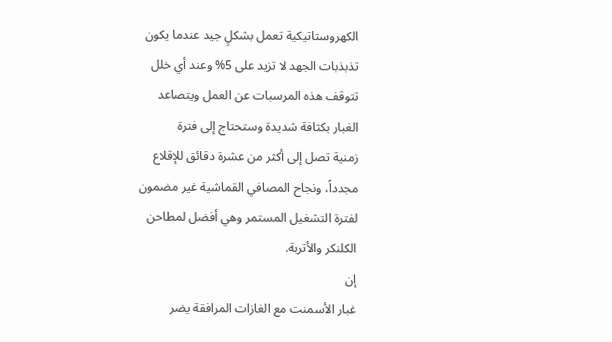الكهروستاتيكية تعمل بشكلٍ جيد عندما يكون
تذبذبات الجهد لا تزيد على 5% وعند أي خلل
تتوقف هذه المرسبات عن العمل ويتصاعد
الغبار بكثافة شديدة وستحتاج إلى فترة
زمنية تصل إلى أكثر من عشرة دقائق للإقلاع
مجدداً، ونجاح المصافي القماشية غير مضمون
لفترة التشغيل المستمر وهي أفضل لمطاحن
الكلنكر والأتربة.
إن
غبار الأسمنت مع الغازات المرافقة يضر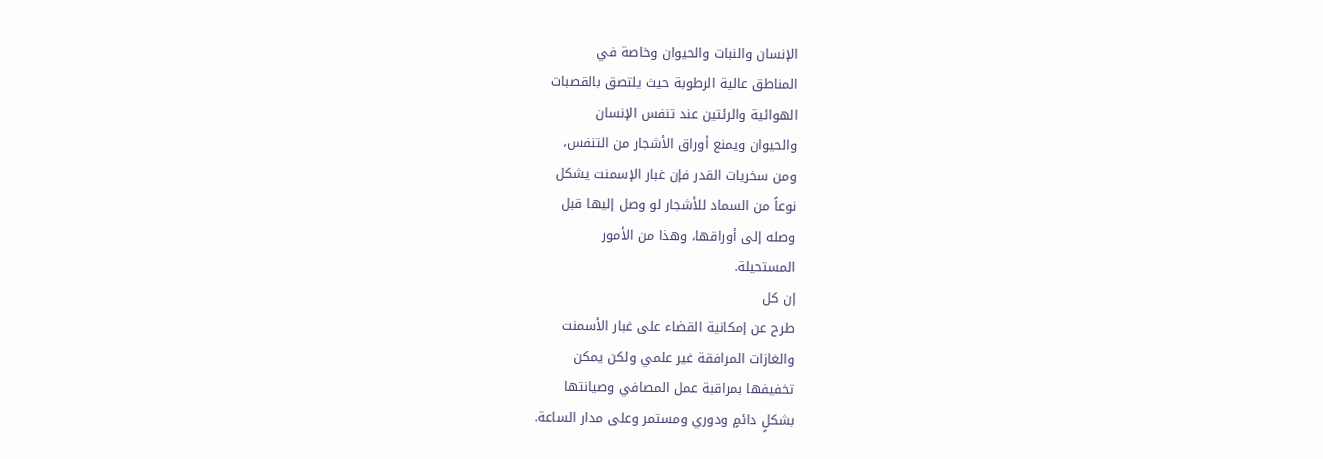الإنسان والنبات والحيوان وخاصة في
المناطق عالية الرطوبة حيث يلتصق بالقصبات
الهوائية والرئتين عند تنفس الإنسان
والحيوان ويمنع أوراق الأشجار من التنفس،
ومن سخريات القدر فإن غبار الإسمنت يشكل
نوعاً من السماد للأشجار لو وصل إليها قبل
وصله إلى أوراقها، وهذا من الأمور
المستحيلة.
إن كل
طرح عن إمكانية القضاء على غبار الأسمنت
والغازات المرافقة غير علمي ولكن يمكن
تخفيفها بمراقبة عمل المصافي وصيانتها
بشكلٍ دائمٍ ودوري ومستمر وعلى مدار الساعة.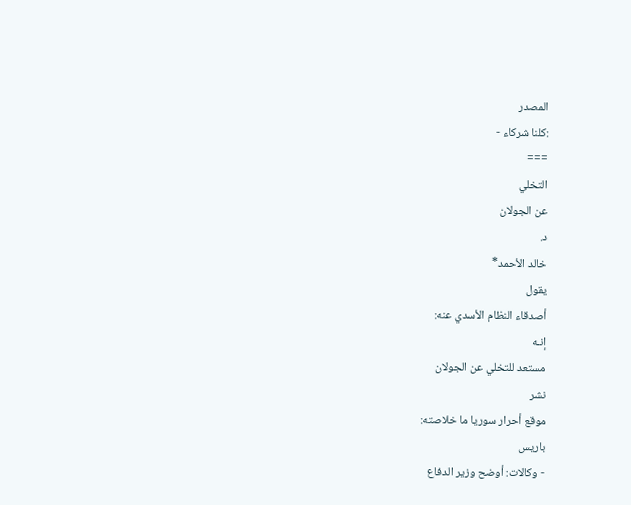المصدر
:كلنا شركاء -
===
التخلي
عن الجولان
د.
خالد الأحمد*
يقول
أصدقاء النظام الأسدي عنه:
إنـه
مستعد للتخلي عن الجولان
نشر
موقع أحرار سوريا ما خلاصته:
باريس
- وكالات: أوضح وزير الدفاع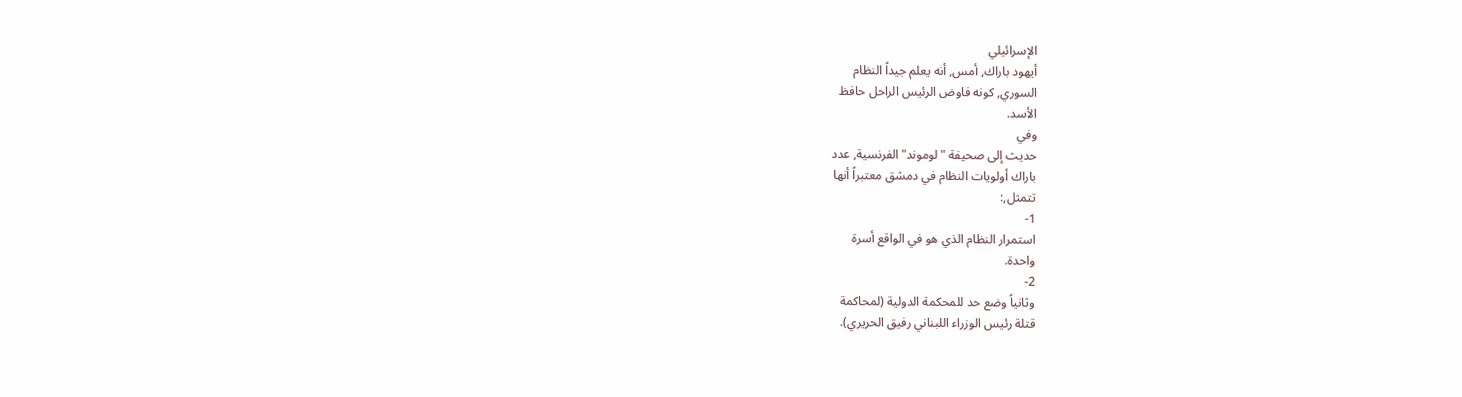الإسرائيلي
أيهود باراك, أمس, أنه يعلم جيداً النظام
السوري, كونه فاوض الرئيس الراحل حافظ
الأسد.
وفي
حديث إلى صحيفة "لوموند" الفرنسية, عدد
باراك أولويات النظام في دمشق معتبراً أنها
تتمثل,:
1-
استمرار النظام الذي هو في الواقع أسرة
واحدة.
2-
وثانياً وضع حد للمحكمة الدولية (لمحاكمة
قتلة رئيس الوزراء اللبناني رفيق الحريري).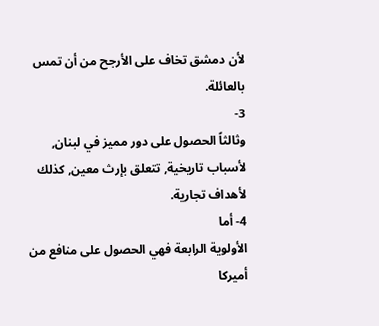لأن دمشق تخاف على الأرجح من أن تمس
بالعائلة.
3-
وثالثاً الحصول على دور مميز في لبنان,
لأسباب تاريخية, تتعلق بإرث معين, كذلك
لأهداف تجارية.
4- أما
الأولوية الرابعة فهي الحصول على منافع من
أميركا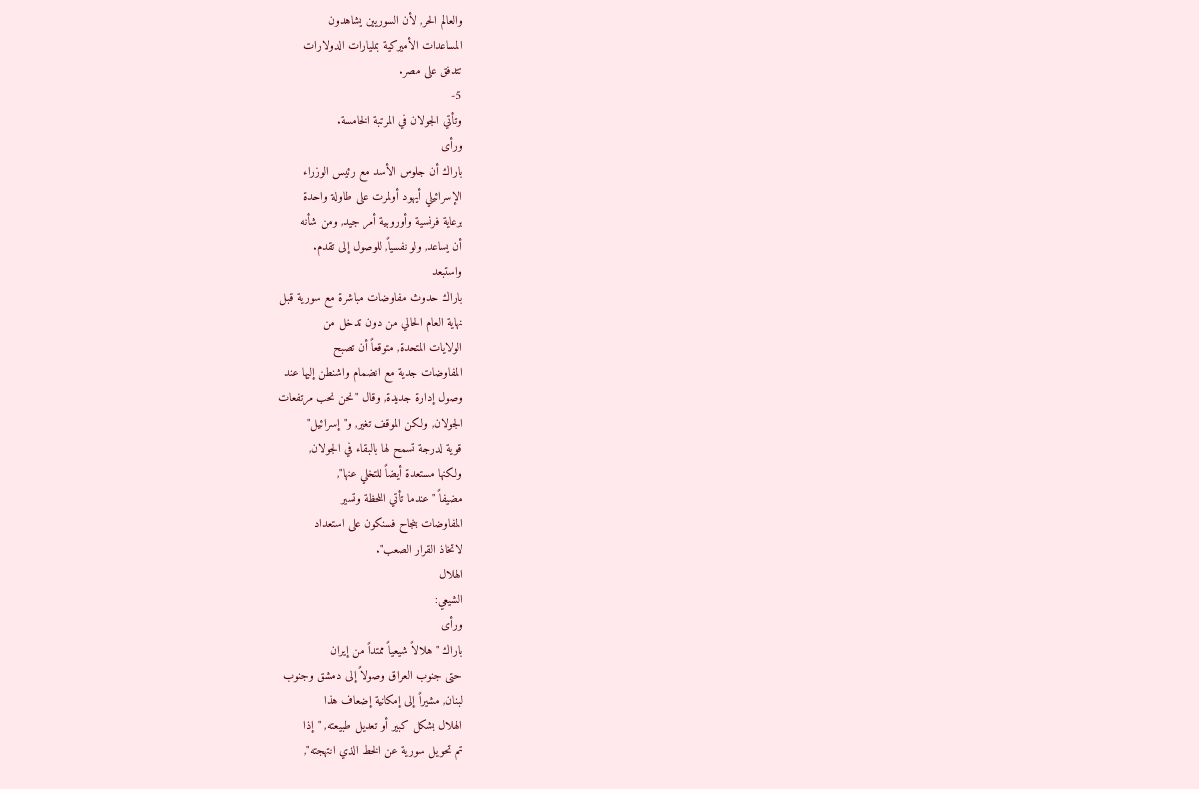والعالم الحر, لأن السوريين يشاهدون
المساعدات الأميركية بمليارات الدولارات
تتدفق على مصر.
5-
وتأتي الجولان في المرتبة الخامسة.
ورأى
باراك أن جلوس الأسد مع رئيس الوزراء
الإسرائيلي أيهود أولمرت على طاولة واحدة
برعاية فرنسية وأوروبية أمر جيد, ومن شأنه
أن يساعد, ولو نفسياً, للوصول إلى تقدم.
واستبعد
باراك حدوث مفاوضات مباشرة مع سورية قبل
نهاية العام الحالي من دون تدخل من
الولايات المتحدة, متوقعاً أن تصبح
المفاوضات جدية مع انضمام واشنطن إليها عند
وصول إدارة جديدة, وقال "نحن نحب مرتفعات
الجولان, ولكن الموقف تغير, و"إسرائيل"
قوية لدرجة تسمح لها بالبقاء في الجولان,
ولكنها مستعدة أيضاً للتخلي عنها",
مضيفاً "عندما تأتي اللحظة وتسير
المفاوضات بنجاح فسنكون على استعداد
لاتخاذ القرار الصعب".
الهلال
الشيعي:
ورأى
باراك "هلالاً شيعياً ممتداً من إيران
حتى جنوب العراق وصولاً إلى دمشق وجنوب
لبنان, مشيراً إلى إمكانية إضعاف هذا
الهلال بشكل كبير أو تعديل طبيعته, "إذا
تم تحويل سورية عن الخط الذي انتهجته",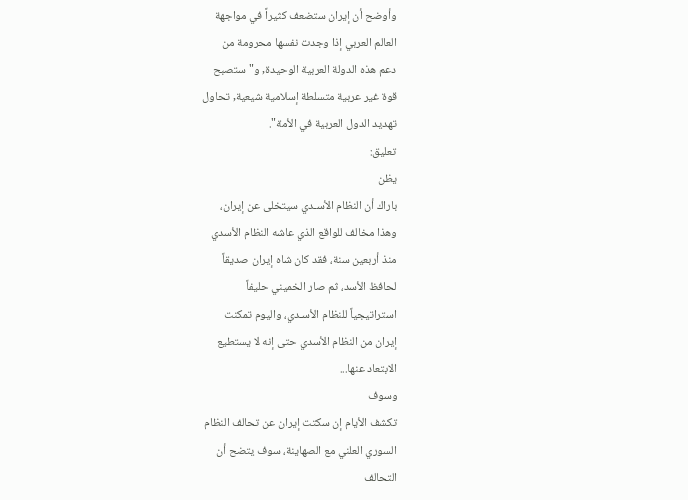وأوضح أن إيران ستضعف كثيراً في مواجهة
العالم العربي إذا وجدت نفسها محرومة من
دعم هذه الدولة العربية الوحيدة, و"ستصبح
قوة غير عربية متسلطة إسلامية شيعية, تحاول
تهديد الدول العربية في الأمة".
تعليق:
يظن
باراك أن النظام الأسـدي سيتخلى عن إيران،
وهذا مخالف للواقع الذي عاشه النظام الأسدي
منذ أربعين سنة، فقد كان شاه إيران صديقاً
لحافظ الأسد، ثم صار الخميني حليفاً
استراتيجياً للنظام الأسـدي، واليوم تمكنت
إيران من النظام الأسدي حتى إنه لا يستطيع
الابتعاد عنها...
وسوف
تكشف الأيام إن سكتت إيران عن تحالف النظام
السوري العلني مع الصهاينة، سوف يتضح أن
التحالف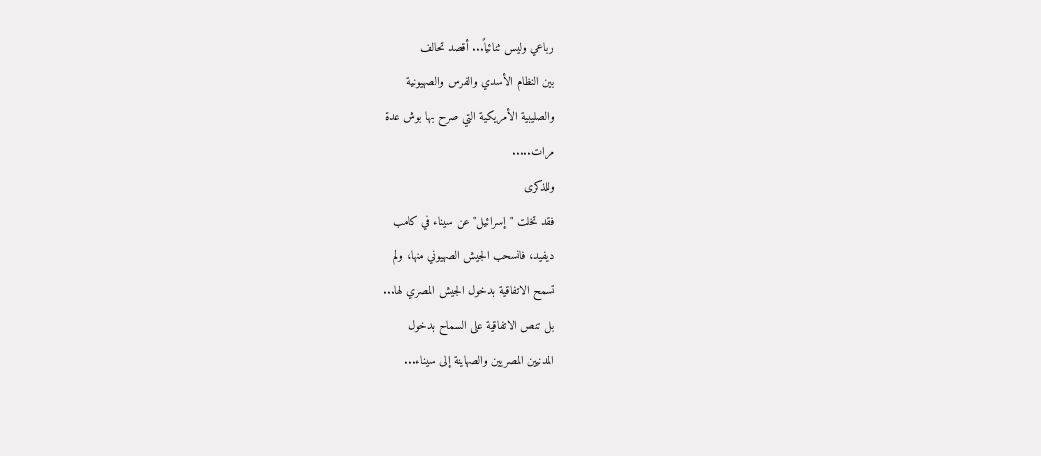رباعي وليس ثنائياً... أقصد تحالف
بين النظام الأسدي والفرس والصهيونية
والصليبية الأمريكية التي صرح بها بوش عدة
مرات.....
وللذكرى
فقد تخلت "إسرائيل" عن سيناء في كامب
ديفيد، فانسحب الجيش الصهيوني منها، ولم
تسمح الاتفاقية بدخول الجيش المصري لها...
بل تنص الاتفاقية على السماح بدخول
المدنيين المصريين والصهاينة إلى سيناء...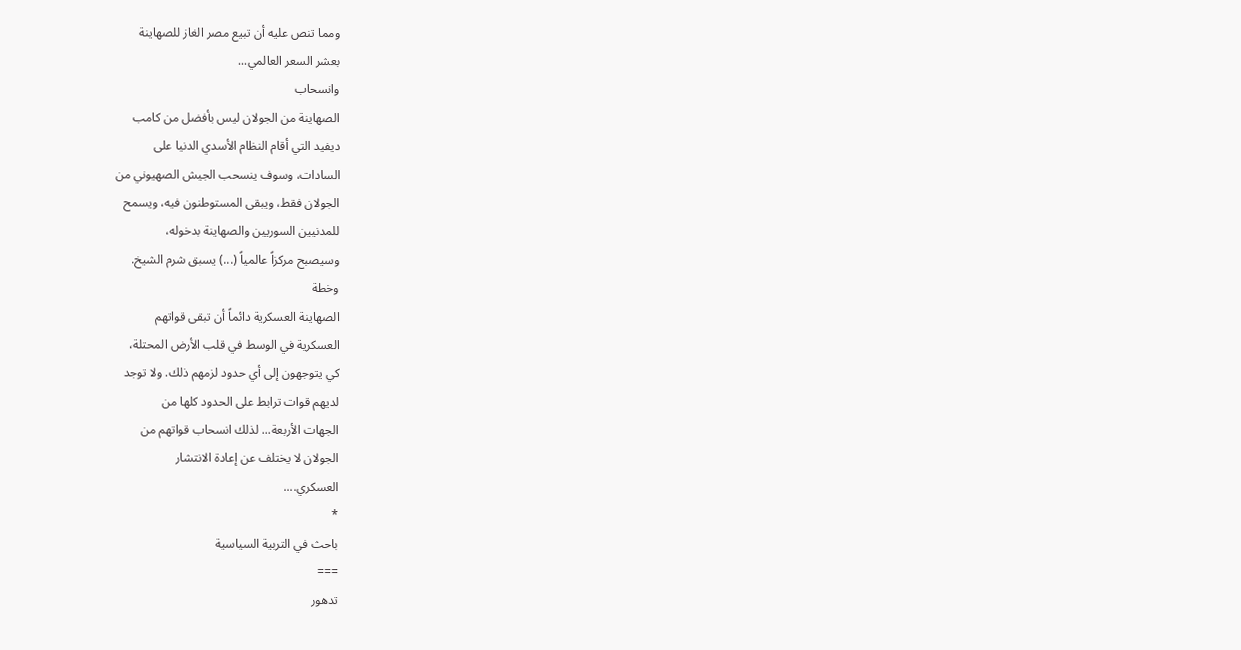ومما تنص عليه أن تبيع مصر الغاز للصهاينة
بعشر السعر العالمي...
وانسحاب
الصهاينة من الجولان ليس بأفضل من كامب
ديفيد التي أقام النظام الأسدي الدنيا على
السادات، وسوف ينسحب الجيش الصهيوني من
الجولان فقط، ويبقى المستوطنون فيه، ويسمح
للمدنيين السوريين والصهاينة بدخوله،
وسيصبح مركزاً عالمياً (...) يسبق شرم الشيخ.
وخطة
الصهاينة العسكرية دائماً أن تبقى قواتهم
العسكرية في الوسط في قلب الأرض المحتلة،
كي يتوجهون إلى أي حدود لزمهم ذلك. ولا توجد
لديهم قوات ترابط على الحدود كلها من
الجهات الأربعة... لذلك انسحاب قواتهم من
الجولان لا يختلف عن إعادة الانتشار
العسكري....
*
باحث في التربية السياسية
===
تدهور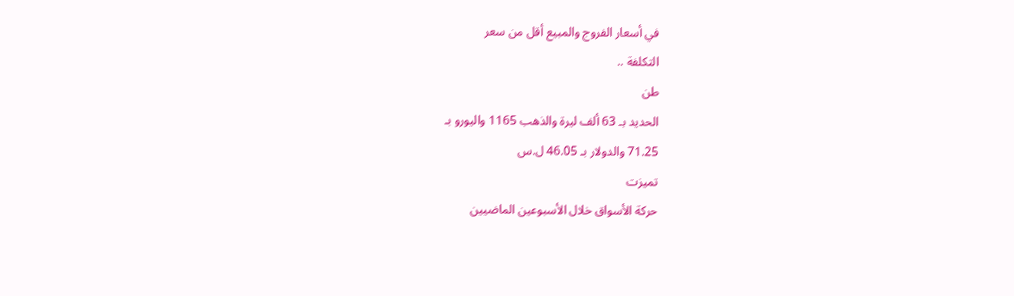في أسعار الفروج والمبيع أقل من سعر
التكلفة ..
طن
الحديد بـ 63 ألف ليرة والذهب 1165 واليورو بـ
71.25 والدولار بـ 46.05 ل.س
تميزت
حركة الأسواق خلال الأسبوعين الماضيين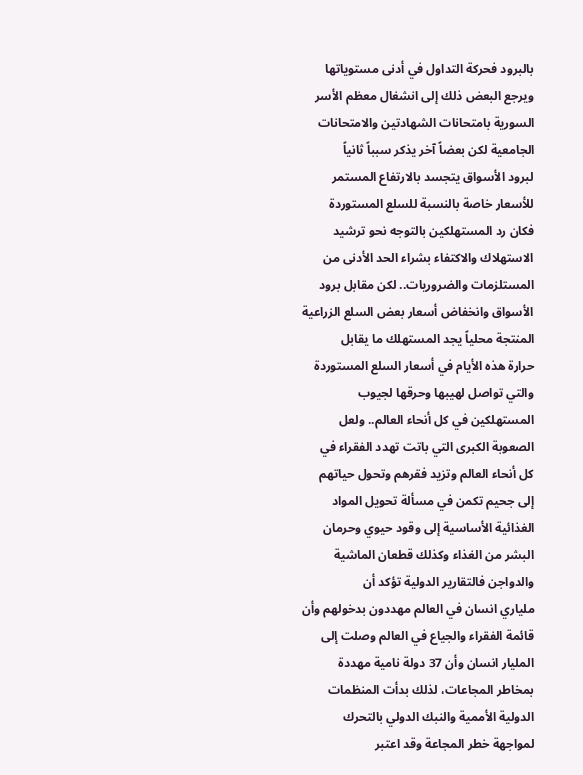بالبرود فحركة التداول في أدنى مستوياتها
ويرجع البعض ذلك إلى انشغال معظم الأسر
السورية بامتحانات الشهادتين والامتحانات
الجامعية لكن بعضاً آخر يذكر سبباً ثانياً
لبرود الأسواق يتجسد بالارتفاع المستمر
للأسعار خاصة بالنسبة للسلع المستوردة
فكان رد المستهلكين بالتوجه نحو ترشيد
الاستهلاك والاكتفاء بشراء الحد الأدنى من
المستلزمات والضروريات.. لكن مقابل برود
الأسواق وانخفاض أسعار بعض السلع الزراعية
المنتجة محلياً يجد المستهلك ما يقابل
حرارة هذه الأيام في أسعار السلع المستوردة
والتي تواصل لهيبها وحرقها لجيوب
المستهلكين في كل أنحاء العالم.. ولعل
الصعوبة الكبرى التي باتت تهدد الفقراء في
كل أنحاء العالم وتزيد فقرهم وتحول حياتهم
إلى جحيم تكمن في مسألة تحويل المواد
الغذائية الأساسية إلى وقود حيوي وحرمان
البشر من الغذاء وكذلك قطعان الماشية
والدواجن فالتقارير الدولية تؤكد أن
ملياري انسان في العالم مهددون بدخولهم وأن
قائمة الفقراء والجياع في العالم وصلت إلى
المليار انسان وأن 37 دولة نامية مهددة
بمخاطر المجاعات، لذلك بدأت المنظمات
الدولية الأممية والنبك الدولي بالتحرك
لمواجهة خطر المجاعة وقد اعتبر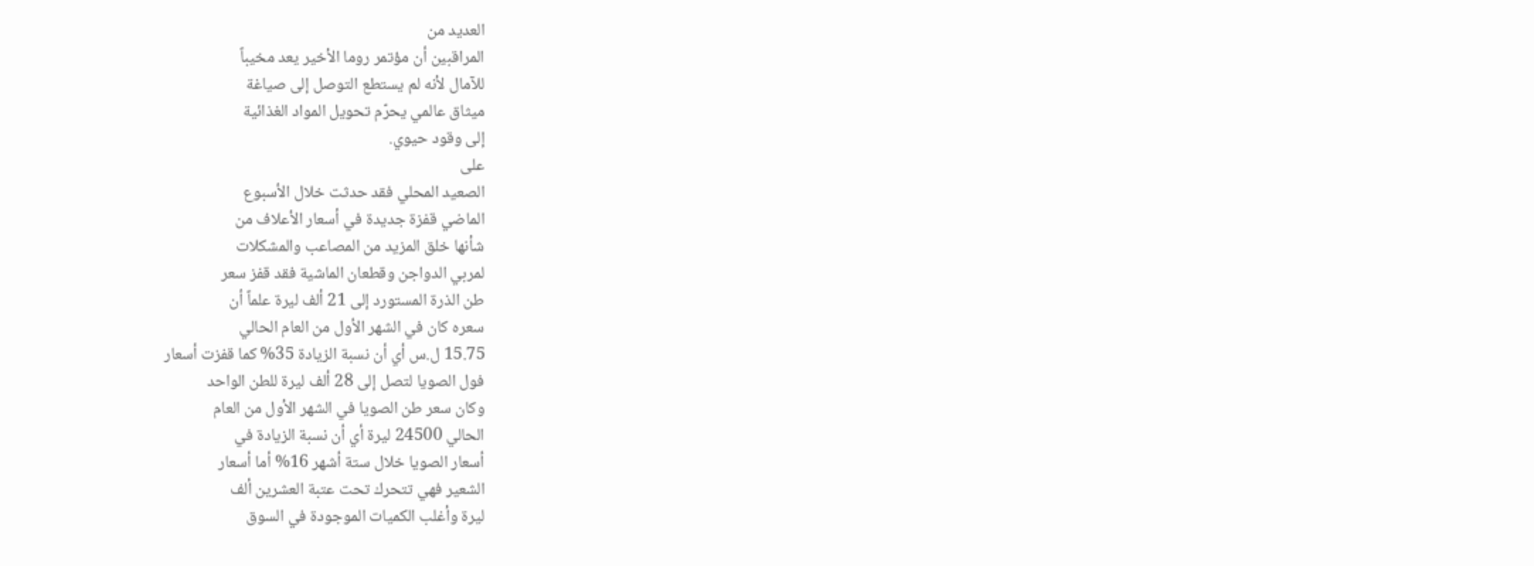العديد من
المراقبين أن مؤتمر روما الأخير يعد مخيباً
للآمال لأنه لم يستطع التوصل إلى صياغة
ميثاق عالمي يحرّم تحويل المواد الغذائية
إلى وقود حيوي.
على
الصعيد المحلي فقد حدثت خلال الأسبوع
الماضي قفزة جديدة في أسعار الأعلاف من
شأنها خلق المزيد من المصاعب والمشكلات
لمربي الدواجن وقطعان الماشية فقد قفز سعر
طن الذرة المستورد إلى 21 ألف ليرة علماً أن
سعره كان في الشهر الأول من العام الحالي
15.75 ل.س أي أن نسبة الزيادة 35% كما قفزت أسعار
فول الصويا لتصل إلى 28 ألف ليرة للطن الواحد
وكان سعر طن الصويا في الشهر الأول من العام
الحالي 24500 ليرة أي أن نسبة الزيادة في
أسعار الصويا خلال ستة أشهر 16% أما أسعار
الشعير فهي تتحرك تحت عتبة العشرين ألف
ليرة وأغلب الكميات الموجودة في السوق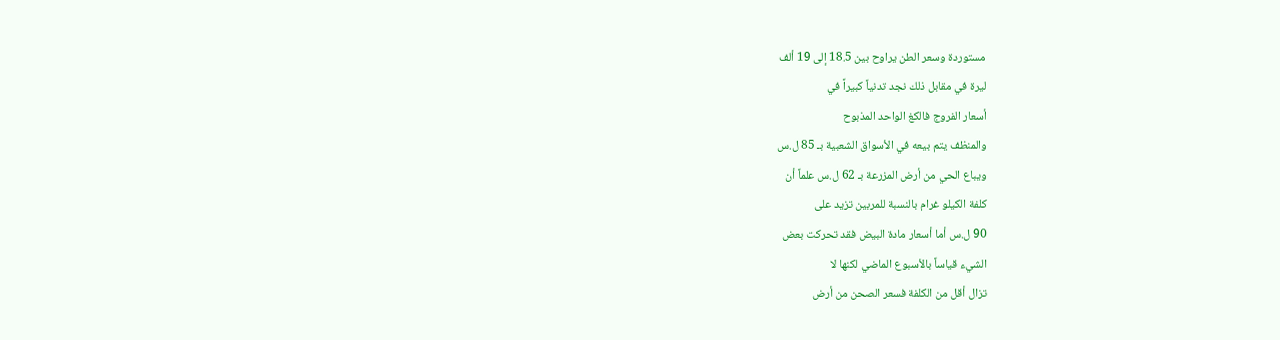مستوردة وسعر الطن يراوح بين 18.5 إلى 19 ألف
ليرة في مقابل ذلك نجد تدنياً كبيراً في
أسعار الفروج فالكغ الواحد المذبوح
والمنظف يتم بيعه في الأسواق الشعبية بـ 85 ل.س
ويباع الحي من أرض المزرعة بـ 62 ل.س علماً أن
كلفة الكيلو غرام بالنسبة للمربين تزيد على
90 ل.س أما أسعار مادة البيض فقد تحركت بعض
الشيء قياساً بالأسبوع الماضي لكنها لا
تزال أقل من الكلفة فسعر الصحن من أرض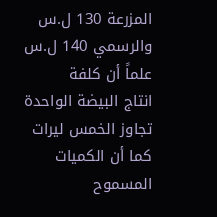المزرعة 130 ل.س والرسمي 140 ل.س علماً أن كلفة
انتاج البيضة الواحدة تجاوز الخمس ليرات
كما أن الكميات المسموح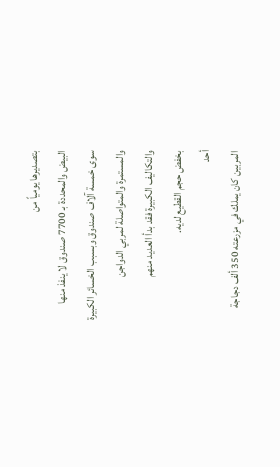بتصديرها يومياً من
البيض والمحددة بـ 7700 صندوق لا ينفذ منها
سوى خمسة آلاف صندوق وبسبب الخسائر الكبيرة
والمستمرة والمتواصلة لمربي الدواجن
والتكاليف الكبيرة فقد بدأ العديد منهم
بخفض حجم القطيع لديه.
أحد
المربين كان يملك في مزرعته 350 ألف دجاجة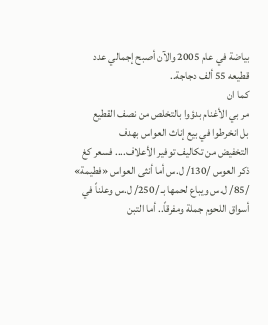بياضة في عام 2005 والآن أصبح إجمالي عدد
قطيعه 55 ألف دجاجة..
كما ان
مر بي الأغنام بدؤوا بالتخلص من نصف القطيع
بل انخرطوا في بيع إناث العواس بهدف
التخفيض من تكاليف توفير الأعلاف.... فسعر كغ
ذكر العوس /130/ ل.س أما أنثى العواس «فطيمة»
/85/ ل.س ويباع لحمها بـ /250/ ل.س وعلناً في
أسواق اللحوم جملة ومفرقاً.. أما التبن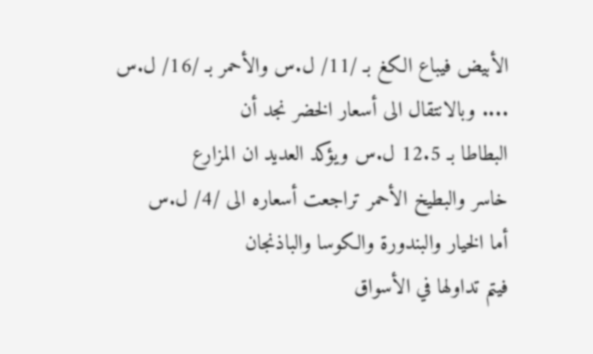الأبيض فيباع الكغ بـ /11/ ل.س والأحمر بـ /16/ ل.س
.... وبالانتقال الى أسعار الخضر نجد أن
البطاطا بـ 12.5 ل.س ويؤكد العديد ان المزارع
خاسر والبطيخ الأحمر تراجعت أسعاره الى /4/ ل.س
أما الخيار والبندورة والكوسا والباذنجان
فيتم تداولها في الأسواق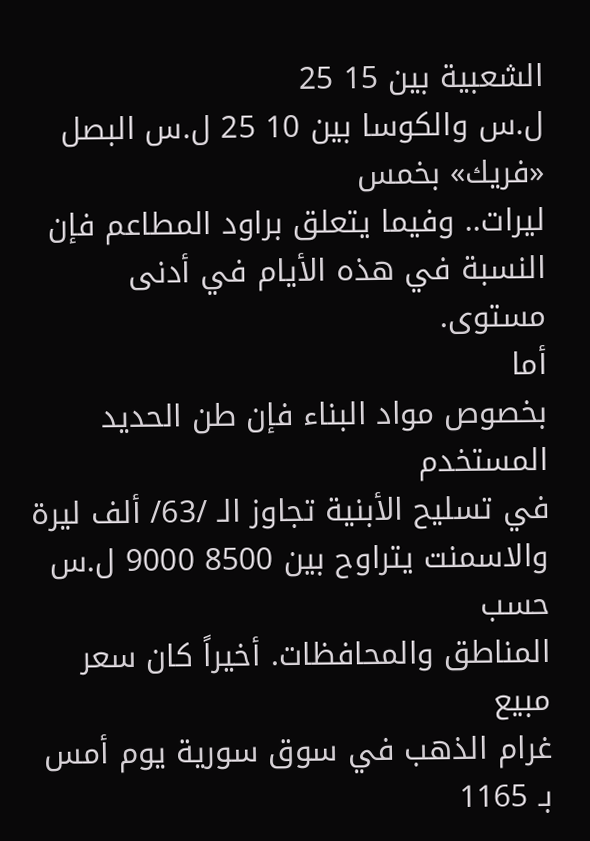الشعبية بين 15 25
ل.س والكوسا بين 10 25 ل.س البصل «فريك» بخمس
ليرات.. وفيما يتعلق براود المطاعم فإن
النسبة في هذه الأيام في أدنى مستوى.
أما
بخصوص مواد البناء فإن طن الحديد المستخدم
في تسليح الأبنية تجاوز الـ /63/ ألف ليرة
والاسمنت يتراوح بين 8500 9000 ل.س حسب
المناطق والمحافظات. أخيراً كان سعر مبيع
غرام الذهب في سوق سورية يوم أمس بـ 1165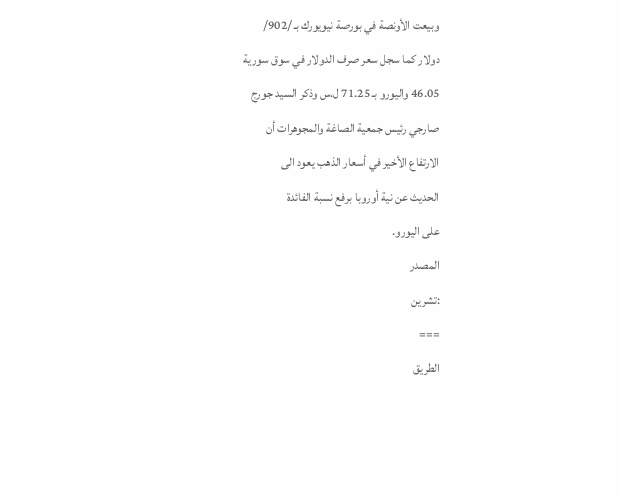وبيعت الأونصة في بورصة نيويورك بـ /902/
دولار كما سجل سعر صرف الدولار في سوق سورية
46.05 واليورو بـ 71.25 ل.س وذكر السيد جورج
صارجي رئيس جمعية الصاغة والمجوهرات أن
الارتفاع الأخير في أسعار الذهب يعود الى
الحديث عن نية أوروبا برفع نسبة الفائدة
على اليورو.
المصدر
:تشرين
===
الطريق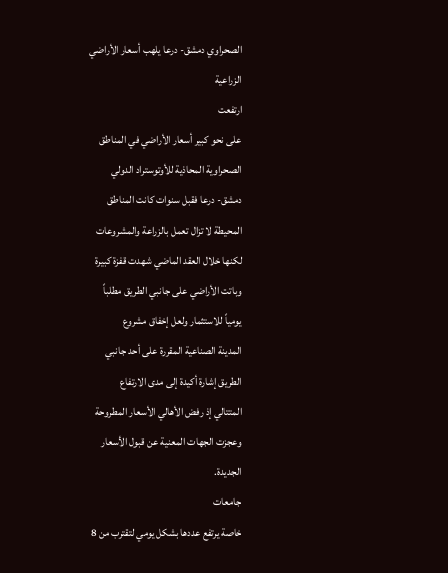الصحراوي دمشق- درعا يلهب أسعار الأراضي
الزراعية
ارتفعت
على نحو كبير أسعار الأراضي في المناطق
الصحراوية المحاذية للأوتوستراد الدولي
دمشق- درعا فقبل سنوات كانت المناطق
المحيطة لا تزال تعمل بالزراعة والمشروعات
لكنها خلال العقد الماضي شهدت قفزة كبيرة
وباتت الأراضي على جانبي الطريق مطلباً
يومياً للاستثمار ولعل إخفاق مشروع
المدينة الصناعية المقررة على أحد جانبي
الطريق إشارة أكيدة إلى مدى الارتفاع
المتتالي إذ رفض الأهالي الأسعار المطروحة
وعجزت الجهات المعنية عن قبول الأسعار
الجديدة.
جامعات
خاصة يرتفع عددها بشكل يومي لتقترب من 8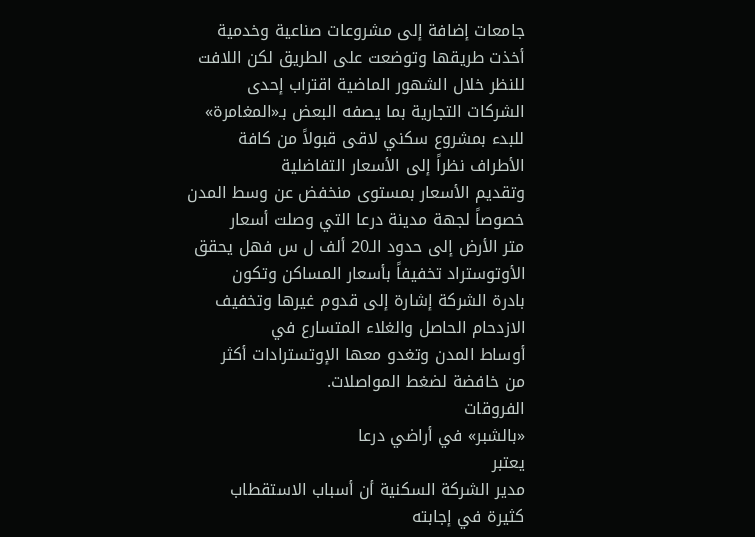جامعات إضافة إلى مشروعات صناعية وخدمية
أخذت طريقها وتوضعت على الطريق لكن اللافت
للنظر خلال الشهور الماضية اقتراب إحدى
الشركات التجارية بما يصفه البعض بـ«المغامرة»
للبدء بمشروع سكني لاقى قبولاً من كافة
الأطراف نظراً إلى الأسعار التفاضلية
وتقديم الأسعار بمستوى منخفض عن وسط المدن
خصوصاً لجهة مدينة درعا التي وصلت أسعار
متر الأرض إلى حدود الـ20 ألف ل س فهل يحقق
الأوتوستراد تخفيفاً بأسعار المساكن وتكون
بادرة الشركة إشارة إلى قدوم غيرها وتخفيف
الازدحام الحاصل والغلاء المتسارع في
أوساط المدن وتغدو معها الإوتسترادات أكثر
من خافضة لضغط المواصلات.
الفروقات
«بالشبر» في أراضي درعا
يعتبر
مدير الشركة السكنية أن أسباب الاستقطاب
كثيرة في إجابته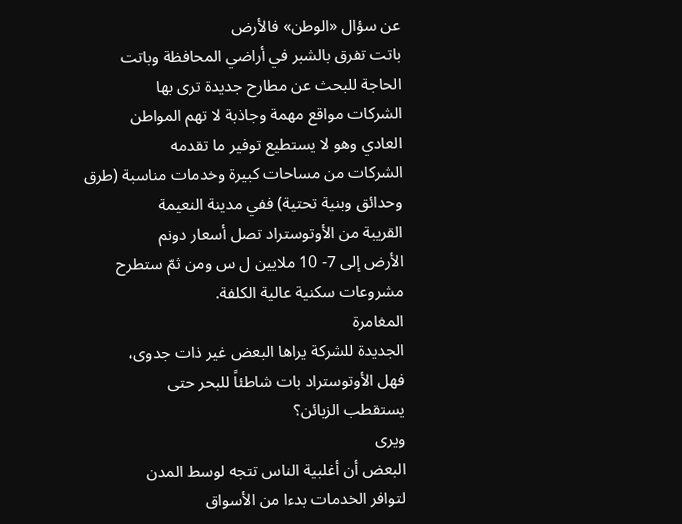عن سؤال «الوطن» فالأرض
باتت تفرق بالشبر في أراضي المحافظة وباتت
الحاجة للبحث عن مطارح جديدة ترى بها
الشركات مواقع مهمة وجاذبة لا تهم المواطن
العادي وهو لا يستطيع توفير ما تقدمه
الشركات من مساحات كبيرة وخدمات مناسبة (طرق
وحدائق وبنية تحتية) ففي مدينة النعيمة
القريبة من الأوتوستراد تصل أسعار دونم
الأرض إلى 7- 10 ملايين ل س ومن ثمّ ستطرح
مشروعات سكنية عالية الكلفة.
المغامرة
الجديدة للشركة يراها البعض غير ذات جدوى،
فهل الأوتوستراد بات شاطئاً للبحر حتى
يستقطب الزبائن؟
ويرى
البعض أن أغلبية الناس تتجه لوسط المدن
لتوافر الخدمات بدءا من الأسواق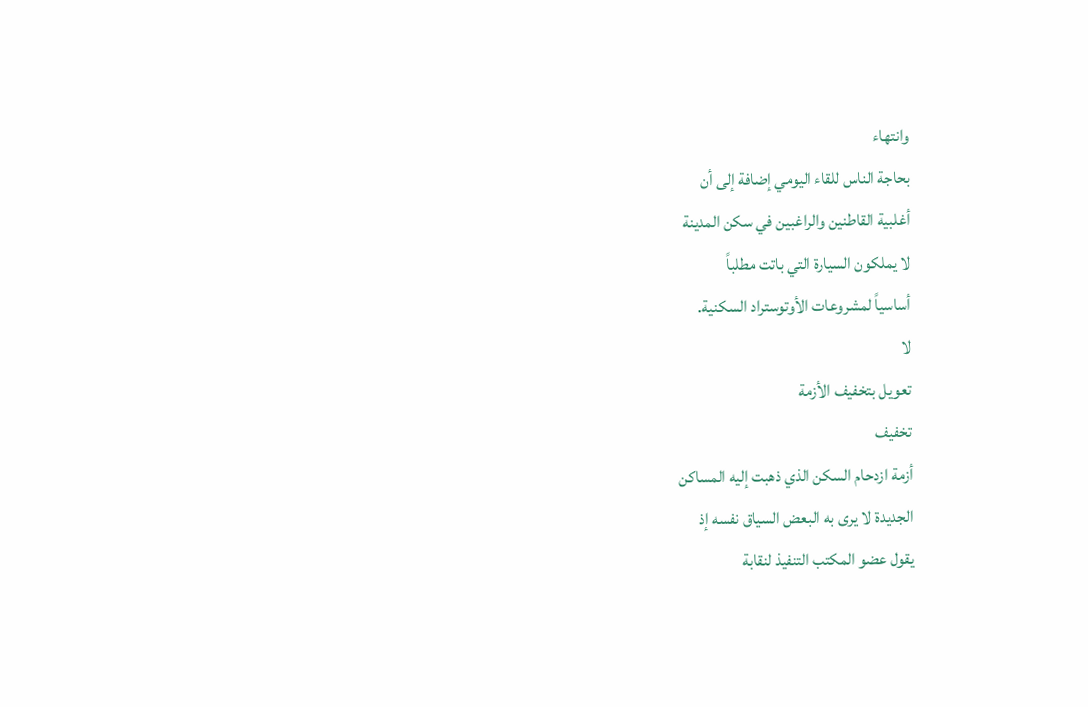وانتهاء
بحاجة الناس للقاء اليومي إضافة إلى أن
أغلبية القاطنين والراغبين في سكن المدينة
لا يملكون السيارة التي باتت مطلباً
أساسياً لمشروعات الأوتوستراد السكنية.
لا
تعويل بتخفيف الأزمة
تخفيف
أزمة ازدحام السكن الذي ذهبت إليه المساكن
الجديدة لا يرى به البعض السياق نفسه إذ
يقول عضو المكتب التنفيذ لنقابة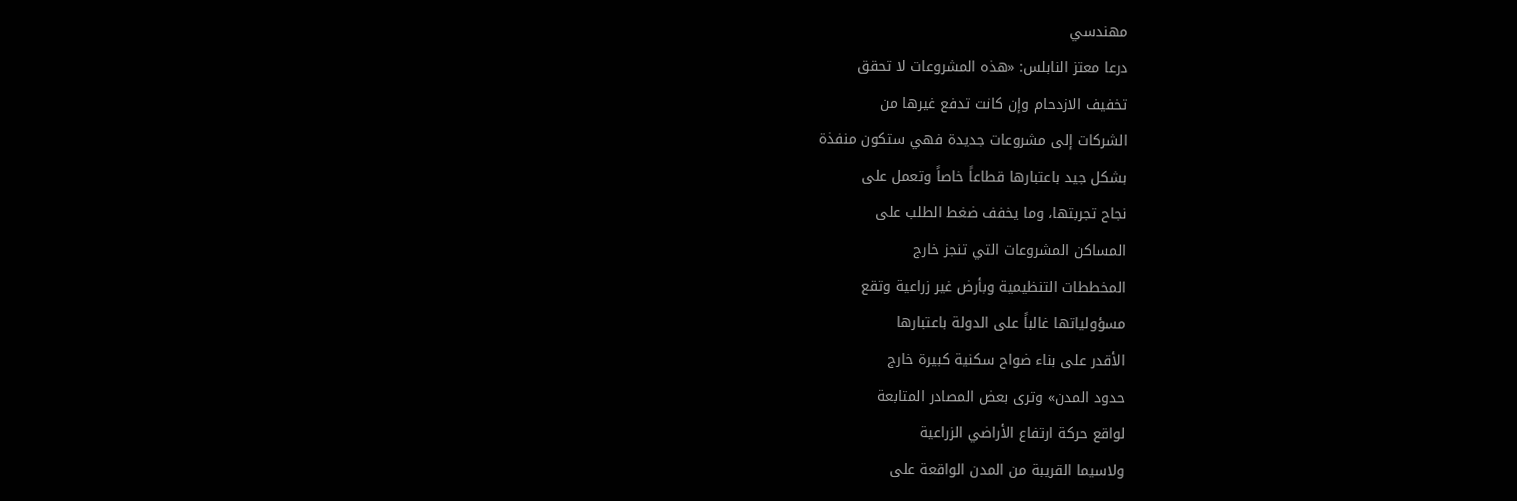مهندسي
درعا معتز النابلس: «هذه المشروعات لا تحقق
تخفيف الازدحام وإن كانت تدفع غيرها من
الشركات إلى مشروعات جديدة فهي ستكون منفذة
بشكل جيد باعتبارها قطاعاً خاصاً وتعمل على
نجاح تجربتها، وما يخفف ضغط الطلب على
المساكن المشروعات التي تنجز خارج
المخططات التنظيمية وبأرض غير زراعية وتقع
مسؤولياتها غالباً على الدولة باعتبارها
الأقدر على بناء ضواح سكنية كبيرة خارج
حدود المدن» وترى بعض المصادر المتابعة
لواقع حركة ارتفاع الأراضي الزراعية
ولاسيما القريبة من المدن الواقعة على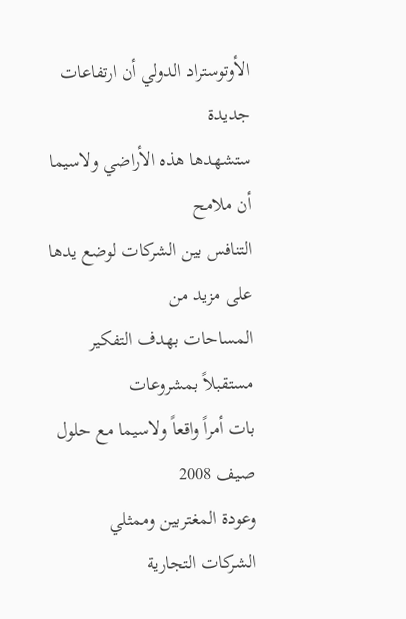الأوتوستراد الدولي أن ارتفاعات جديدة
ستشهدها هذه الأراضي ولاسيما أن ملامح
التنافس بين الشركات لوضع يدها على مزيد من
المساحات بهدف التفكير مستقبلاً بمشروعات
بات أمراً واقعاً ولاسيما مع حلول صيف 2008
وعودة المغتربين وممثلي الشركات التجارية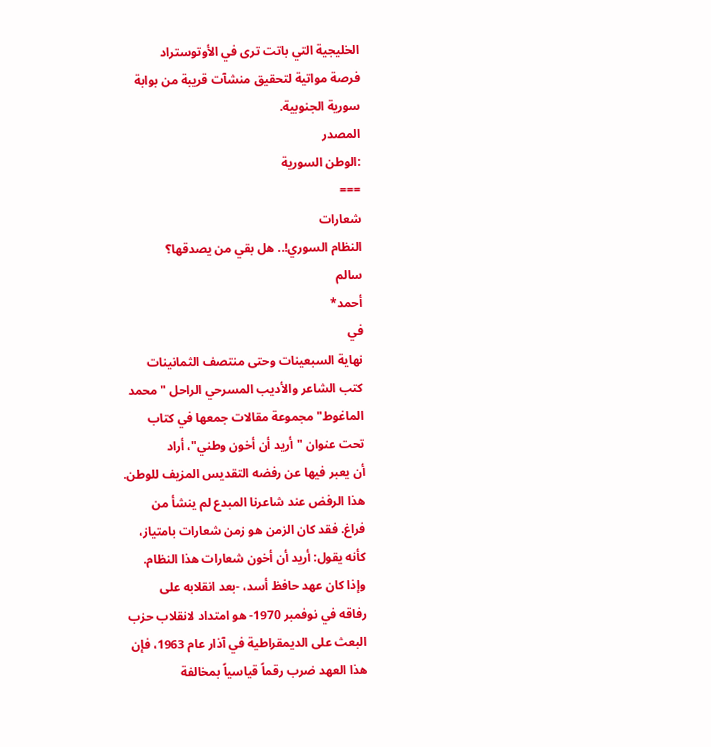الخليجية التي باتت ترى في الأوتوستراد
فرصة مواتية لتحقيق منشآت قريبة من بوابة
سورية الجنوبية.
المصدر
:الوطن السورية
===
شعارات
النظام السوري!.. هل بقي من يصدقها؟
سالم
أحمد*
في
نهاية السبعينات وحتى منتصف الثمانينات
كتب الشاعر والأديب المسرحي الراحل "محمد
الماغوط" مجموعة مقالات جمعها في كتاب
تحت عنوان "أريد أن أخون وطني"، أراد
أن يعبر فيها عن رفضه التقديس المزيف للوطن.
هذا الرفض عند شاعرنا المبدع لم ينشأ من
فراغ. فقد كان الزمن هو زمن شعارات بامتياز،
كأنه يقول: أريد أن أخون شعارات هذا النظام.
وإذا كان عهد حافظ أسد، -بعد انقلابه على
رفاقه في نوفمبر 1970- هو امتداد لانقلاب حزب
البعث على الديمقراطية في آذار عام 1963، فإن
هذا العهد ضرب رقماً قياسياً بمخالفة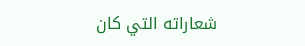شعاراته التي كان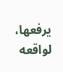يرفعها، لواقعه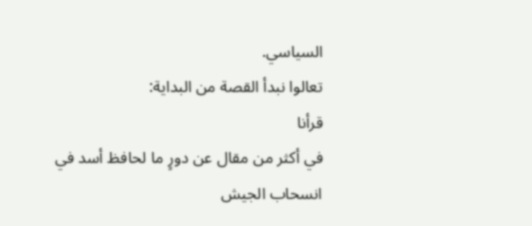السياسي.
تعالوا نبدأ القصة من البداية:
قرأنا
في أكثر من مقال عن دورٍ ما لحافظ أسد في
انسحاب الجيش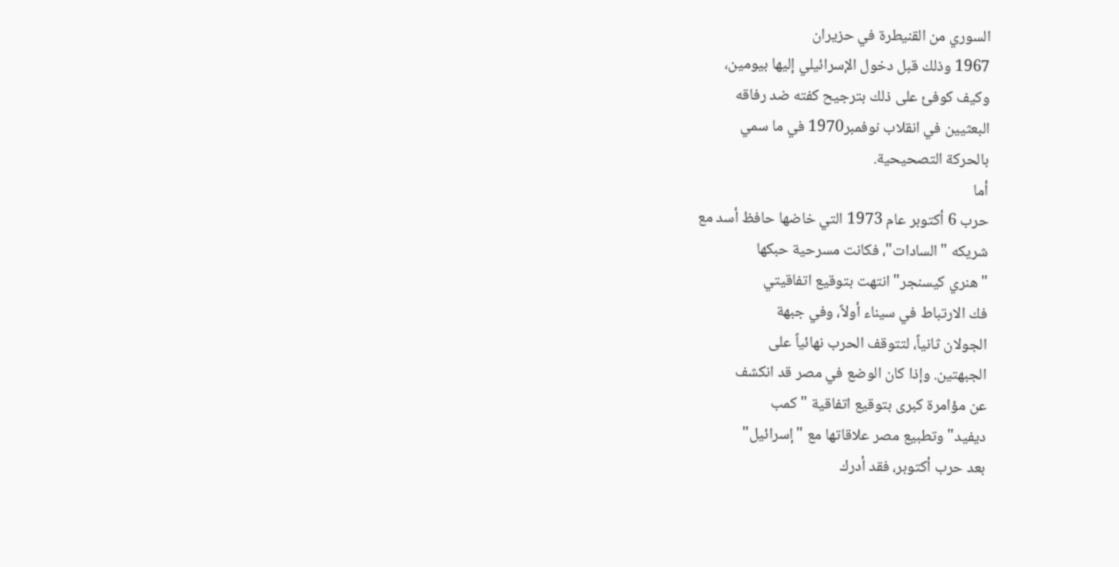السوري من القنيطرة في حزيران
1967 وذلك قبل دخول الإسرائيلي إليها بيومين،
وكيف كوفئ على ذلك بترجيح كفته ضد رفاقه
البعثيين في انقلاب نوفمبر1970 في ما سمي
بالحركة التصحيحية.
أما
حرب 6 أكتوبر عام 1973 التي خاضها حافظ أسد مع
شريكه "السادات"، فكانت مسرحية حبكها
"هنري كيسنجر" انتهت بتوقيع اتفاقيتي
فك الارتباط في سيناء أولاً، وفي جبهة
الجولان ثانياً، لتتوقف الحرب نهائياً على
الجبهتين. وإذا كان الوضع في مصر قد انكشف
عن مؤامرة كبرى بتوقيع اتفاقية "كمب
ديفيد" وتطبيع مصر علاقاتها مع "إسرائيل"
بعد حرب أكتوبر، فقد أدرك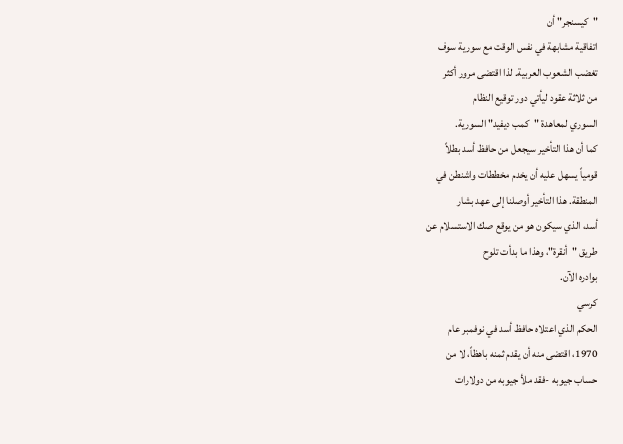"كيسنجر" أن
اتفاقية مشابهة في نفس الوقت مع سورية سوف
تغضب الشعوب العربية. لذا اقتضى مرور أكثر
من ثلاثة عقود ليأتي دور توقيع النظام
السوري لمعاهدة "كمب ديفيد" السورية.
كما أن هذا التأخير سيجعل من حافظ أسد بطلاً
قومياً يسهل عليه أن يخدم مخططات واشنطن في
المنطقة. هذا التأخير أوصلنا إلى عهد بشار
أسد، الذي سيكون هو من يوقع صك الاستسلام عن
طريق "أنقرة"، وهذا ما بدأت تلوح
بوادره الآن.
كرسي
الحكم الذي اعتلاه حافظ أسد في نوفمبر عام
1970، اقتضى منه أن يقدم ثمنه باهظاً، لا من
حساب جيوبه -فقد ملأ جيوبه من دولارات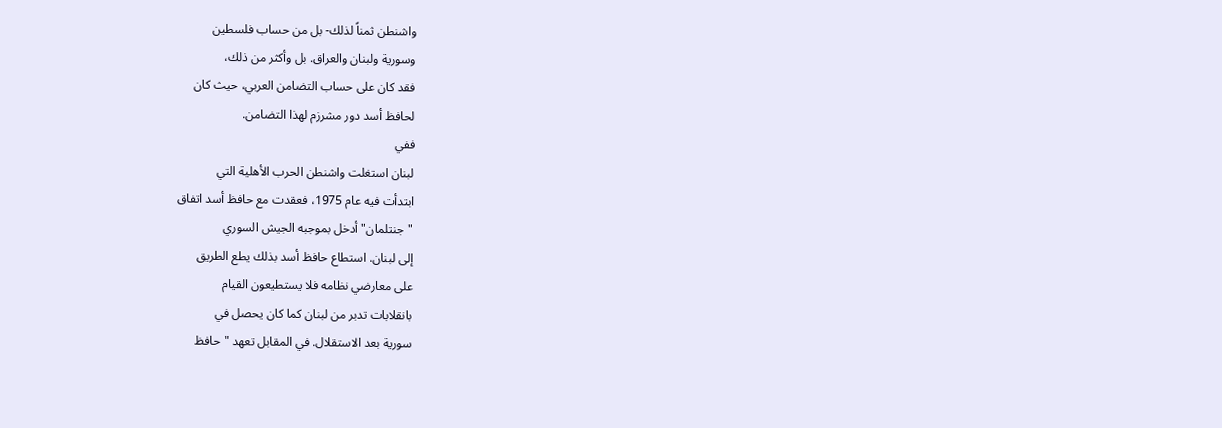واشنطن ثمناً لذلك- بل من حساب فلسطين
وسورية ولبنان والعراق. بل وأكثر من ذلك،
فقد كان على حساب التضامن العربي، حيث كان
لحافظ أسد دور مشرزم لهذا التضامن.
ففي
لبنان استغلت واشنطن الحرب الأهلية التي
ابتدأت فيه عام 1975، فعقدت مع حافظ أسد اتفاق
"جنتلمان" أدخل بموجبه الجيش السوري
إلى لبنان. استطاع حافظ أسد بذلك يطع الطريق
على معارضي نظامه فلا يستطيعون القيام
بانقلابات تدبر من لبنان كما كان يحصل في
سورية بعد الاستقلال. في المقابل تعهد "حافظ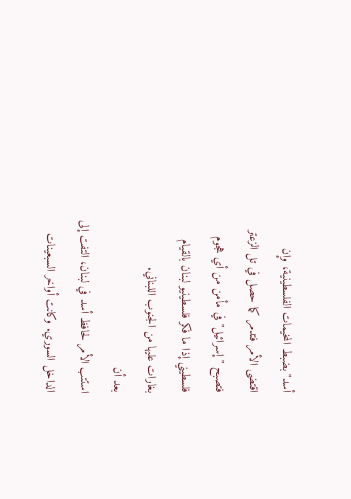أسد" بضبط المخيمات الفلسطينية، وإن
اقتضى الأمر فتدمر كما حصل في تل الزعتر
فتصبح "إسرائيل" في مأمن من أي هجوم
فلسطيني إذا ما فكر فلسطينيو لبنان بالقيام
بغارات عليها من الجنوب اللبناني.
بعد أن
استتب الأمر لحافظ أسد في لبنان، التفت إلى
الداخل السوري. وكانت أواخر السبعينات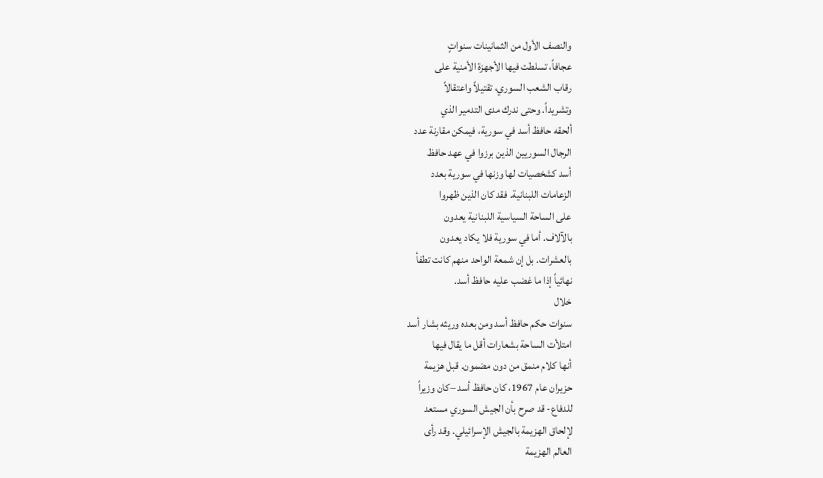والنصف الأول من الثمانينات سنواتٍ
عجافاً، تسلطت فيها الأجهزة الأمنية على
رقاب الشعب السوري، تقتيلاً واعتقالاً
وتشريداً. وحتى ندرك مدى التدمير الذي
ألحقه حافظ أسد في سورية، فيمكن مقارنة عدد
الرجال السوريين الذين برزوا في عهد حافظ
أسد كشخصيات لها وزنها في سورية بعدد
الزعامات اللبنانية. فقد كان الذين ظهروا
على الساحة السياسية اللبنانية يعدون
بالآلاف. أما في سورية فلا يكاد يعدون
بالعشرات. بل إن شمعة الواحد منهم كانت تطفأ
نهائياً إذا ما غضب عليه حافظ أسد.
خلال
سنوات حكم حافظ أسد ومن بعده وريثه بشار أسد
امتلأت الساحة بشعارات أقل ما يقال فيها
أنها كلام منمق من دون مضمون. قبل هزيمة
حزيران عام 1967، كان حافظ أسد –كان وزيراً
للدفاع- قد صرح بأن الجيش السوري مستعد
لإلحاق الهزيمة بالجيش الإسرائيلي. وقد رأى
العالم الهزيمة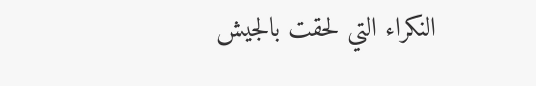النكراء التي لحقت بالجيش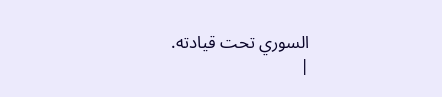السوري تحت قيادته.
|